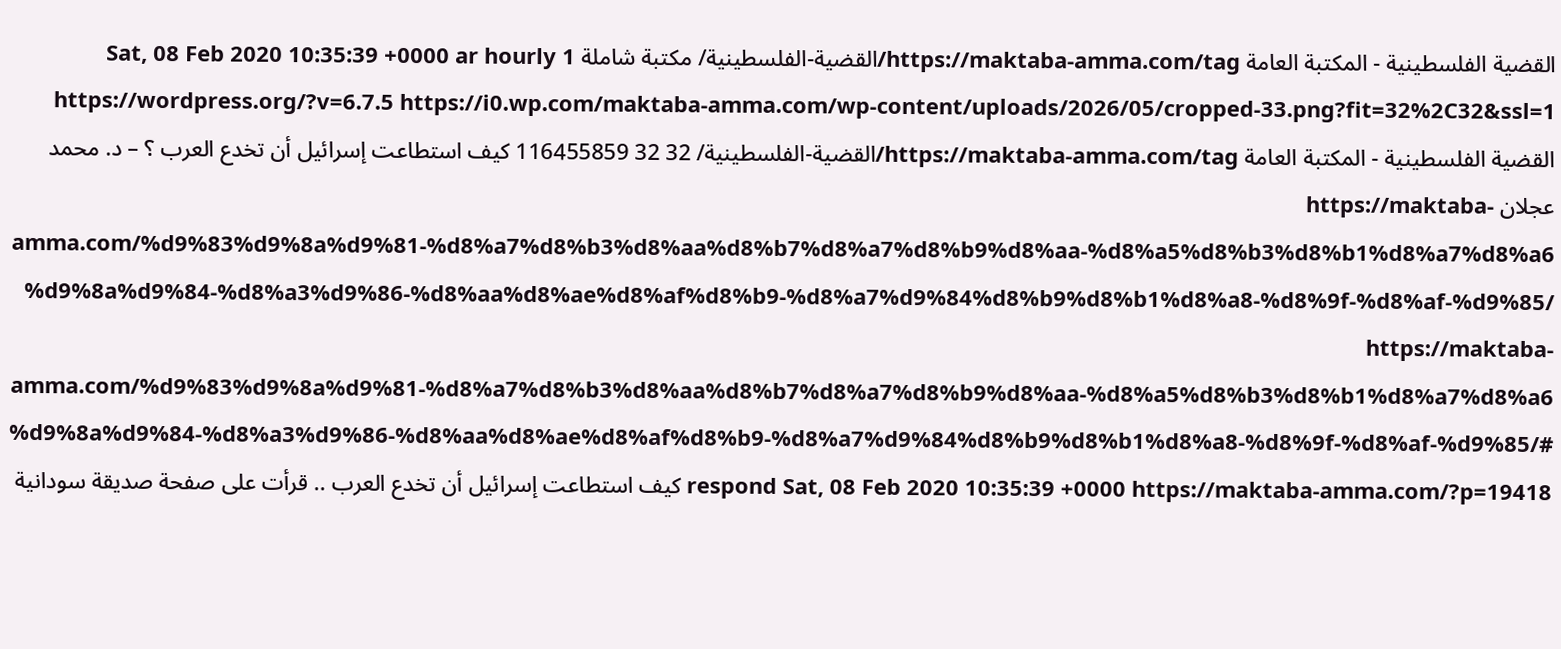القضية الفلسطينية - المكتبة العامة https://maktaba-amma.com/tag/القضية-الفلسطينية/ مكتبة شاملة Sat, 08 Feb 2020 10:35:39 +0000 ar hourly 1 https://wordpress.org/?v=6.7.5 https://i0.wp.com/maktaba-amma.com/wp-content/uploads/2026/05/cropped-33.png?fit=32%2C32&ssl=1 القضية الفلسطينية - المكتبة العامة https://maktaba-amma.com/tag/القضية-الفلسطينية/ 32 32 116455859 كيف استطاعت إسرائيل أن تخدع العرب ؟ – د. محمد عجلان https://maktaba-amma.com/%d9%83%d9%8a%d9%81-%d8%a7%d8%b3%d8%aa%d8%b7%d8%a7%d8%b9%d8%aa-%d8%a5%d8%b3%d8%b1%d8%a7%d8%a6%d9%8a%d9%84-%d8%a3%d9%86-%d8%aa%d8%ae%d8%af%d8%b9-%d8%a7%d9%84%d8%b9%d8%b1%d8%a8-%d8%9f-%d8%af-%d9%85/ https://maktaba-amma.com/%d9%83%d9%8a%d9%81-%d8%a7%d8%b3%d8%aa%d8%b7%d8%a7%d8%b9%d8%aa-%d8%a5%d8%b3%d8%b1%d8%a7%d8%a6%d9%8a%d9%84-%d8%a3%d9%86-%d8%aa%d8%ae%d8%af%d8%b9-%d8%a7%d9%84%d8%b9%d8%b1%d8%a8-%d8%9f-%d8%af-%d9%85/#respond Sat, 08 Feb 2020 10:35:39 +0000 https://maktaba-amma.com/?p=19418 كيف استطاعت إسرائيل أن تخدع العرب .. قرأت على صفحة صديقة سودانية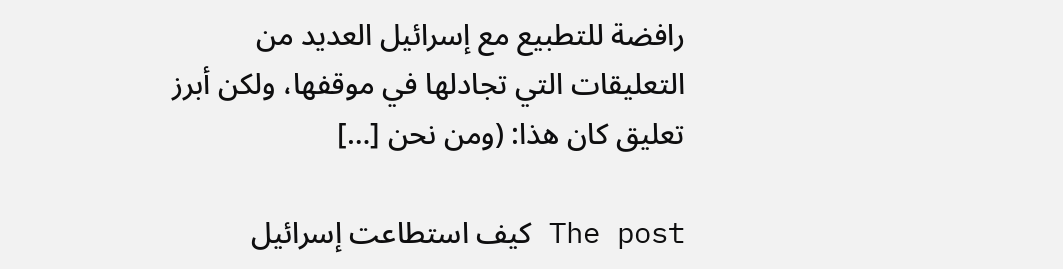رافضة للتطبيع مع إسرائيل العديد من التعليقات التي تجادلها في موقفها، ولكن أبرز تعليق كان هذا: (ومن نحن […]

The post كيف استطاعت إسرائيل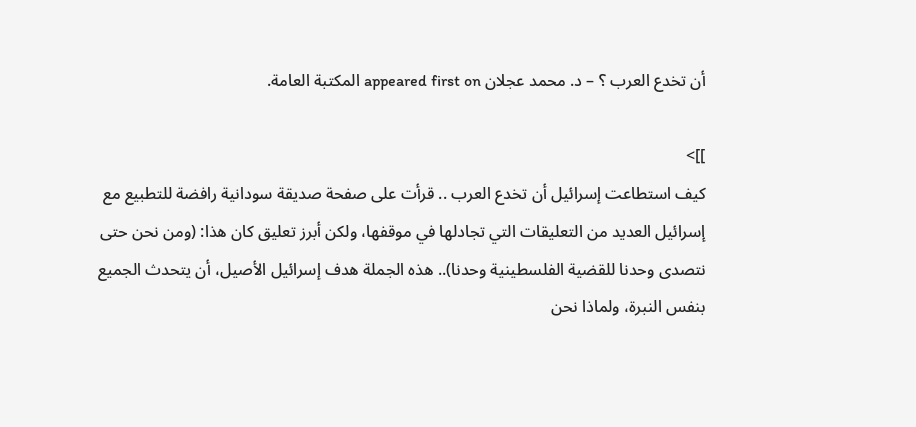أن تخدع العرب ؟ – د. محمد عجلان appeared first on المكتبة العامة.

]]>
كيف استطاعت إسرائيل أن تخدع العرب .. قرأت على صفحة صديقة سودانية رافضة للتطبيع مع إسرائيل العديد من التعليقات التي تجادلها في موقفها، ولكن أبرز تعليق كان هذا: (ومن نحن حتى نتصدى وحدنا للقضية الفلسطينية وحدنا).. هذه الجملة هدف إسرائيل الأصيل، أن يتحدث الجميع بنفس النبرة، ولماذا نحن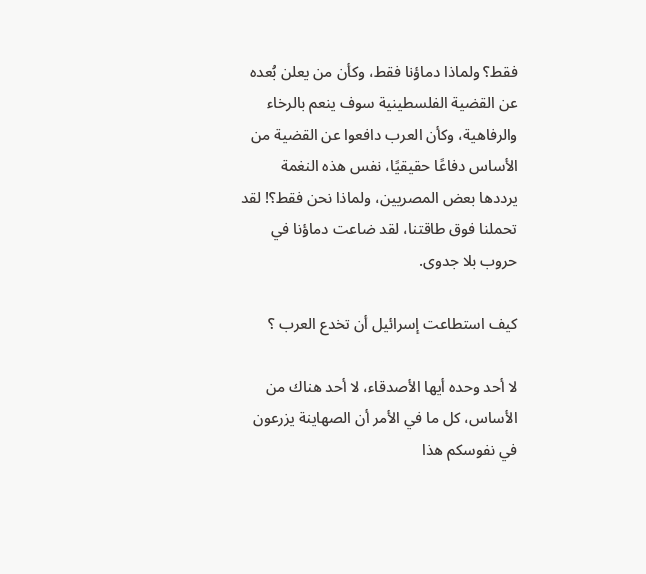فقط؟ ولماذا دماؤنا فقط، وكأن من يعلن بُعده عن القضية الفلسطينية سوف ينعم بالرخاء والرفاهية، وكأن العرب دافعوا عن القضية من الأساس دفاعًا حقيقيًا، نفس هذه النغمة يرددها بعض المصريين، ولماذا نحن فقط؟! لقد تحملنا فوق طاقتنا، لقد ضاعت دماؤنا في حروب بلا جدوى.

كيف استطاعت إسرائيل أن تخدع العرب ؟

لا أحد وحده أيها الأصدقاء، لا أحد هناك من الأساس، كل ما في الأمر أن الصهاينة يزرعون في نفوسكم هذا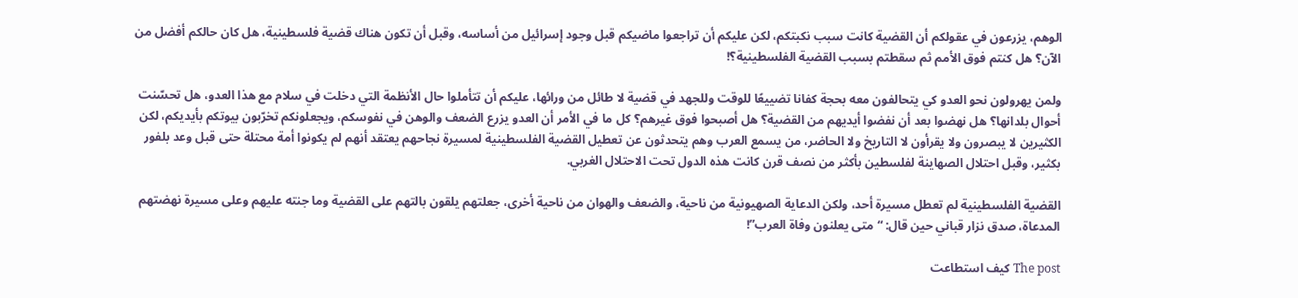الوهم، يزرعون في عقولكم أن القضية كانت سبب نكبتكم، لكن عليكم أن تراجعوا ماضيكم قبل وجود إسرائيل من أساسه، وقبل أن تكون هناك قضية فلسطينية، هل كان حالكم أفضل من الآن؟ هل كنتم فوق الأمم ثم سقطتم بسبب القضية الفلسطينية؟!

ولمن يهرولون نحو العدو كي يتحالفون معه بحجة كفانا تضييعًا للوقت وللجهد في قضية لا طائل من ورائها، عليكم أن تتأملوا حال الأنظمة التي دخلت في سلام مع هذا العدو، هل تحسّنت أحوال بلدانها؟ هل نهضوا بعد أن نفضوا أيديهم من القضية؟ هل أصبحوا فوق غيرهم؟ كل ما في الأمر أن العدو يزرع الضعف والوهن في نفوسكم، ويجعلونكم تخرّبون بيوتكم بأيديكم، لكن الكثيرين لا يبصرون ولا يقرأون لا التاريخ ولا الحاضر، من يسمع العرب وهم يتحدثون عن تعطيل القضية الفلسطينية لمسيرة نجاحهم يعتقد أنهم لم يكونوا أمة محتلة حتى قبل وعد بلفور بكثير، وقبل احتلال الصهاينة لفلسطين بأكثر من نصف قرن كانت هذه الدول تحت الاحتلال الغربي.

القضية الفلسطينية لم تعطل مسيرة أحد، ولكن الدعاية الصهيونية من ناحية، والضعف والهوان من ناحية أخرى، جعلتهم يلقون بالتهم على القضية وما جنته عليهم وعلى مسيرة نهضتهم المدعاة، صدق نزار قباني حين قال: “متى يعلنون وفاة العرب”!

The post كيف استطاعت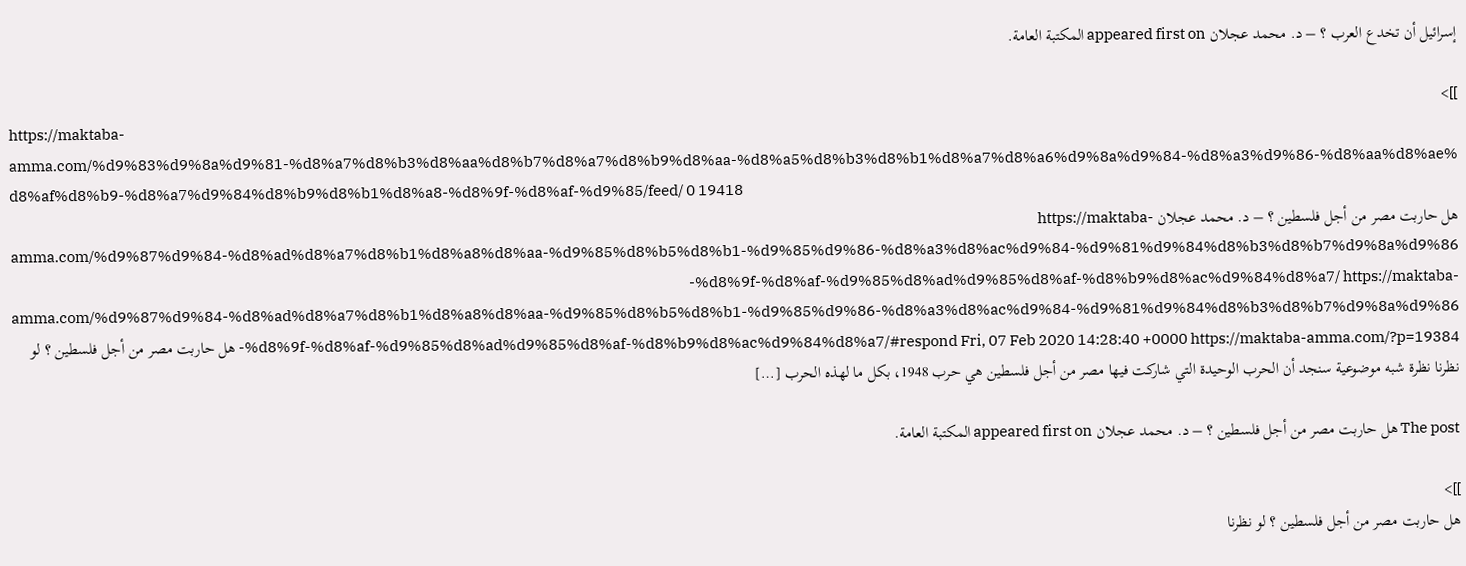إسرائيل أن تخدع العرب ؟ – د. محمد عجلان appeared first on المكتبة العامة.

]]>
https://maktaba-amma.com/%d9%83%d9%8a%d9%81-%d8%a7%d8%b3%d8%aa%d8%b7%d8%a7%d8%b9%d8%aa-%d8%a5%d8%b3%d8%b1%d8%a7%d8%a6%d9%8a%d9%84-%d8%a3%d9%86-%d8%aa%d8%ae%d8%af%d8%b9-%d8%a7%d9%84%d8%b9%d8%b1%d8%a8-%d8%9f-%d8%af-%d9%85/feed/ 0 19418
هل حاربت مصر من أجل فلسطين ؟ – د. محمد عجلان https://maktaba-amma.com/%d9%87%d9%84-%d8%ad%d8%a7%d8%b1%d8%a8%d8%aa-%d9%85%d8%b5%d8%b1-%d9%85%d9%86-%d8%a3%d8%ac%d9%84-%d9%81%d9%84%d8%b3%d8%b7%d9%8a%d9%86-%d8%9f-%d8%af-%d9%85%d8%ad%d9%85%d8%af-%d8%b9%d8%ac%d9%84%d8%a7/ https://maktaba-amma.com/%d9%87%d9%84-%d8%ad%d8%a7%d8%b1%d8%a8%d8%aa-%d9%85%d8%b5%d8%b1-%d9%85%d9%86-%d8%a3%d8%ac%d9%84-%d9%81%d9%84%d8%b3%d8%b7%d9%8a%d9%86-%d8%9f-%d8%af-%d9%85%d8%ad%d9%85%d8%af-%d8%b9%d8%ac%d9%84%d8%a7/#respond Fri, 07 Feb 2020 14:28:40 +0000 https://maktaba-amma.com/?p=19384 هل حاربت مصر من أجل فلسطين ؟ لو نظرنا نظرة شبه موضوعية سنجد أن الحرب الوحيدة التي شاركت فيها مصر من أجل فلسطين هي حرب 1948، بكل ما لهذه الحرب […]

The post هل حاربت مصر من أجل فلسطين ؟ – د. محمد عجلان appeared first on المكتبة العامة.

]]>
هل حاربت مصر من أجل فلسطين ؟ لو نظرنا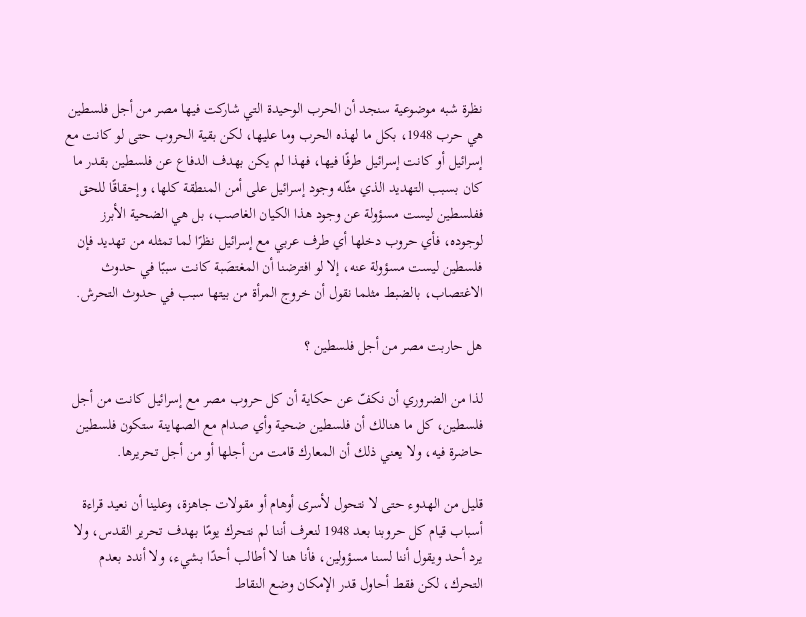نظرة شبه موضوعية سنجد أن الحرب الوحيدة التي شاركت فيها مصر من أجل فلسطين هي حرب 1948، بكل ما لهذه الحرب وما عليها، لكن بقية الحروب حتى لو كانت مع إسرائيل أو كانت إسرائيل طرفًا فيها، فهذا لم يكن بهدف الدفاع عن فلسطين بقدر ما كان بسبب التهديد الذي مثّله وجود إسرائيل على أمن المنطقة كلها، وإحقاقًا للحق ففلسطين ليست مسؤولة عن وجود هذا الكيان الغاصب، بل هي الضحية الأبرز لوجوده، فأي حروب دخلها أي طرف عربي مع إسرائيل نظرًا لما تمثله من تهديد فإن فلسطين ليست مسؤولة عنه، إلا لو افترضنا أن المغتصَبة كانت سببًا في حدوث الاغتصاب، بالضبط مثلما نقول أن خروج المرأة من بيتها سبب في حدوث التحرش.

هل حاربت مصر من أجل فلسطين ؟

لذا من الضروري أن نكفّ عن حكاية أن كل حروب مصر مع إسرائيل كانت من أجل فلسطين، كل ما هنالك أن فلسطين ضحية وأي صدام مع الصهاينة ستكون فلسطين حاضرة فيه، ولا يعني ذلك أن المعارك قامت من أجلها أو من أجل تحريرها.

قليل من الهدوء حتى لا نتحول لأسرى أوهام أو مقولات جاهزة، وعلينا أن نعيد قراءة أسباب قيام كل حروبنا بعد 1948 لنعرف أننا لم نتحرك يومًا بهدف تحرير القدس، ولا يرد أحد ويقول أننا لسنا مسؤولين، فأنا هنا لا أطالب أحدًا بشيء، ولا أندد بعدم التحرك، لكن فقط أحاول قدر الإمكان وضع النقاط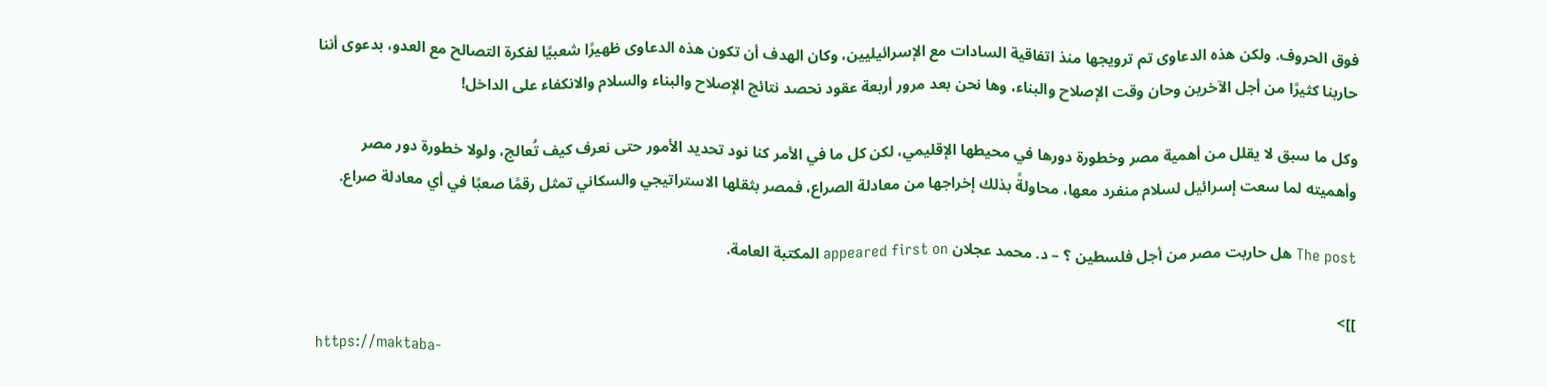فوق الحروف. ولكن هذه الدعاوى تم ترويجها منذ اتفاقية السادات مع الإسرائيليين، وكان الهدف أن تكون هذه الدعاوى ظهيرًا شعبيًا لفكرة التصالح مع العدو، بدعوى أننا حاربنا كثيرًا من أجل الآخرين وحان وقت الإصلاح والبناء، وها نحن بعد مرور أربعة عقود نحصد نتائج الإصلاح والبناء والسلام والانكفاء على الداخل!

وكل ما سبق لا يقلل من أهمية مصر وخطورة دورها في محيطها الإقليمي، لكن كل ما في الأمر كنا نود تحديد الأمور حتى نعرف كيف تُعالج، ولولا خطورة دور مصر وأهميته لما سعت إسرائيل لسلام منفرد معها، محاولةً بذلك إخراجها من معادلة الصراع، فمصر بثقلها الاستراتيجي والسكاني تمثل رقمًا صعبًا في أي معادلة صراع.

The post هل حاربت مصر من أجل فلسطين ؟ – د. محمد عجلان appeared first on المكتبة العامة.

]]>
https://maktaba-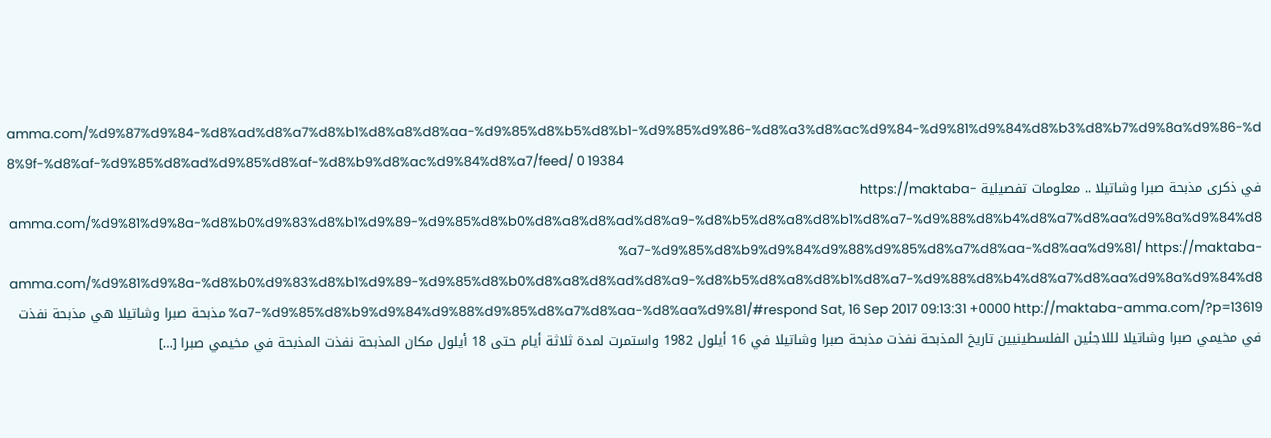amma.com/%d9%87%d9%84-%d8%ad%d8%a7%d8%b1%d8%a8%d8%aa-%d9%85%d8%b5%d8%b1-%d9%85%d9%86-%d8%a3%d8%ac%d9%84-%d9%81%d9%84%d8%b3%d8%b7%d9%8a%d9%86-%d8%9f-%d8%af-%d9%85%d8%ad%d9%85%d8%af-%d8%b9%d8%ac%d9%84%d8%a7/feed/ 0 19384
في ذكرى مذبحة صبرا وشاتيلا .. معلومات تفصيلية https://maktaba-amma.com/%d9%81%d9%8a-%d8%b0%d9%83%d8%b1%d9%89-%d9%85%d8%b0%d8%a8%d8%ad%d8%a9-%d8%b5%d8%a8%d8%b1%d8%a7-%d9%88%d8%b4%d8%a7%d8%aa%d9%8a%d9%84%d8%a7-%d9%85%d8%b9%d9%84%d9%88%d9%85%d8%a7%d8%aa-%d8%aa%d9%81/ https://maktaba-amma.com/%d9%81%d9%8a-%d8%b0%d9%83%d8%b1%d9%89-%d9%85%d8%b0%d8%a8%d8%ad%d8%a9-%d8%b5%d8%a8%d8%b1%d8%a7-%d9%88%d8%b4%d8%a7%d8%aa%d9%8a%d9%84%d8%a7-%d9%85%d8%b9%d9%84%d9%88%d9%85%d8%a7%d8%aa-%d8%aa%d9%81/#respond Sat, 16 Sep 2017 09:13:31 +0000 http://maktaba-amma.com/?p=13619 مذبحة صبرا وشاتيلا هي مذبحة نفذت في مخيمي صبرا وشاتيلا لللاجئين الفلسطينيين تاريخ المذبحة نفذت مذبحة صبرا وشاتيلا في 16 أيلول 1982 واستمرت لمدة ثلاثة أيام حتى 18 أيلول مكان المذبحة نفذت المذبحة في مخيمي صبرا […]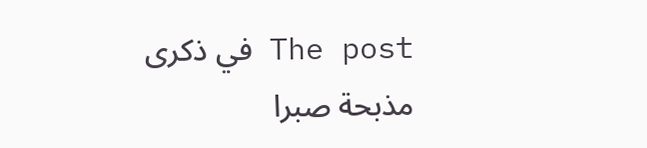The post في ذكرى مذبحة صبرا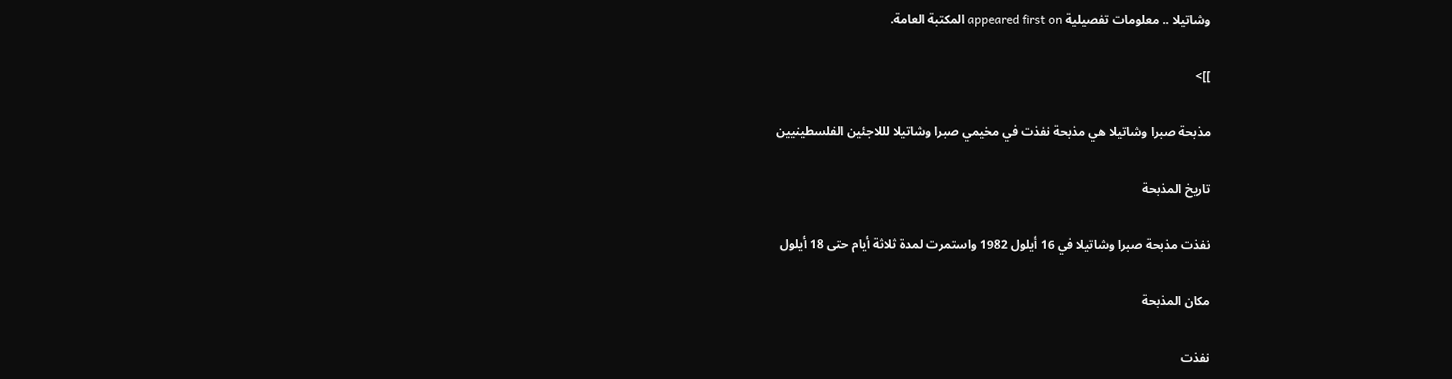وشاتيلا .. معلومات تفصيلية appeared first on المكتبة العامة.

]]>

مذبحة صبرا وشاتيلا هي مذبحة نفذت في مخيمي صبرا وشاتيلا لللاجئين الفلسطينيين

تاريخ المذبحة

نفذت مذبحة صبرا وشاتيلا في 16 أيلول 1982 واستمرت لمدة ثلاثة أيام حتى 18 أيلول

مكان المذبحة

نفذت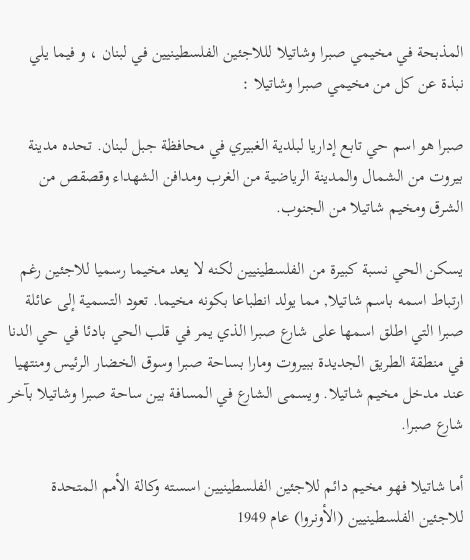المذبحة في مخيمي صبرا وشاتيلا لللاجئين الفلسطينيين في لبنان ، و فيما يلي نبذة عن كل من مخيمي صبرا وشاتيلا :

صبرا هو اسم حي تابع إداريا لبلدية الغبيري في محافظة جبل لبنان. تحده مدينة بيروت من الشمال والمدينة الرياضية من الغرب ومدافن الشهداء وقصقص من الشرق ومخيم شاتيلا من الجنوب.

يسكن الحي نسبة كبيرة من الفلسطينيين لكنه لا يعد مخيما رسميا للاجئين رغم ارتباط اسمه باسم شاتيلا, مما يولد انطباعا بكونه مخيما. تعود التسمية إلى عائلة صبرا التي اطلق اسمها على شارع صبرا الذي يمر في قلب الحي بادئا في حي الدنا في منطقة الطريق الجديدة ببيروت ومارا بساحة صبرا وسوق الخضار الرئيس ومنتهيا عند مدخل مخيم شاتيلا. ويسمى الشارع في المسافة بين ساحة صبرا وشاتيلا بآخر شارع صبرا.

أما شاتيلا فهو مخيم دائم للاجئين الفلسطينيين اسسته وكالة الأمم المتحدة للاجئين الفلسطينيين (الأونروا) عام 1949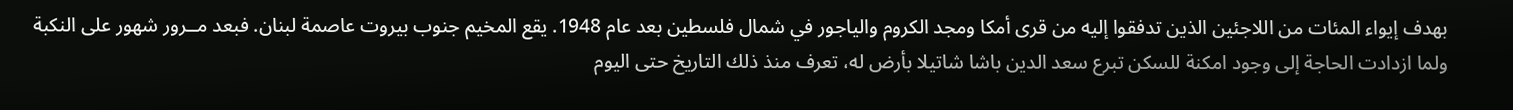بهدف إيواء المئات من اللاجئين الذين تدفقوا إليه من قرى أمكا ومجد الكروم والياجور في شمال فلسطين بعد عام 1948. يقع المخيم جنوب بيروت عاصمة لبنان. فبعد مــرور شهور على النكبة ولما ازدادت الحاجة إلى وجود امكنة للسكن تبرع سعد الدين باشا شاتيلا بأرض له، تعرف منذ ذلك التاريخ حتى اليوم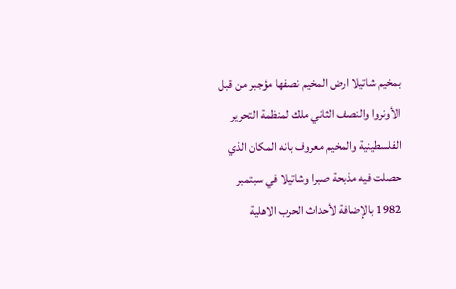بمخيم شاتيلا ارض المخيم نصفها مؤجبر من قبل الأونروا والنصف الثاني ملك لمنظمة التحرير الفلسطينية والمخيم معروف بانه المكان الذي حصلت فيه مذبحة صبرا وشاتيلا في سبتمبر 1982 بالإضافة لأحداث الحرب الاهلية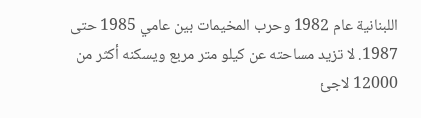اللبنانية عام 1982 وحرب المخيمات بين عامي 1985 حتى 1987. لا تزيد مساحته عن كيلو متر مربع ويسكنه أكثر من 12000 لاجئ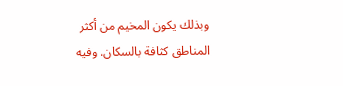وبذلك يكون المخيم من أكثر المناطق كثافة بالسكان. وفيه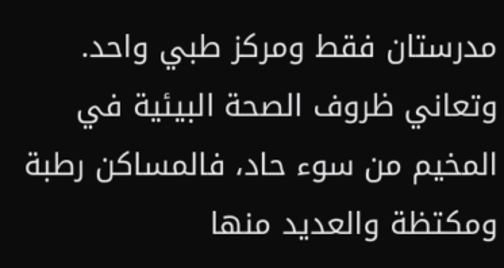مدرستان فقط ومركز طبي واحد. وتعاني ظروف الصحة البيئية في المخيم من سوء حاد، فالمساكن رطبة ومكتظة والعديد منها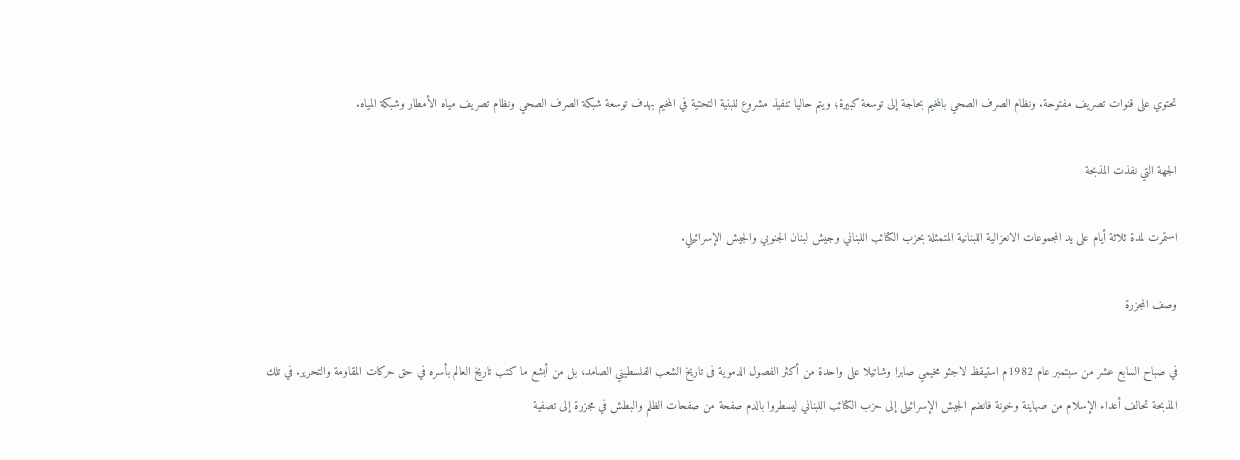تحتوي على قنوات تصريف مفتوحة. ونظام الصرف الصحي بالمخيم بحاجة إلى توسعة كبيرة؛ ويتم حاليا تنفيذ مشروع للبنية التحتية في المخيم بهدف توسعة شبكة الصرف الصحي ونظام تصريف مياه الأمطار وشبكة المياه.

الجهة التي نفذت المذبحة

استمرت لمدة ثلاثة أيام على يد المجموعات الانعزالية اللبنانية المتمثلة بحزب الكتائب اللبناني وجيش لبنان الجنوبي والجيش الإسرائيلي.

وصف المجزرة

في صباح السابع عشر من سبتمبر عام 1982م استيقظ لاجئو مخيمي صابرا وشاتيلا على واحدة من أكثر الفصول الدموية فى تاريخ الشعب الفلسطيني الصامد، بل من أبشع ما كتب تاريخ العالم بأسره في حق حركات المقاومة والتحرير. في تلك المذبحة تحالف أعداء الإسلام من صهاينة وخونة فانضم الجيش الإسرائيلى إلى حزب الكتائب اللبناني ليسطروا بالدم صفحة من صفحات الظلم والبطش في مجزرة إلى تصفية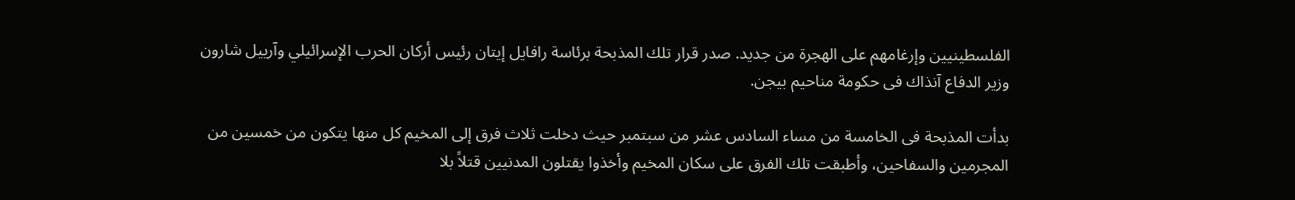الفلسطينيين وإرغامهم على الهجرة من جديد. صدر قرار تلك المذبحة برئاسة رافايل إيتان رئيس أركان الحرب الإسرائيلي وآرييل شارون وزير الدفاع آنذاك فى حكومة مناحيم بيجن.

بدأت المذبحة فى الخامسة من مساء السادس عشر من سبتمبر حيث دخلت ثلاث فرق إلى المخيم كل منها يتكون من خمسين من المجرمين والسفاحين، وأطبقت تلك الفرق على سكان المخيم وأخذوا يقتلون المدنيين قتلاً بلا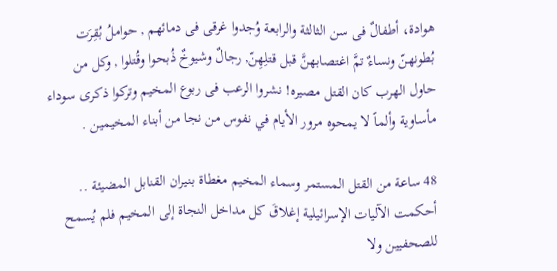هوادة، أطفالٌ فى سن الثالثة والرابعة وُجدوا غرقى فى دمائهم , حواملُ بُقِرَت بُطونهنّ ونساءٌ تمَّ اغتصابهنَّ قبل قتلِهِنّ, رجالٌ وشيوخٌ ذُبحوا وقُتلوا , وكل من حاول الهرب كان القتل مصيره! نشروا الرعب فى ربوع المخيم وتركوا ذكرى سوداء مأساوية وألماً لا يمحوه مرور الأيام في نفوس من نجا من أبناء المخيمين .

48 ساعة من القتل المستمر وسماء المخيم مغطاة بنيران القنابل المضيئة .. أحكمت الآليات الإسرائيلية إغلاقَ كل مداخل النجاة إلى المخيم فلم يُسمح للصحفيين ولا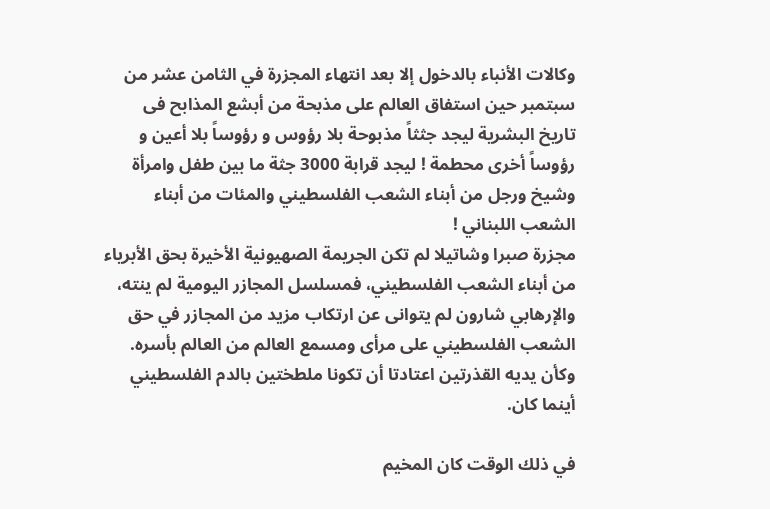وكالات الأنباء بالدخول إلا بعد انتهاء المجزرة في الثامن عشر من سبتمبر حين استفاق العالم على مذبحة من أبشع المذابح فى تاريخ البشرية ليجد جثثاً مذبوحة بلا رؤوس و رؤوساً بلا أعين و رؤوساً أخرى محطمة ! ليجد قرابة 3000 جثة ما بين طفل وامرأة وشيخ ورجل من أبناء الشعب الفلسطيني والمئات من أبناء الشعب اللبناني !
مجزرة صبرا وشاتيلا لم تكن الجريمة الصهيونية الأخيرة بحق الأبرياء من أبناء الشعب الفلسطيني، فمسلسل المجازر اليومية لم ينته، والإرهابي شارون لم يتوانى عن ارتكاب مزيد من المجازر في حق الشعب الفلسطيني على مرأى ومسمع العالم من العالم بأسره. وكأن يديه القذرتين اعتادتا أن تكونا ملطختين بالدم الفلسطيني أينما كان.

في ذلك الوقت كان المخيم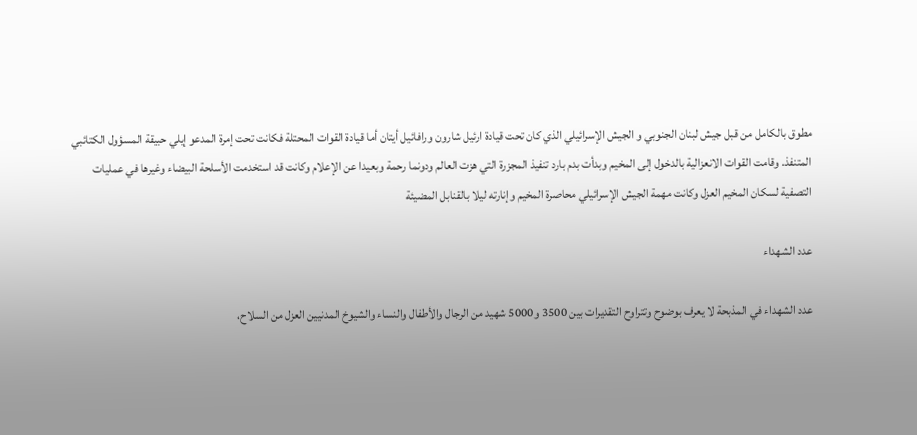مطوق بالكامل من قبل جيش لبنان الجنوبي و الجيش الإسرائيلي الذي كان تحت قيادة ارئيل شارون ورافائيل أيتان أما قيادة القوات المحتلة فكانت تحت إمرة المدعو إيلي حبيقة المسؤول الكتائبي المتنفذ. وقامت القوات الانعزالية بالدخول إلى المخيم وبدأت بدم بارد تنفيذ المجزرة التي هزت العالم ودونما رحمة وبعيدا عن الإعلام وكانت قد استخدمت الأسلحة البيضاء وغيرها في عمليات التصفية لسكان المخيم العزل وكانت مهمة الجيش الإسرائيلي محاصرة المخيم وإنارته ليلا بالقنابل المضيئة

عدد الشهداء

عدد الشهداء في المذبحة لا يعرف بوضوح وتتراوح التقديرات بين 3500 و5000 شهيد من الرجال والأطفال والنساء والشيوخ المدنيين العزل من السلاح،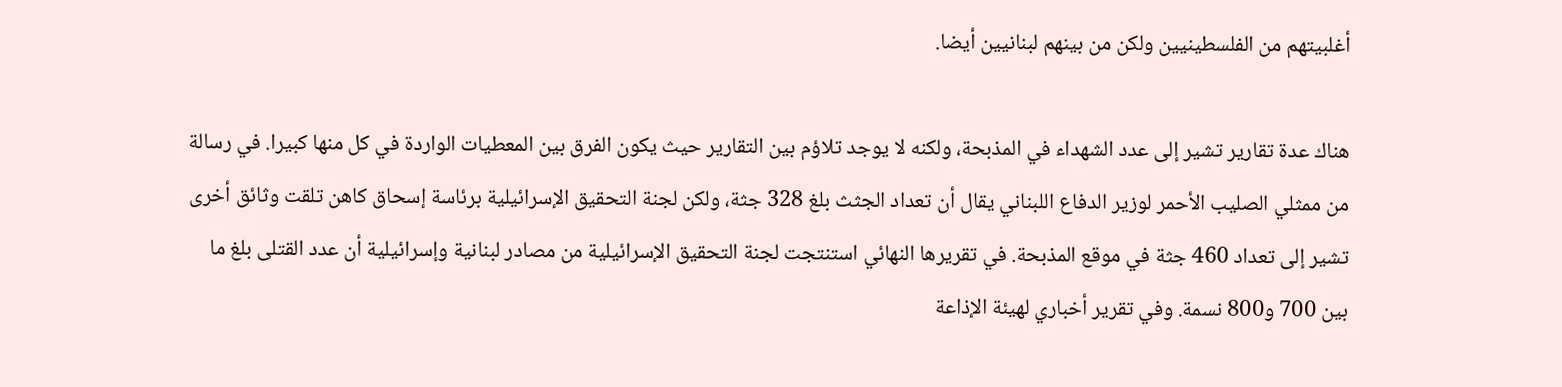أغلبيتهم من الفلسطينيين ولكن من بينهم لبنانيين أيضا.

هناك عدة تقارير تشير إلى عدد الشهداء في المذبحة، ولكنه لا يوجد تلاؤم بين التقارير حيث يكون الفرق بين المعطيات الواردة في كل منها كبيرا. في رسالة من ممثلي الصليب الأحمر لوزير الدفاع اللبناني يقال أن تعداد الجثث بلغ 328 جثة، ولكن لجنة التحقيق الإسرائيلية برئاسة إسحاق كاهن تلقت وثائق أخرى تشير إلى تعداد 460 جثة في موقع المذبحة. في تقريرها النهائي استنتجت لجنة التحقيق الإسرائيلية من مصادر لبنانية وإسرائيلية أن عدد القتلى بلغ ما بين 700 و800 نسمة. وفي تقرير أخباري لهيئة الإذاعة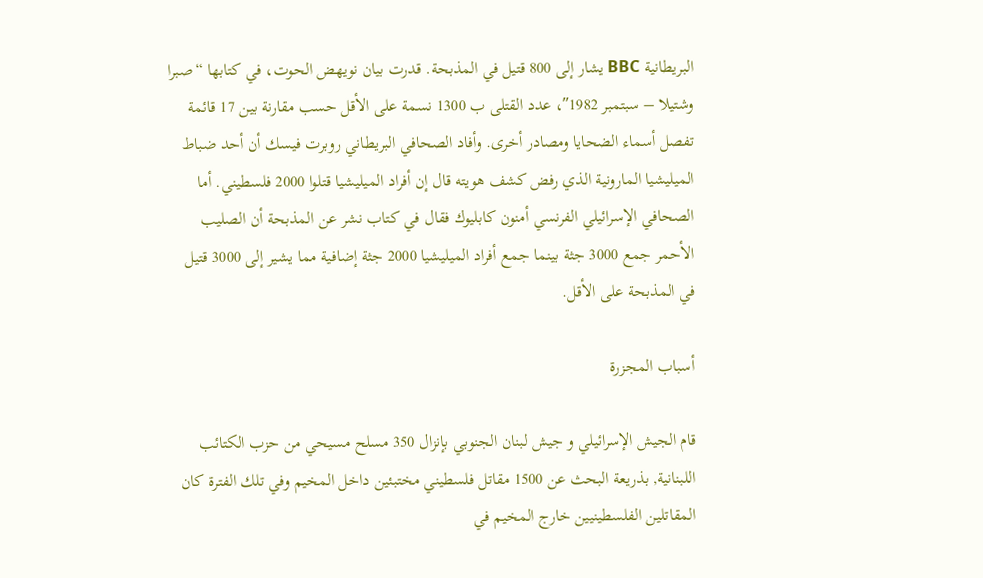البريطانية BBC يشار إلى 800 قتيل في المذبحة. قدرت بيان نويهض الحوت، في كتابها “صبرا وشتيلا – سبتمبر 1982″، عدد القتلى ب 1300 نسمة على الأقل حسب مقارنة بين 17 قائمة تفصل أسماء الضحايا ومصادر أخرى. وأفاد الصحافي البريطاني روبرت فيسك أن أحد ضباط الميليشيا المارونية الذي رفض كشف هويته قال إن أفراد الميليشيا قتلوا 2000 فلسطيني. أما الصحافي الإسرائيلي الفرنسي أمنون كابليوك فقال في كتاب نشر عن المذبحة أن الصليب الأحمر جمع 3000 جثة بينما جمع أفراد الميليشيا 2000 جثة إضافية مما يشير إلى 3000 قتيل في المذبحة على الأقل.

أسباب المجزرة

قام الجيش الإسرائيلي و جيش لبنان الجنوبي بإنزال 350 مسلح مسيحي من حزب الكتائب اللبنانية, بذريعة البحث عن 1500 مقاتل فلسطيني مختبئين داخل المخيم وفي تلك الفترة كان المقاتلين الفلسطينيين خارج المخيم في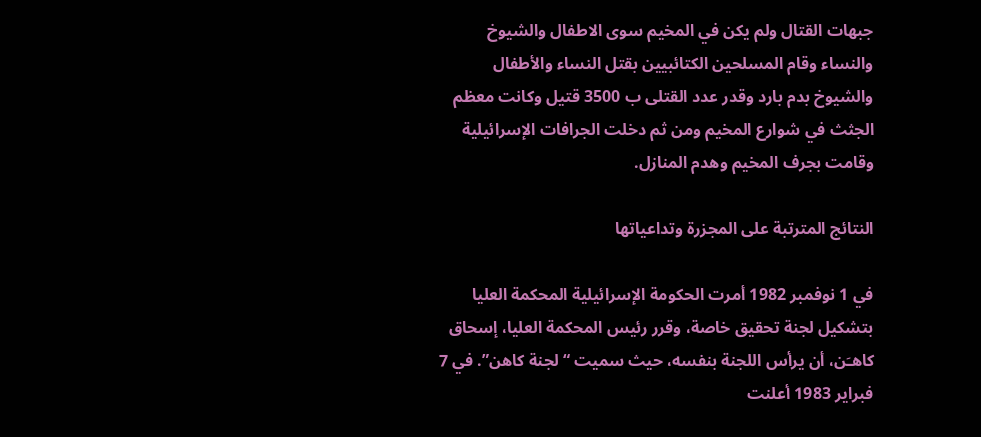جبهات القتال ولم يكن في المخيم سوى الاطفال والشيوخ والنساء وقام المسلحين الكتائبيين بقتل النساء والأطفال والشيوخ بدم بارد وقدر عدد القتلى ب 3500 قتيل وكانت معظم الجثث في شوارع المخيم ومن ثم دخلت الجرافات الإسرائيلية وقامت بجرف المخيم وهدم المنازل.

النتائج المترتبة على المجزرة وتداعياتها

في 1 نوفمبر 1982 أمرت الحكومة الإسرائيلية المحكمة العليا بتشكيل لجنة تحقيق خاصة، وقرر رئيس المحكمة العليا، إسحاق كاهـَن، أن يرأس اللجنة بنفسه، حيث سميت “لجنة كاهن”. في 7 فبراير 1983 أعلنت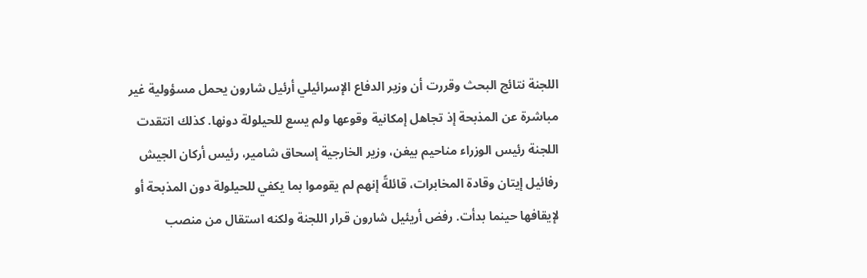اللجنة نتائج البحث وقررت أن وزير الدفاع الإسرائيلي أرئيل شارون يحمل مسؤولية غير مباشرة عن المذبحة إذ تجاهل إمكانية وقوعها ولم يسع للحيلولة دونها. كذلك انتقدت اللجنة رئيس الوزراء مناحيم بيغن، وزير الخارجية إسحاق شامير، رئيس أركان الجيش رفائيل إيتان وقادة المخابرات، قائلةً إنهم لم يقوموا بما يكفي للحيلولة دون المذبحة أو لإيقافها حينما بدأت. رفض أريئيل شارون قرار اللجنة ولكنه استقال من منصب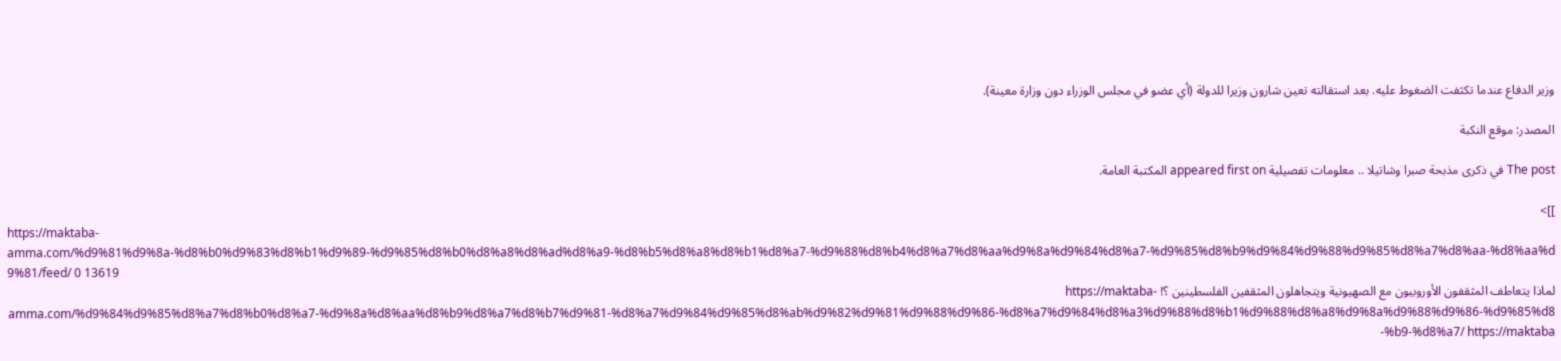وزير الدفاع عندما تكثفت الضغوط عليه. بعد استقالته تعين شارون وزيرا للدولة (أي عضو في مجلس الوزراء دون وزارة معينة).

المصدر: موقع النكبة

The post في ذكرى مذبحة صبرا وشاتيلا .. معلومات تفصيلية appeared first on المكتبة العامة.

]]>
https://maktaba-amma.com/%d9%81%d9%8a-%d8%b0%d9%83%d8%b1%d9%89-%d9%85%d8%b0%d8%a8%d8%ad%d8%a9-%d8%b5%d8%a8%d8%b1%d8%a7-%d9%88%d8%b4%d8%a7%d8%aa%d9%8a%d9%84%d8%a7-%d9%85%d8%b9%d9%84%d9%88%d9%85%d8%a7%d8%aa-%d8%aa%d9%81/feed/ 0 13619
لماذا يتعاطف المثقفون الأوروبيون مع الصهيونية ويتجاهلون المثقفين الفلسطينين ؟! https://maktaba-amma.com/%d9%84%d9%85%d8%a7%d8%b0%d8%a7-%d9%8a%d8%aa%d8%b9%d8%a7%d8%b7%d9%81-%d8%a7%d9%84%d9%85%d8%ab%d9%82%d9%81%d9%88%d9%86-%d8%a7%d9%84%d8%a3%d9%88%d8%b1%d9%88%d8%a8%d9%8a%d9%88%d9%86-%d9%85%d8%b9-%d8%a7/ https://maktaba-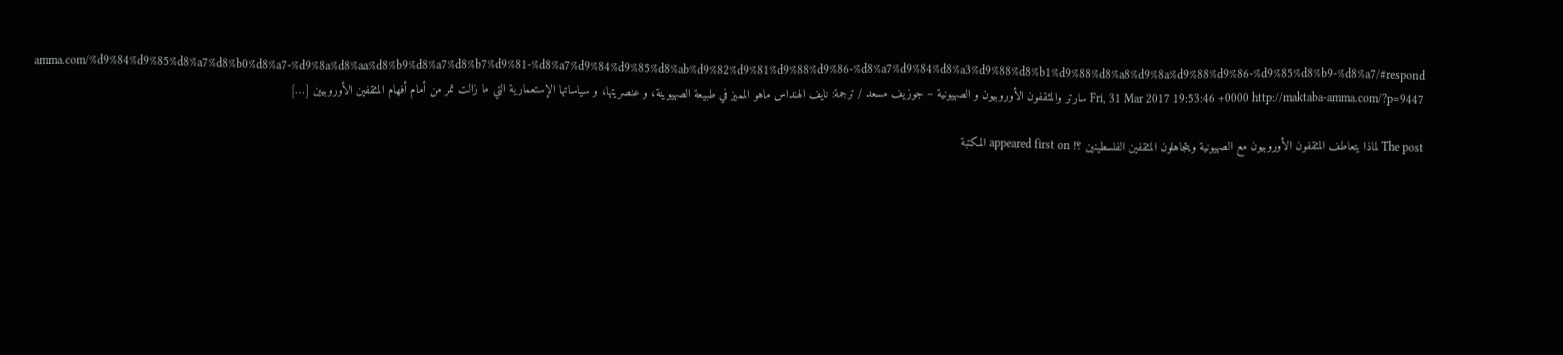amma.com/%d9%84%d9%85%d8%a7%d8%b0%d8%a7-%d9%8a%d8%aa%d8%b9%d8%a7%d8%b7%d9%81-%d8%a7%d9%84%d9%85%d8%ab%d9%82%d9%81%d9%88%d9%86-%d8%a7%d9%84%d8%a3%d9%88%d8%b1%d9%88%d8%a8%d9%8a%d9%88%d9%86-%d9%85%d8%b9-%d8%a7/#respond Fri, 31 Mar 2017 19:53:46 +0000 http://maktaba-amma.com/?p=9447 سارتر والمثقفون الأوروبيون و الصهيونية – جوزيف مسعد / ترجمة: نايف الهنداس ماهو المميز في طبيعة الصهيوينة، و عنصريتها، و سياساتها الإستعمارية التي ما زالت تمر من أمام أفهام المثقفين الأوروبيين […]

The post لماذا يتعاطف المثقفون الأوروبيون مع الصهيونية ويتجاهلون المثقفين الفلسطينين ؟! appeared first on المكتبة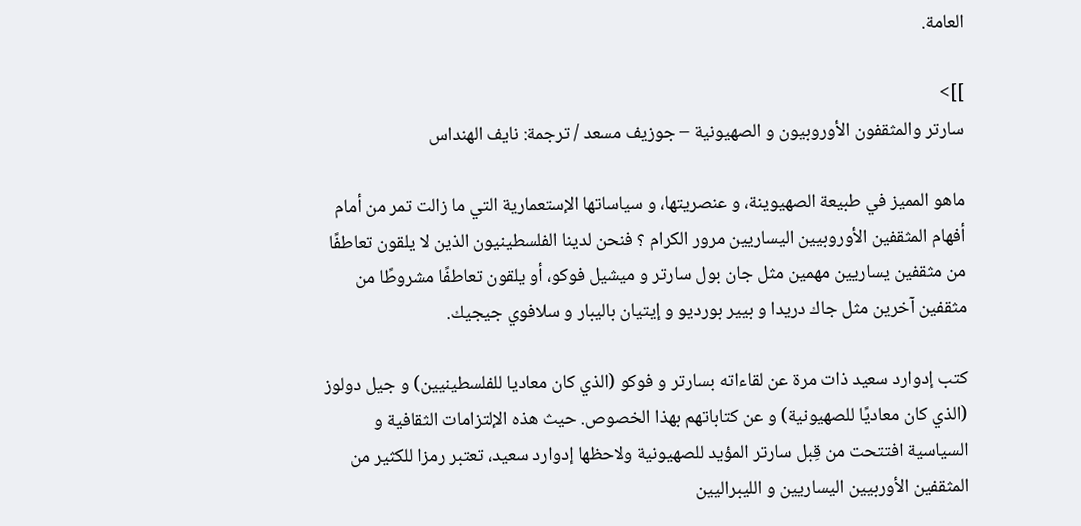العامة.

]]>
سارتر والمثقفون الأوروبيون و الصهيونية – جوزيف مسعد / ترجمة: نايف الهنداس

ماهو المميز في طبيعة الصهيوينة، و عنصريتها، و سياساتها الإستعمارية التي ما زالت تمر من أمام أفهام المثقفين الأوروبيين اليساريين مرور الكرام ؟ فنحن لدينا الفلسطينيون الذين لا يلقون تعاطفًا من مثقفين يساريين مهمين مثل جان بول سارتر و ميشيل فوكو، أو يلقون تعاطفًا مشروطًا من مثقفين آخرين مثل جاك دريدا و بيير بورديو و إيتيان باليبار و سلافوي جيجيك.

كتب إدوارد سعيد ذات مرة عن لقاءاته بسارتر و فوكو (الذي كان معاديا للفلسطينيين) و جيل دولوز (الذي كان معاديًا للصهيونية) و عن كتاباتهم بهذا الخصوص. حيث هذه الإلتزامات الثقافية و السياسية افتتحت من قِبل سارتر المؤيد للصهيونية ولاحظها إدوارد سعيد، تعتبر رمزا للكثير من المثقفين الأوربيين اليساريين و الليبراليين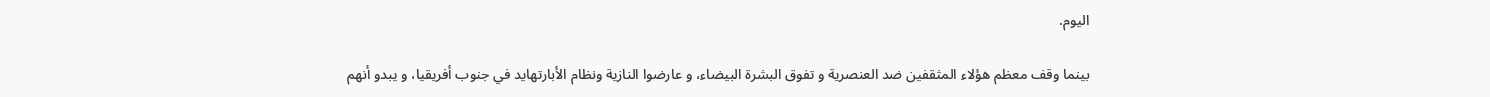اليوم.

بينما وقف معظم هؤلاء المثقفين ضد العنصرية و تفوق البشرة البيضاء، و عارضوا النازية ونظام الأبارتهايد في جنوب أفريقيا، و يبدو أنهم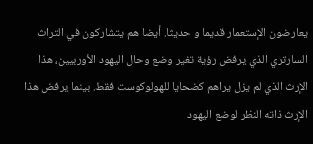يعارضون الإستعمار قديما و حديثا. أيضا هم يتشاركون في التراث السارتري الذي يرفض رؤية تغير وضع وحال اليهود الأوربيين، هذا الإرث الذي لم يزل يراهم كضحايا للهولوكوست فقط. بينما يرفض هذا الإرث ذاته النظر لوضع اليهود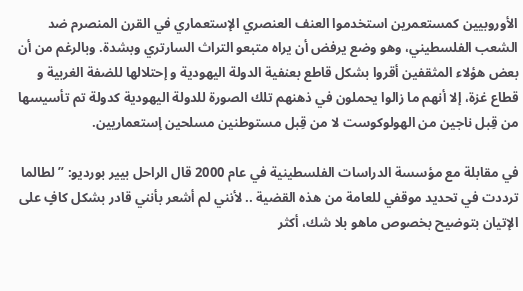الأوروبيين كمستعمرين استخدموا العنف العنصري الإستعماري في القرن المنصرم ضد الشعب الفلسطيني، وهو وضع يرفض أن يراه متبعو التراث السارتري وبشدة. وبالرغم من أن بعض هؤلاء المثقفين أقروا بشكل قاطع بعنفية الدولة اليهودية و إحتلالها للضفة الغربية و قطاع غزة، إلا أنهم ما زالوا يحملون في ذهنهم تلك الصورة للدولة اليهودية كدولة تم تأسيسها من قِبل ناجين من الهولوكوست لا من قِبل مستوطنين مسلحين إستعماريين.

في مقابلة مع مؤسسة الدراسات الفلسطينية في عام 2000 قال الراحل بيير بورديو: ” لطالما ترددت في تحديد موقفي للعامة من هذه القضية .. لأنني لم أشعر بأنني قادر بشكل كافٍ على الإتيان بتوضيح بخصوص ماهو بلا شك، أكثر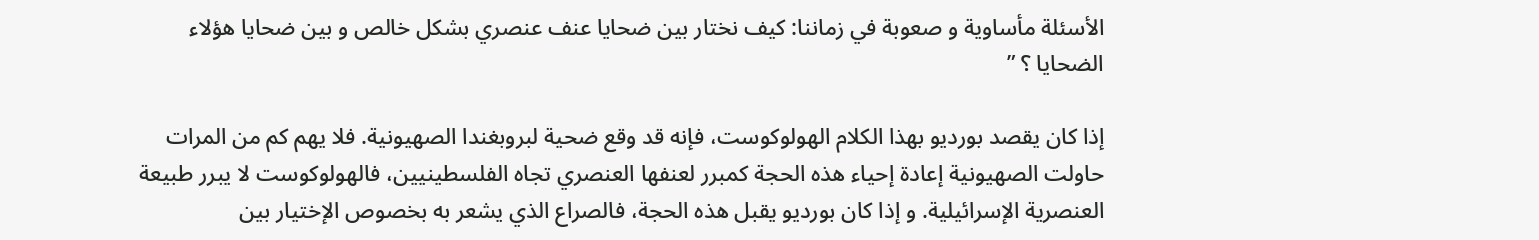الأسئلة مأساوية و صعوبة في زماننا: كيف نختار بين ضحايا عنف عنصري بشكل خالص و بين ضحايا هؤلاء الضحايا ؟ ”

إذا كان يقصد بورديو بهذا الكلام الهولوكوست، فإنه قد وقع ضحية لبروبغندا الصهيونية. فلا يهم كم من المرات حاولت الصهيونية إعادة إحياء هذه الحجة كمبرر لعنفها العنصري تجاه الفلسطينيين، فالهولوكوست لا يبرر طبيعة العنصرية الإسرائيلية. و إذا كان بورديو يقبل هذه الحجة، فالصراع الذي يشعر به بخصوص الإختيار بين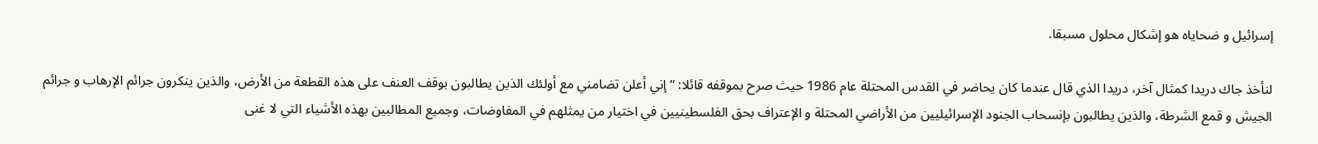إسرائيل و ضحاياه هو إشكال محلول مسبقا.

لنأخذ جاك دريدا كمثال آخر، دريدا الذي قال عندما كان يحاضر في القدس المحتلة عام 1986 حيث صرح بموقفه قائلا: ” إني أعلن تضامني مع أولئك الذين يطالبون بوقف العنف على هذه القطعة من الأرض، والذين ينكرون جرائم الإرهاب و جرائم الجيش و قمع الشرطة، والذين يطالبون بإنسحاب الجنود الإسرائيليين من الأراضي المحتلة و الإعتراف بحق الفلسطينيين في اختيار من يمثلهم في المفاوضات، وجميع المطالبين بهذه الأشياء التي لا غنى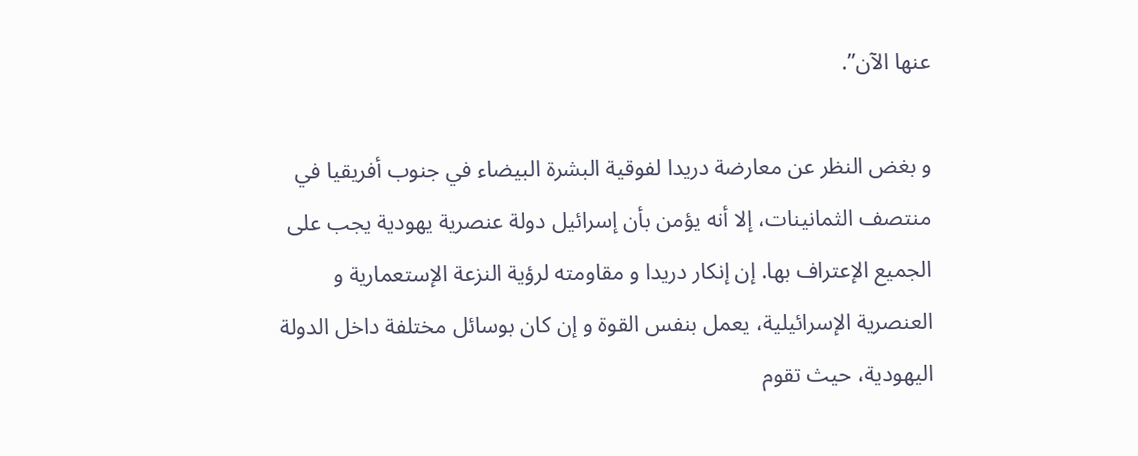عنها الآن”.

و بغض النظر عن معارضة دريدا لفوقية البشرة البيضاء في جنوب أفريقيا في منتصف الثمانينات، إلا أنه يؤمن بأن إسرائيل دولة عنصرية يهودية يجب على الجميع الإعتراف بها. إن إنكار دريدا و مقاومته لرؤية النزعة الإستعمارية و العنصرية الإسرائيلية، يعمل بنفس القوة و إن كان بوسائل مختلفة داخل الدولة اليهودية، حيث تقوم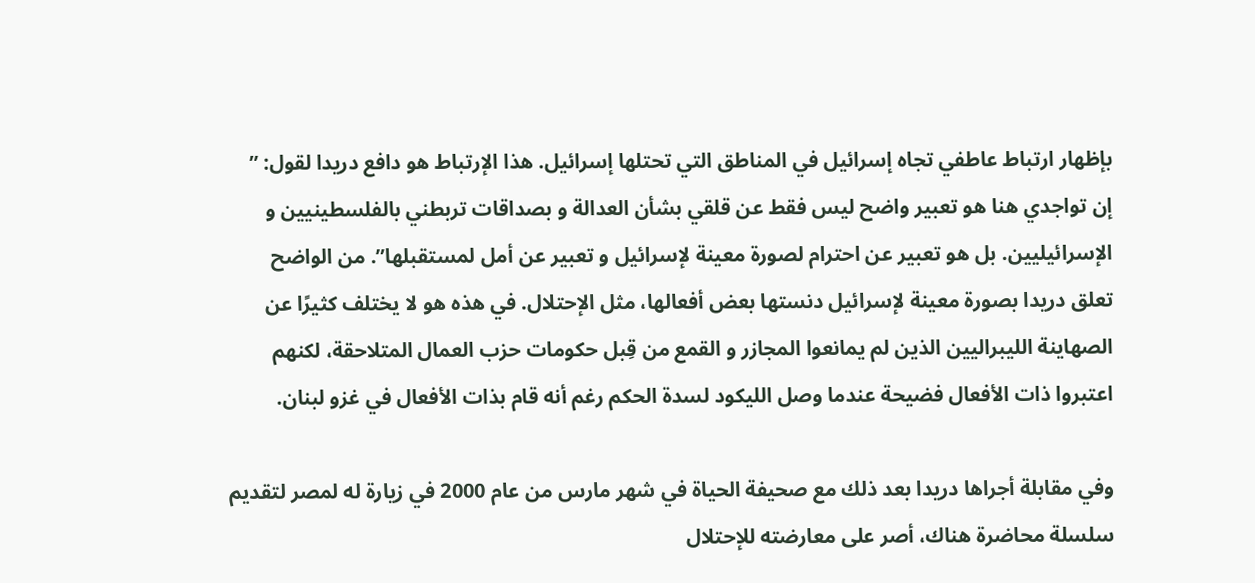بإظهار ارتباط عاطفي تجاه إسرائيل في المناطق التي تحتلها إسرائيل. هذا الإرتباط هو دافع دريدا لقول: ” إن تواجدي هنا هو تعبير واضح ليس فقط عن قلقي بشأن العدالة و بصداقات تربطني بالفلسطينيين و الإسرائيليين. بل هو تعبير عن احترام لصورة معينة لإسرائيل و تعبير عن أمل لمستقبلها”. من الواضح تعلق دريدا بصورة معينة لإسرائيل دنستها بعض أفعالها، مثل الإحتلال. في هذه هو لا يختلف كثيرًا عن الصهاينة الليبراليين الذين لم يمانعوا المجازر و القمع من قِبل حكومات حزب العمال المتلاحقة، لكنهم اعتبروا ذات الأفعال فضيحة عندما وصل الليكود لسدة الحكم رغم أنه قام بذات الأفعال في غزو لبنان.

وفي مقابلة أجراها دريدا بعد ذلك مع صحيفة الحياة في شهر مارس من عام 2000 في زيارة له لمصر لتقديم سلسلة محاضرة هناك، أصر على معارضته للإحتلال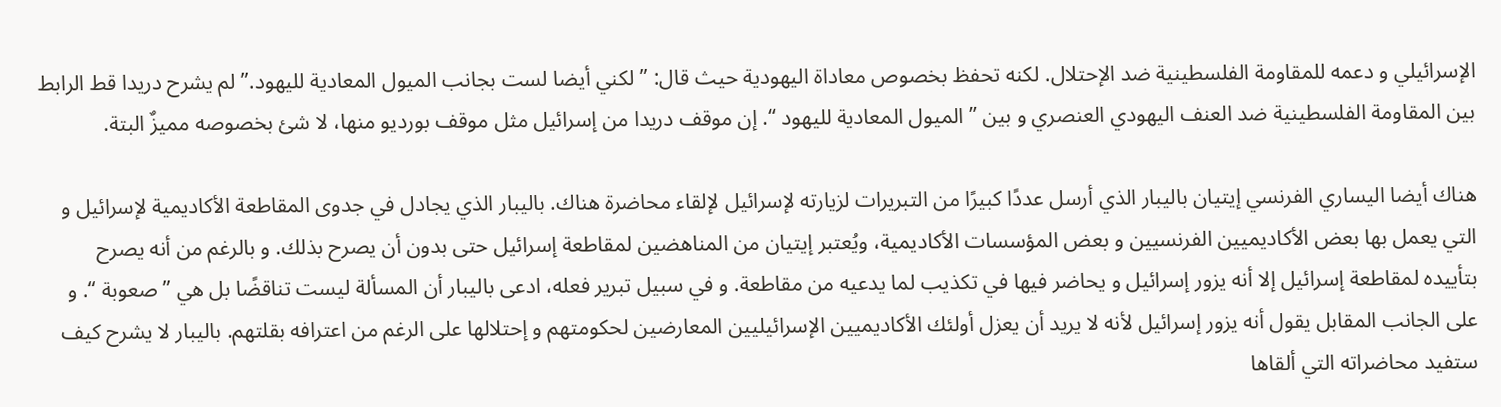الإسرائيلي و دعمه للمقاومة الفلسطينية ضد الإحتلال. لكنه تحفظ بخصوص معاداة اليهودية حيث قال: ” لكني أيضا لست بجانب الميول المعادية لليهود.” لم يشرح دريدا قط الرابط بين المقاومة الفلسطينية ضد العنف اليهودي العنصري و بين ” الميول المعادية لليهود “. إن موقف دريدا من إسرائيل مثل موقف بورديو منها، لا شئ بخصوصه مميزٌ البتة.

هناك أيضا اليساري الفرنسي إيتيان باليبار الذي أرسل عددًا كبيرًا من التبريرات لزيارته لإسرائيل لإلقاء محاضرة هناك. باليبار الذي يجادل في جدوى المقاطعة الأكاديمية لإسرائيل و التي يعمل بها بعض الأكاديميين الفرنسيين و بعض المؤسسات الأكاديمية، ويُعتبر إيتيان من المناهضين لمقاطعة إسرائيل حتى بدون أن يصرح بذلك. و بالرغم من أنه يصرح بتأييده لمقاطعة إسرائيل إلا أنه يزور إسرائيل و يحاضر فيها في تكذيب لما يدعيه من مقاطعة. و في سبيل تبرير فعله، ادعى باليبار أن المسألة ليست تناقضًا بل هي ” صعوبة “. و على الجانب المقابل يقول أنه يزور إسرائيل لأنه لا يريد أن يعزل أولئك الأكاديميين الإسرائيليين المعارضين لحكومتهم و إحتلالها على الرغم من اعترافه بقلتهم. باليبار لا يشرح كيف ستفيد محاضراته التي ألقاها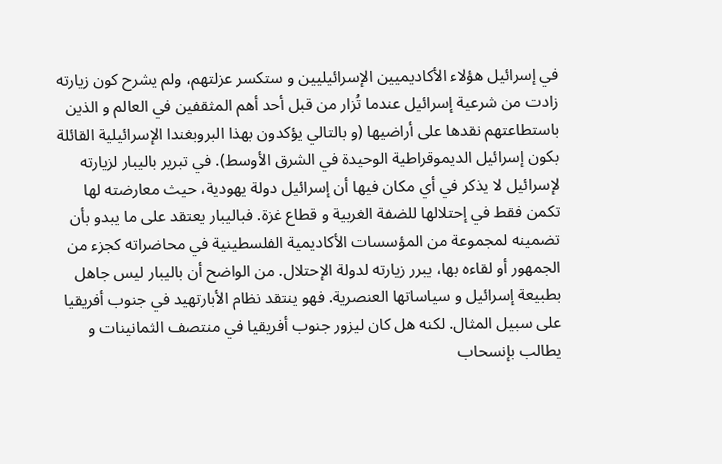في إسرائيل هؤلاء الأكاديميين الإسرائيليين و ستكسر عزلتهم، ولم يشرح كون زيارته زادت من شرعية إسرائيل عندما تُزار من قبل أحد أهم المثقفين في العالم و الذين باستطاعتهم نقدها على أراضيها (و بالتالي يؤكدون بهذا البروبغندا الإسرائيلية القائلة بكون إسرائيل الديموقراطية الوحيدة في الشرق الأوسط). في تبرير باليبار لزيارته لإسرائيل لا يذكر في أي مكان فيها أن إسرائيل دولة يهودية، حيث معارضته لها تكمن فقط في إحتلالها للضفة الغربية و قطاع غزة. فباليبار يعتقد على ما يبدو بأن تضمينه لمجموعة من المؤسسات الأكاديمية الفلسطينية في محاضراته كجزء من الجمهور أو لقاءه بها، يبرر زيارته لدولة الإحتلال. من الواضح أن باليبار ليس جاهل بطبيعة إسرائيل و سياساتها العنصرية. فهو ينتقد نظام الأبارتهيد في جنوب أفريقيا على سبيل المثال. لكنه هل كان ليزور جنوب أفريقيا في منتصف الثمانينات و يطالب بإنسحاب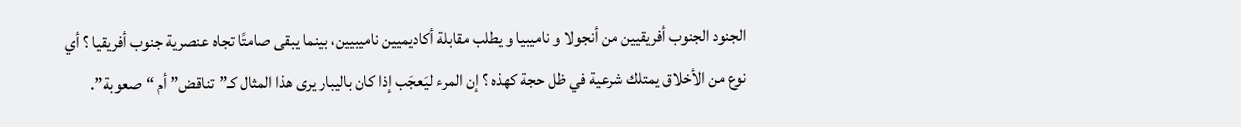الجنود الجنوب أفريقيين من أنجولا و ناميبيا و يطلب مقابلة أكاديميين ناميبيين، بينما يبقى صامتًا تجاه عنصرية جنوب أفريقيا ؟ أي نوع من الأخلاق يمتلك شرعية في ظل حجة كهذه ؟ إن المرء ليَعجَب إذا كان باليبار يرى هذا المثال كـ”تناقض” أم “صعوبة”.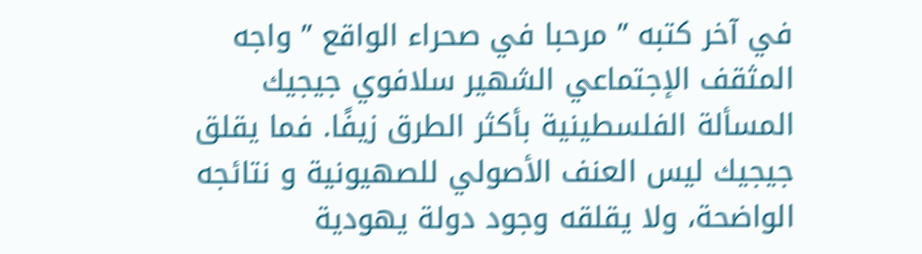في آخر كتبه ” مرحبا في صحراء الواقع ” واجه المثقف الإجتماعي الشهير سلافوي جيجيك المسألة الفلسطينية بأكثر الطرق زيفًا. فما يقلق جيجيك ليس العنف الأصولي للصهيونية و نتائجه الواضحة، ولا يقلقه وجود دولة يهودية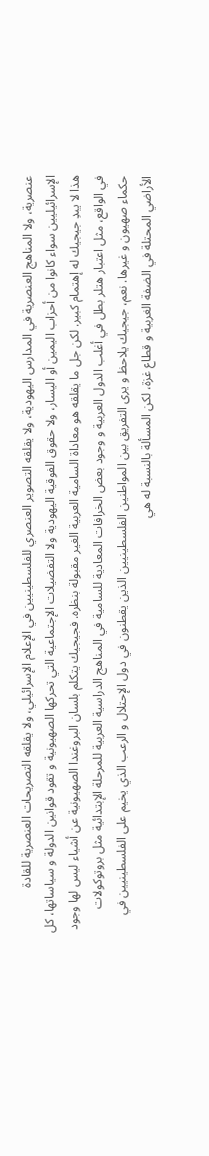عنصرية، ولا المناهج العنصرية في المدارس اليهودية، ولا يقلقه التصوير العنصري للفلسطينيين في الإعلام الإسرائيلي، ولا يقلقه التصريحات العنصرية للقادة الإسرائيليين سواء كانوا من أحزاب اليمين أو اليسار، ولا حقوق الفوقية اليهودية ولا التفضيلات الإجتماعية التي تحركها الصهيونية و تقود قوانين الدولة و سياساتها، كل هذا لا يبدِ جيجيك له إهتمام كبير. لكن جل ما يقلقه هو معاداة السامية العربية الغير مقبولة بنظره. فجيجيك يتكلم بلسان البروغندا الصهيونية عن أشياء ليس لها وجود في الواقع، مثل اعتبار هتلر بطل في أغلب الدول العربية و وجود بعض الخرافات المعادية للسامية في المناهج الدراسية العربية للمرحلة الإبتدائية مثل بروتوكولات حكماء صهيون و غيرها. نعم، جيجيك يلاحظ و يرى التفريق بين المواطنين الفلسطينيين الذين يقطنون في دول الإحتلال و الرعب الذي يخيم على الفلسطينيين في الأراضي المحتلة في الضفة الغربية و قطاع غزة، لكن المسألة بالنسبة له هي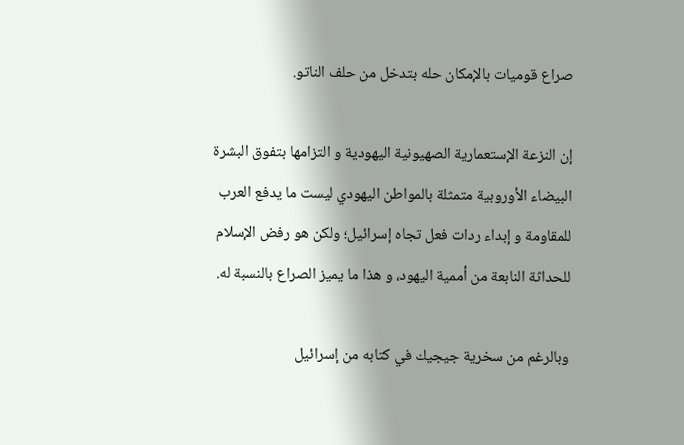صراع قوميات بالإمكان حله بتدخل من حلف الناتو.

إن النزعة الإستعمارية الصهيونية اليهودية و التزامها بتفوق البشرة البيضاء الأوروبية متمثلة بالمواطن اليهودي ليست ما يدفع العرب للمقاومة و إبداء ردات فعل تجاه إسرائيل؛ ولكن هو رفض الإسلام للحداثة النابعة من أممية اليهود، و هذا ما يميز الصراع بالنسبة له.

وبالرغم من سخرية جيجيك في كتابه من إسرائيل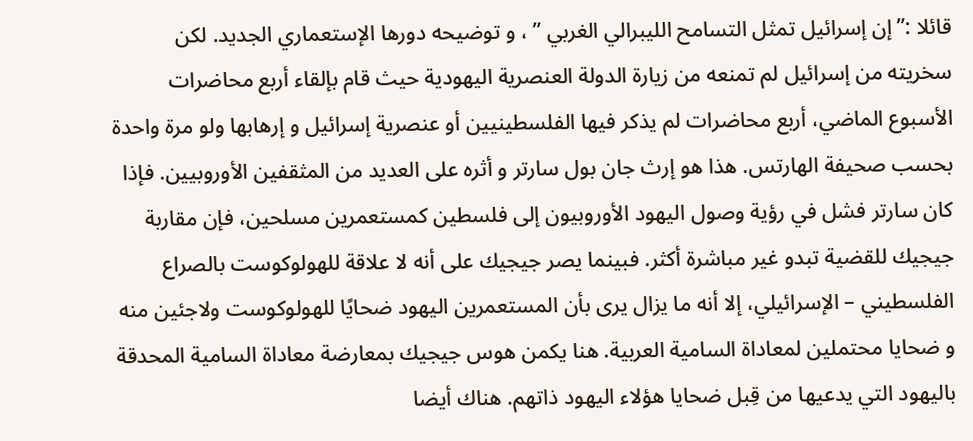قائلا :” إن إسرائيل تمثل التسامح الليبرالي الغربي ” ، و توضيحه دورها الإستعماري الجديد. لكن سخريته من إسرائيل لم تمنعه من زيارة الدولة العنصرية اليهودية حيث قام بإلقاء أربع محاضرات الأسبوع الماضي، أربع محاضرات لم يذكر فيها الفلسطينيين أو عنصرية إسرائيل و إرهابها ولو مرة واحدة بحسب صحيفة الهارتس. هذا هو إرث جان بول سارتر و أثره على العديد من المثقفين الأوروبيين. فإذا كان سارتر فشل في رؤية وصول اليهود الأوروبيون إلى فلسطين كمستعمرين مسلحين، فإن مقاربة جيجيك للقضية تبدو غير مباشرة أكثر. فبينما يصر جيجيك على أنه لا علاقة للهولوكوست بالصراع الفلسطيني – الإسرائيلي، إلا أنه ما يزال يرى بأن المستعمرين اليهود ضحايًا للهولوكوست ولاجئين منه و ضحايا محتملين لمعاداة السامية العربية. هنا يكمن هوس جيجيك بمعارضة معاداة السامية المحدقة باليهود التي يدعيها من قِبل ضحايا هؤلاء اليهود ذاتهم. هناك أيضا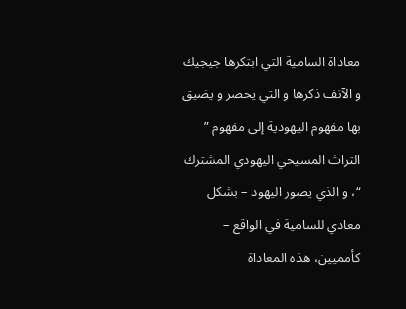معاداة السامية التي ابتكرها جيجيك و الآنف ذكرها و التي يحصر و يضيق بها مفهوم اليهودية إلى مفهوم ” التراث المسيحي اليهودي المشترك “، و الذي يصور اليهود – بشكل معادي للسامية في الواقع – كأمميين، هذه المعاداة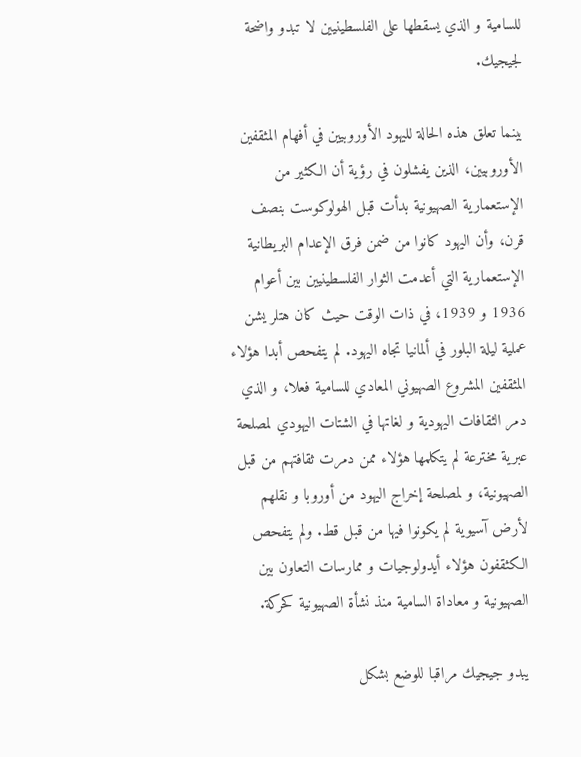للسامية و الذي يسقطها على الفلسطينيين لا تبدو واضحة لجيجيك.

بينما تعلق هذه الحالة لليهود الأوروبيين في أفهام المثقفين الأوروبيين، الذين يفشلون في رؤية أن الكثير من الإستعمارية الصهيونية بدأت قبل الهولوكوست بنصف قرن، وأن اليهود كانوا من ضمن فرق الإعدام البريطانية الإستعمارية التي أعدمت الثوار الفلسطينيين بين أعوام 1936 و 1939، في ذات الوقت حيث كان هتلر يشن عملية ليلة البلور في ألمانيا تجاه اليهود. لم يتفحص أبدا هؤلاء المثقفين المشروع الصهيوني المعادي للسامية فعلا، و الذي دمر الثقافات اليهودية و لغاتها في الشتات اليهودي لمصلحة عبرية مخترعة لم يتكلمها هؤلاء ممن دمرت ثقافتهم من قبل الصهيونية، و لمصلحة إخراج اليهود من أوروبا و نقلهم لأرض آسيوية لم يكونوا فيها من قبل قط. ولم يتفحص الكثقفون هؤلاء أيدولوجيات و ممارسات التعاون بين الصهيونية و معاداة السامية منذ نشأة الصهيونية كحركة.

يبدو جيجيك مراقبا للوضع بشكل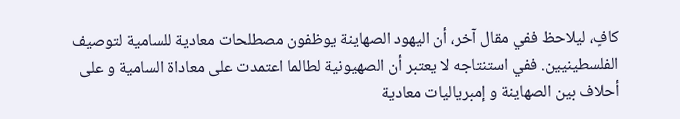كافٍ، ليلاحظ ففي مقال آخر، أن اليهود الصهاينة يوظفون مصطلحات معادية للسامية لتوصيف الفلسطينيين. ففي استنتاجه لا يعتبر أن الصهيونية لطالما اعتمدت على معاداة السامية و على أحلاف بين الصهاينة و إمبرياليات معادية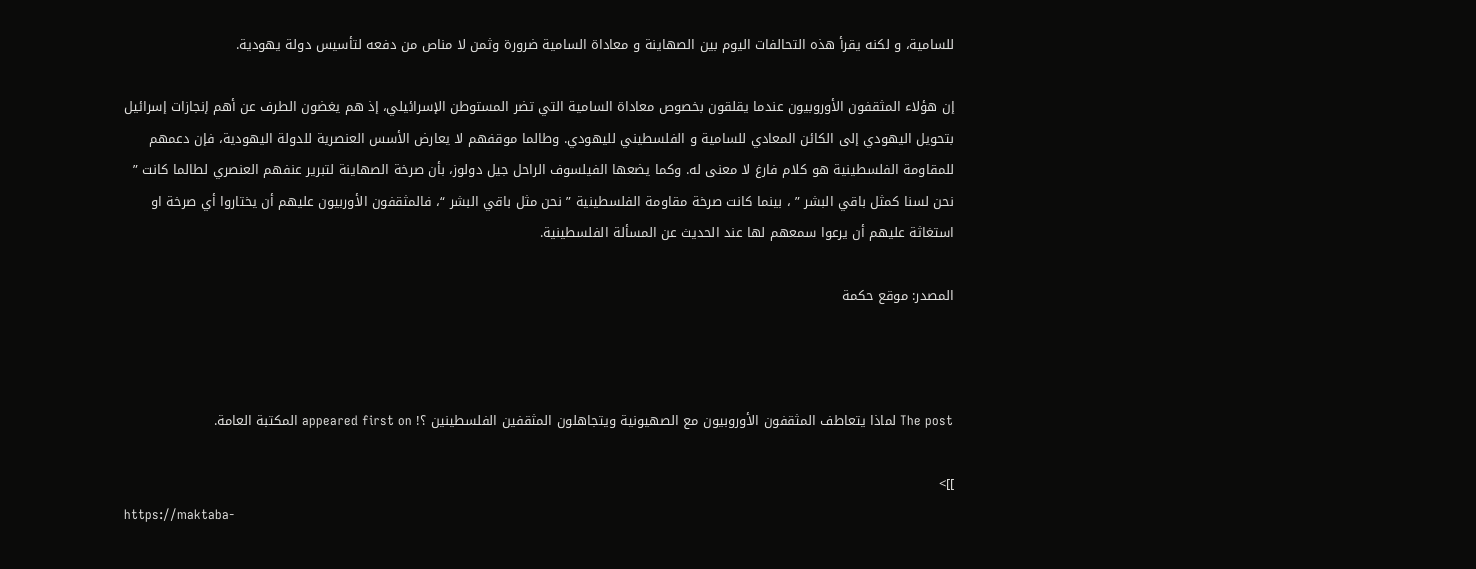للسامية، و لكنه يقرأ هذه التحالفات اليوم بين الصهاينة و معاداة السامية ضرورة وثمن لا مناص من دفعه لتأسيس دولة يهودية.

إن هؤلاء المثقفون الأوروبيون عندما يقلقون بخصوص معاداة السامية التي تضر المستوطن الإسرائيلي، إذ هم يغضون الطرف عن أهم إنجازات إسرائيل بتحويل اليهودي إلى الكائن المعادي للسامية و الفلسطيني لليهودي. وطالما موقفهم لا يعارض الأسس العنصرية للدولة اليهودية، فإن دعمهم للمقاومة الفلسطينية هو كلام فارغ لا معنى له. وكما يضعها الفيلسوف الراحل جيل دولوز، بأن صرخة الصهاينة لتبرير عنفهم العنصري لطالما كانت ” نحن لسنا كمثل باقي البشر ” ، بينما كانت صرخة مقاومة الفلسطينية ” نحن مثل باقي البشر “، فالمثقفون الأوربيون عليهم أن يختاروا أي صرخة او استغاثة عليهم أن يرعوا سمعهم لها عند الحديث عن المسألة الفلسطينية.

المصدر: موقع حكمة



The post لماذا يتعاطف المثقفون الأوروبيون مع الصهيونية ويتجاهلون المثقفين الفلسطينين ؟! appeared first on المكتبة العامة.

]]>
https://maktaba-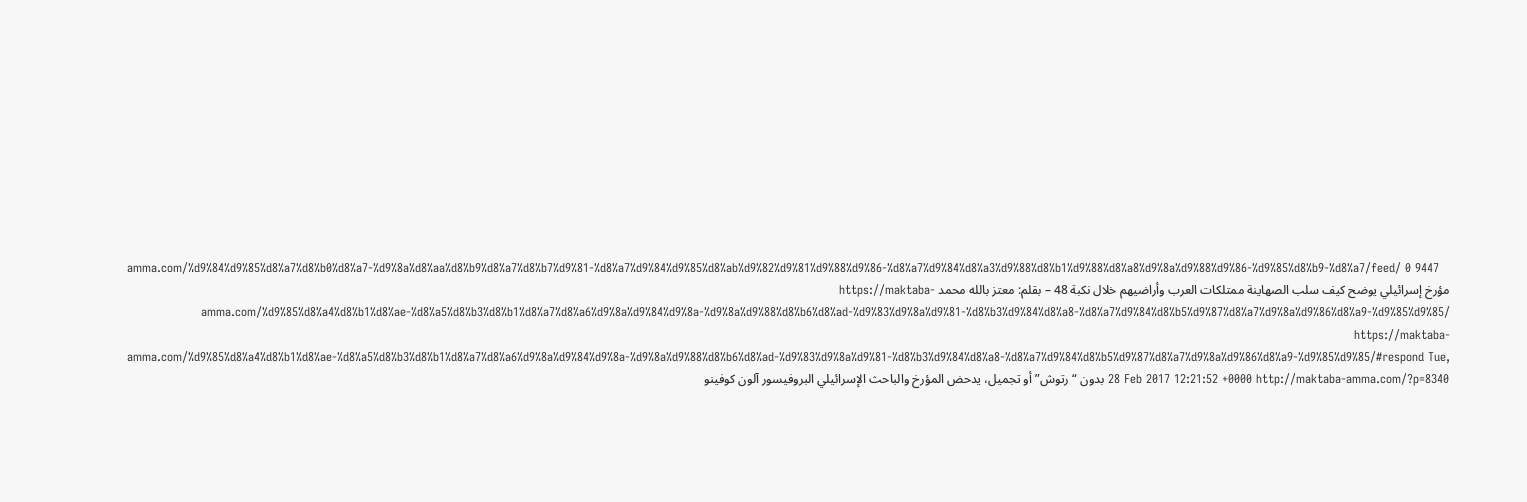amma.com/%d9%84%d9%85%d8%a7%d8%b0%d8%a7-%d9%8a%d8%aa%d8%b9%d8%a7%d8%b7%d9%81-%d8%a7%d9%84%d9%85%d8%ab%d9%82%d9%81%d9%88%d9%86-%d8%a7%d9%84%d8%a3%d9%88%d8%b1%d9%88%d8%a8%d9%8a%d9%88%d9%86-%d9%85%d8%b9-%d8%a7/feed/ 0 9447
مؤرخ إسرائيلي يوضح كيف سلب الصهاينة ممتلكات العرب وأراضيهم خلال نكبة 48 – بقلم: معتز بالله محمد https://maktaba-amma.com/%d9%85%d8%a4%d8%b1%d8%ae-%d8%a5%d8%b3%d8%b1%d8%a7%d8%a6%d9%8a%d9%84%d9%8a-%d9%8a%d9%88%d8%b6%d8%ad-%d9%83%d9%8a%d9%81-%d8%b3%d9%84%d8%a8-%d8%a7%d9%84%d8%b5%d9%87%d8%a7%d9%8a%d9%86%d8%a9-%d9%85%d9%85/ https://maktaba-amma.com/%d9%85%d8%a4%d8%b1%d8%ae-%d8%a5%d8%b3%d8%b1%d8%a7%d8%a6%d9%8a%d9%84%d9%8a-%d9%8a%d9%88%d8%b6%d8%ad-%d9%83%d9%8a%d9%81-%d8%b3%d9%84%d8%a8-%d8%a7%d9%84%d8%b5%d9%87%d8%a7%d9%8a%d9%86%d8%a9-%d9%85%d9%85/#respond Tue, 28 Feb 2017 12:21:52 +0000 http://maktaba-amma.com/?p=8340 بدون “رتوش” أو تجميل، يدحض المؤرخ والباحث الإسرائيلي البروفيسور آلون كوفينو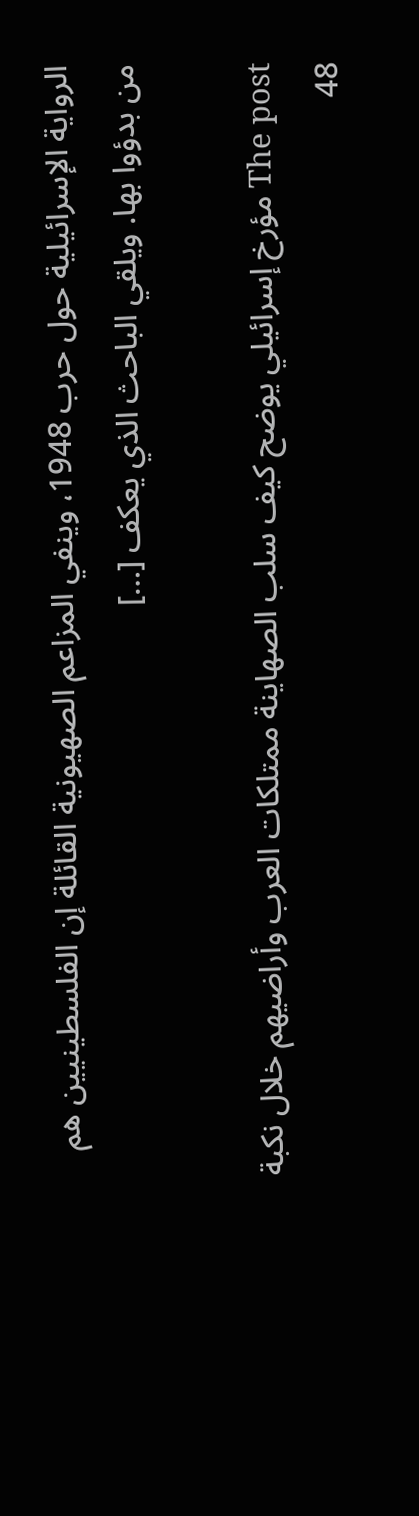الرواية الإسرائيلية حول حرب 1948، وينفي المزاعم الصهيونية القائلة إن الفلسطينيين هم من بدؤوا بها. ويلقي الباحث الذي يعكف […]

The post مؤرخ إسرائيلي يوضح كيف سلب الصهاينة ممتلكات العرب وأراضيهم خلال نكبة 48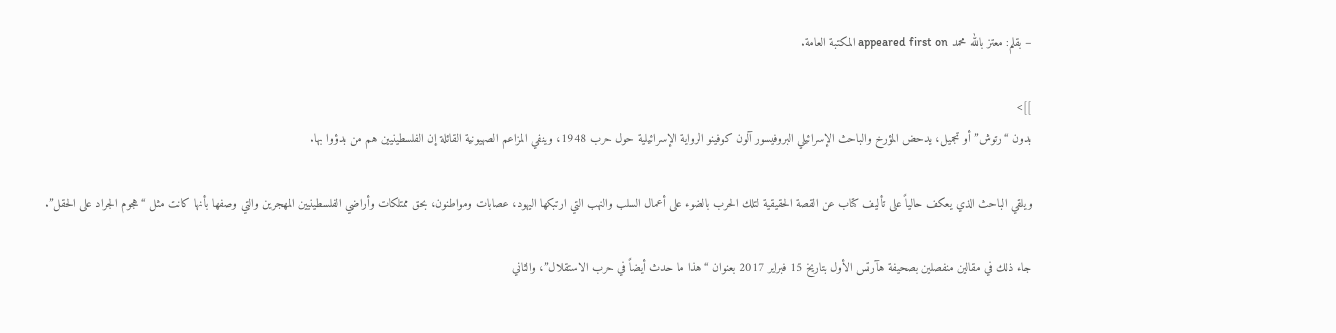– بقلم: معتز بالله محمد appeared first on المكتبة العامة.

]]>
بدون “رتوش” أو تجميل، يدحض المؤرخ والباحث الإسرائيلي البروفيسور آلون كوفينو الرواية الإسرائيلية حول حرب 1948، وينفي المزاعم الصهيونية القائلة إن الفلسطينيين هم من بدؤوا بها.

ويلقي الباحث الذي يعكف حالياً على تأليف كتاب عن القصة الحقيقية لتلك الحرب بالضوء على أعمال السلب والنهب التي ارتبكها اليهود، عصابات ومواطنون، بحق ممتلكات وأراضي الفلسطينيين المهجرين والتي وصفها بأنها كانت مثل “هجوم الجراد على الحقل”.

جاء ذلك في مقالين منفصلين بصحيفة هآرتس الأول بتاريخ 15 فبراير 2017 بعنوان “هذا ما حدث أيضاً في حرب الاستقلال”، والثاني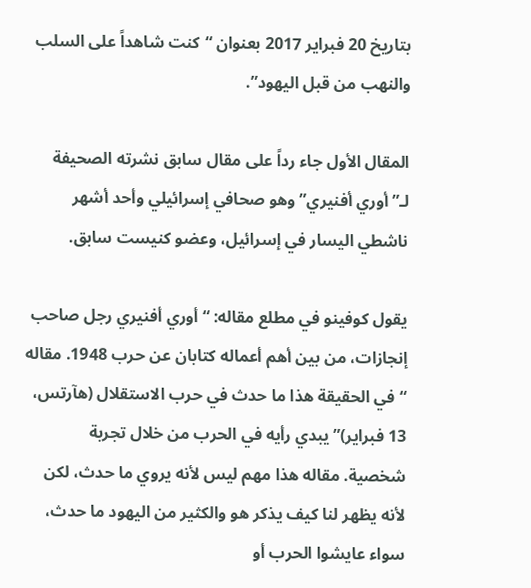بتاريخ 20 فبراير 2017 بعنوان “كنت شاهداً على السلب والنهب من قبل اليهود”.

المقال الأول جاء رداً على مقال سابق نشرته الصحيفة لـ”أوري أفنيري” وهو صحافي إسرائيلي وأحد أشهر ناشطي اليسار في إسرائيل، وعضو كنيست سابق.

يقول كوفينو في مطلع مقاله: “أوري أفنيري رجل صاحب إنجازات، من بين أهم أعماله كتابان عن حرب 1948. مقاله “في الحقيقة هذا ما حدث في حرب الاستقلال (هآرتس، 13 فبراير)” يبدي رأيه في الحرب من خلال تجربة شخصية. مقاله هذا مهم ليس لأنه يروي ما حدث، لكن لأنه يظهر لنا كيف يذكر هو والكثير من اليهود ما حدث، سواء عايشوا الحرب أو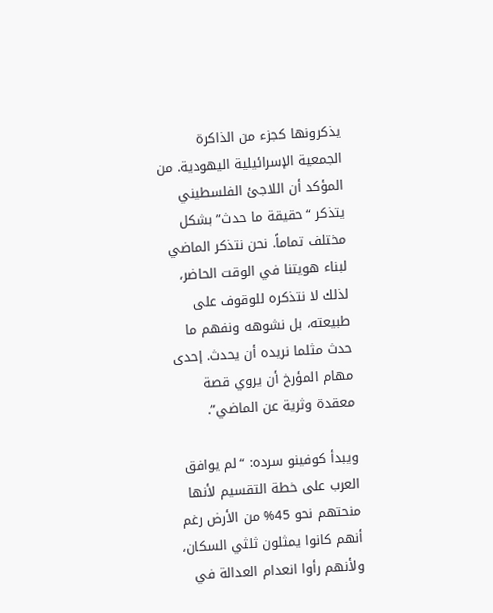يذكرونها كجزء من الذاكرة الجمعية الإسرائيلية اليهودية. من المؤكد أن اللاجئ الفلسطيني يتذكر “حقيقة ما حدث” بشكل مختلف تماماً. نحن نتذكر الماضي لبناء هويتنا في الوقت الحاضر، لذلك لا نتذكره للوقوف على طبيعته، بل نشوهه ونفهم ما حدث مثلما نريده أن يحدث. إحدى مهام المؤرخ أن يروي قصة معقدة وثرية عن الماضي”.

ويبدأ كوفينو سرده: “لم يوافق العرب على خطة التقسيم لأنها منحتهم نحو 45% من الأرض رغم أنهم كانوا يمثلون ثلثي السكان، ولأنهم رأوا انعدام العدالة في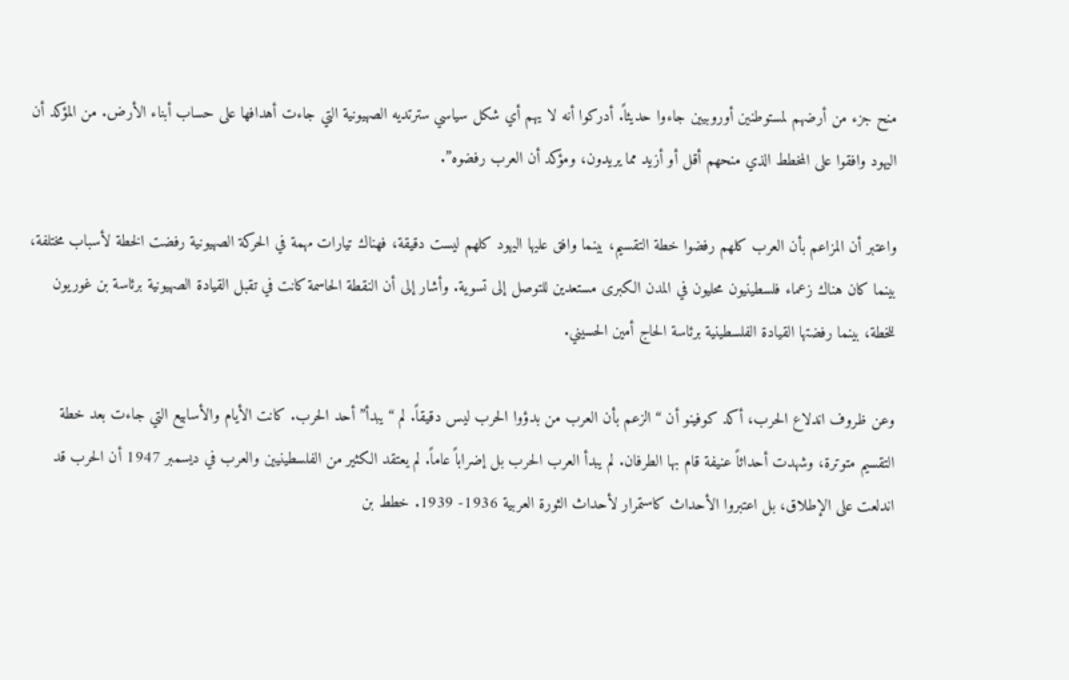منح جزء من أرضهم لمستوطنين أوروبيين جاءوا حديثاً. أدركوا أنه لا يهم أي شكل سياسي سترتديه الصهيونية التي جاءت أهدافها على حساب أبناء الأرض. من المؤكد أن اليهود وافقوا على المخطط الذي منحهم أقل أو أزيد مما يريدون، ومؤكد أن العرب رفضوه”.

واعتبر أن المزاعم بأن العرب كلهم رفضوا خطة التقسيم، بينما وافق عليها اليهود كلهم ليست دقيقة، فهناك تيارات مهمة في الحركة الصهيونية رفضت الخطة لأسباب مختلفة، بينما كان هناك زعماء فلسطينيون محليون في المدن الكبرى مستعدين للتوصل إلى تسوية. وأشار إلى أن النقطة الحاسمة كانت في تقبل القيادة الصهيونية برئاسة بن غوريون للخطة، بينما رفضتها القيادة الفلسطينية برئاسة الحاج أمين الحسيني.

وعن ظروف اندلاع الحرب، أكد كوفينو أن “الزعم بأن العرب من بدؤوا الحرب ليس دقيقاً. لم “يبدأ” أحد الحرب. كانت الأيام والأسابيع التي جاءت بعد خطة التقسيم متوترة، وشهدت أحداثاً عنيفة قام بها الطرفان. لم يبدأ العرب الحرب بل إضراباً عاماً. لم يعتقد الكثير من الفلسطينيين والعرب في ديسمبر 1947 أن الحرب قد اندلعت على الإطلاق، بل اعتبروا الأحداث كاستمرار لأحداث الثورة العربية 1936- 1939. خطط بن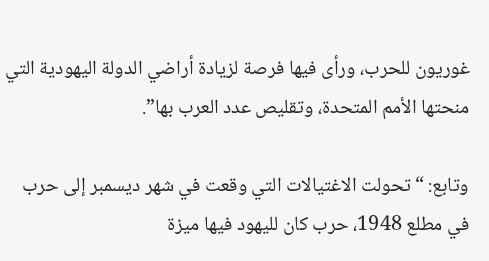غوريون للحرب، ورأى فيها فرصة لزيادة أراضي الدولة اليهودية التي منحتها الأمم المتحدة، وتقليص عدد العرب بها”.

وتابع: “تحولت الاغتيالات التي وقعت في شهر ديسمبر إلى حرب في مطلع 1948، حرب كان لليهود فيها ميزة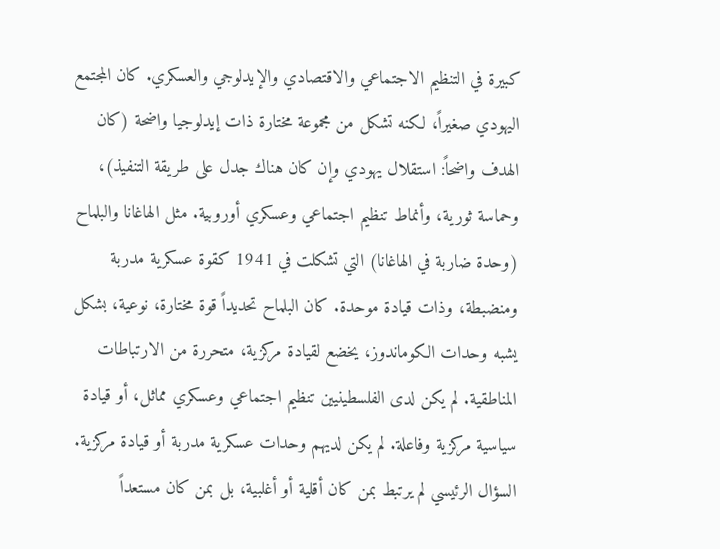كبيرة في التنظيم الاجتماعي والاقتصادي والإيدلوجي والعسكري. كان المجتمع اليهودي صغيراً، لكنه تشكل من مجموعة مختارة ذات إيدلوجيا واضحة (كان الهدف واضحاً: استقلال يهودي وإن كان هناك جدل على طريقة التنفيذ)، وحماسة ثورية، وأنماط تنظيم اجتماعي وعسكري أوروبية. مثل الهاغانا والبلماح (وحدة ضاربة في الهاغانا) التي تشكلت في 1941 كقوة عسكرية مدربة ومنضبطة، وذات قيادة موحدة. كان البلماح تحديداً قوة مختارة، نوعية، بشكل يشبه وحدات الكوماندوز، يخضع لقيادة مركزية، متحررة من الارتباطات المناطقية. لم يكن لدى الفلسطينيين تنظيم اجتماعي وعسكري مماثل، أو قيادة سياسية مركزية وفاعلة. لم يكن لديهم وحدات عسكرية مدربة أو قيادة مركزية. السؤال الرئيسي لم يرتبط بمن كان أقلية أو أغلبية، بل بمن كان مستعداً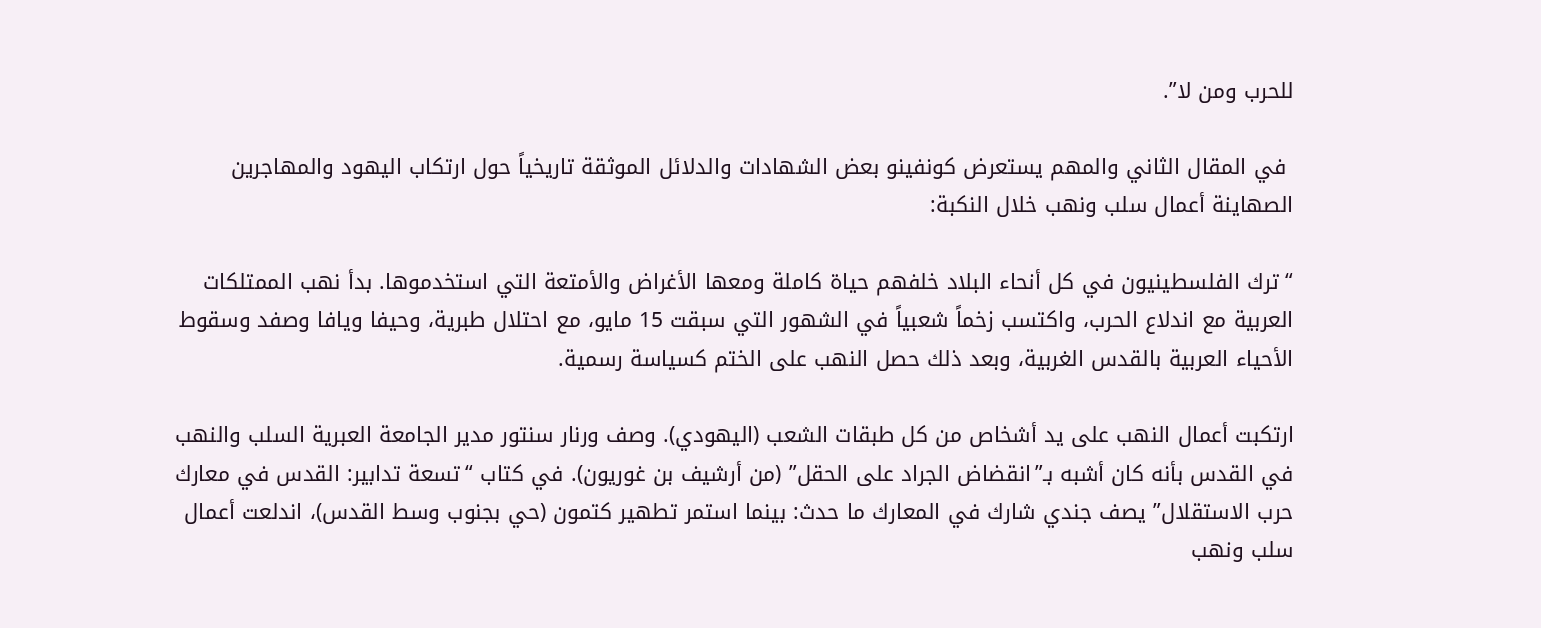للحرب ومن لا”.

 في المقال الثاني والمهم يستعرض كونفينو بعض الشهادات والدلائل الموثقة تاريخياً حول ارتكاب اليهود والمهاجرين الصهاينة أعمال سلب ونهب خلال النكبة:

“ترك الفلسطينيون في كل أنحاء البلاد خلفهم حياة كاملة ومعها الأغراض والأمتعة التي استخدموها. بدأ نهب الممتلكات العربية مع اندلاع الحرب، واكتسب زخماً شعبياً في الشهور التي سبقت 15 مايو، مع احتلال طبرية، وحيفا ويافا وصفد وسقوط الأحياء العربية بالقدس الغربية، وبعد ذلك حصل النهب على الختم كسياسة رسمية.

ارتكبت أعمال النهب على يد أشخاص من كل طبقات الشعب (اليهودي). وصف ورنار سنتور مدير الجامعة العبرية السلب والنهب في القدس بأنه كان أشبه بـ”انقضاض الجراد على الحقل” (من أرشيف بن غوريون). في كتاب “تسعة تدابير: القدس في معارك حرب الاستقلال” يصف جندي شارك في المعارك ما حدث: بينما استمر تطهير كتمون (حي بجنوب وسط القدس)، اندلعت أعمال سلب ونهب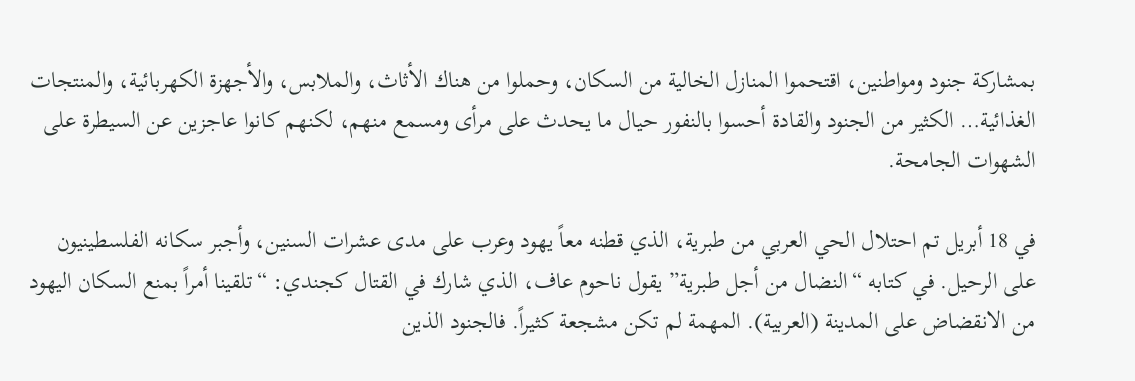بمشاركة جنود ومواطنين، اقتحموا المنازل الخالية من السكان، وحملوا من هناك الأثاث، والملابس، والأجهزة الكهربائية، والمنتجات الغذائية… الكثير من الجنود والقادة أحسوا بالنفور حيال ما يحدث على مرأى ومسمع منهم، لكنهم كانوا عاجزين عن السيطرة على الشهوات الجامحة.

في 18 أبريل تم احتلال الحي العربي من طبرية، الذي قطنه معاً يهود وعرب على مدى عشرات السنين، وأجبر سكانه الفلسطينيون على الرحيل. في كتابه “النضال من أجل طبرية” يقول ناحوم عاف، الذي شارك في القتال كجندي: “تلقينا أمراً بمنع السكان اليهود من الانقضاض على المدينة (العربية). المهمة لم تكن مشجعة كثيراً. فالجنود الذين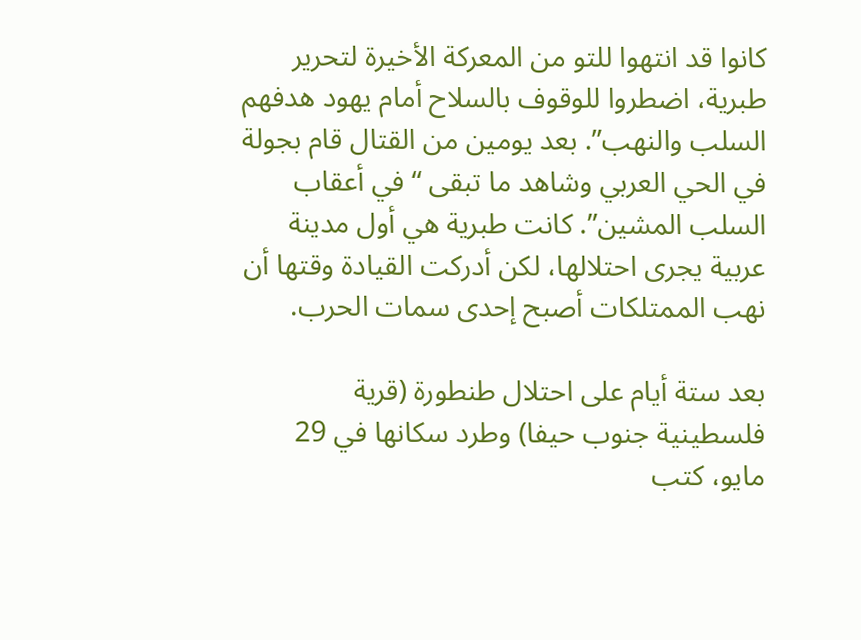كانوا قد انتهوا للتو من المعركة الأخيرة لتحرير طبرية، اضطروا للوقوف بالسلاح أمام يهود هدفهم السلب والنهب”. بعد يومين من القتال قام بجولة في الحي العربي وشاهد ما تبقى “في أعقاب السلب المشين”. كانت طبرية هي أول مدينة عربية يجرى احتلالها، لكن أدركت القيادة وقتها أن نهب الممتلكات أصبح إحدى سمات الحرب.

بعد ستة أيام على احتلال طنطورة (قرية فلسطينية جنوب حيفا) وطرد سكانها في 29 مايو، كتب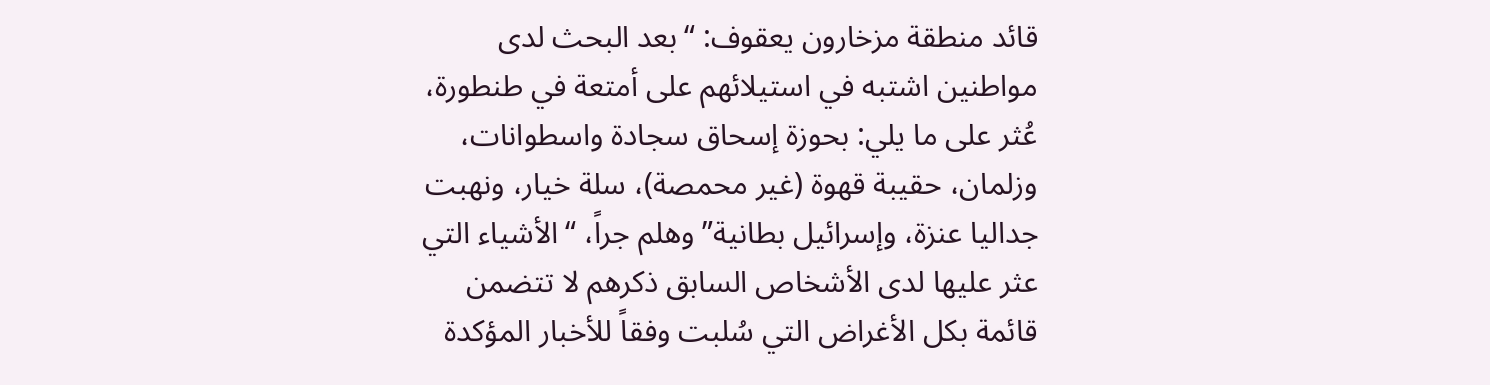قائد منطقة مزخارون يعقوف: “بعد البحث لدى مواطنين اشتبه في استيلائهم على أمتعة في طنطورة، عُثر على ما يلي: بحوزة إسحاق سجادة واسطوانات، وزلمان، حقيبة قهوة (غير محمصة)، سلة خيار، ونهبت جداليا عنزة، وإسرائيل بطانية” وهلم جراً، “الأشياء التي عثر عليها لدى الأشخاص السابق ذكرهم لا تتضمن قائمة بكل الأغراض التي سُلبت وفقاً للأخبار المؤكدة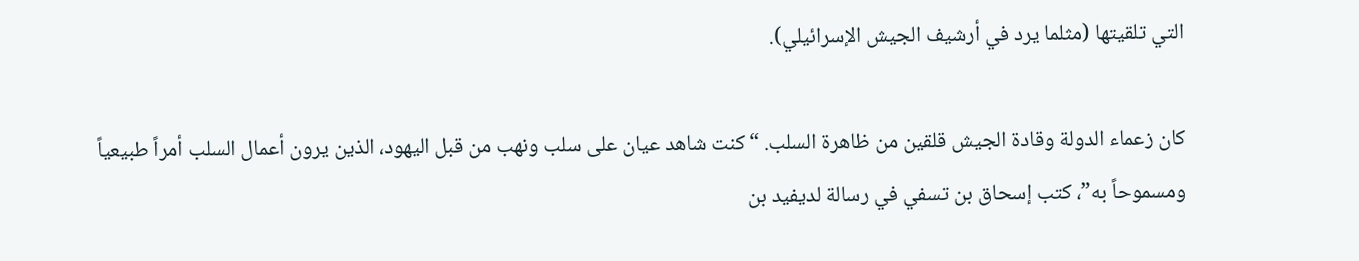التي تلقيتها (مثلما يرد في أرشيف الجيش الإسرائيلي).

كان زعماء الدولة وقادة الجيش قلقين من ظاهرة السلب. “كنت شاهد عيان على سلب ونهب من قبل اليهود، الذين يرون أعمال السلب أمراً طبيعياً ومسموحاً به”، كتب إسحاق بن تسفي في رسالة لديفيد بن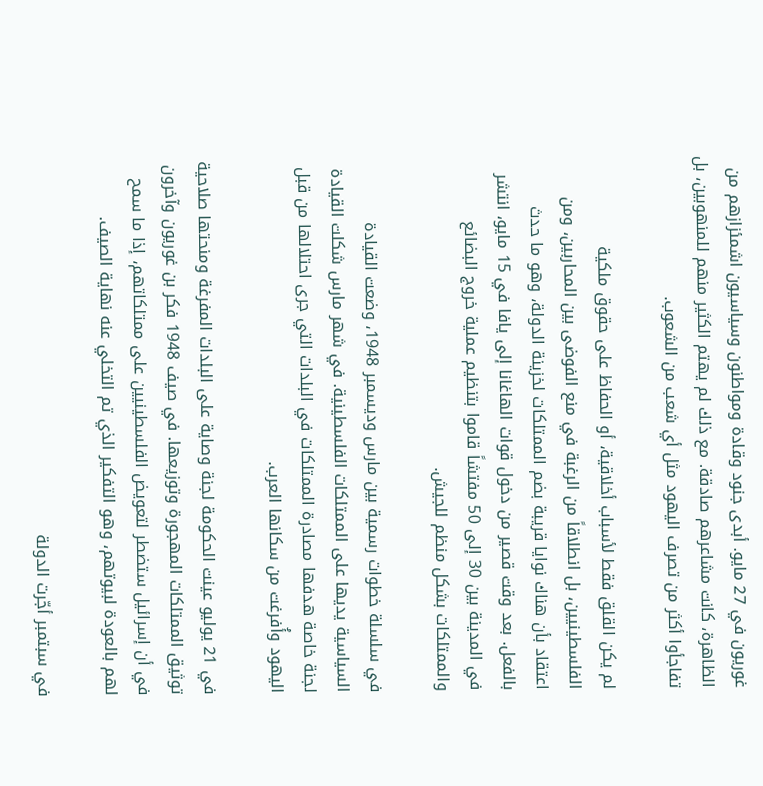غوريون في 27 مايو. أبدى جنود وقادة ومواطنون وسياسيون اشمئزازهم من الظاهرة، كانت مشاعرهم صادقة. مع ذلك لم يهتم الكثير منهم للمنهوبين، بل تفاجأوا أكثر من تصرف اليهود مثل أي شعب من الشعوب.

لم يكن القلق فقط لأسباب أخلاقية، أو الحفاظ على حقوق ملكية الفلسطينيين، بل انطلاقاً من الرغبة في منع الفوضى بين المحاربين، ومن اعتقاد بأن هناك نوايا قريبة بضم الممتلكات لخزينة الدولة، وهو ما حدث بالفعل. بعد وقت قصير من دخول قوات الهاغانا إلى يافا في 15 مايو، انتشر في المدينة بين 30 إلى 50 مفتشاً قاموا بتنظيم عملية خروج البضائع والممتلكات بشكل منظم للجيش.

في سلسلة خطوات رسمية بين مارس وديسمبر 1948، وضعت القيادة السياسية يديها على الممتلكات الفلسطينية. في شهر مارس شكلت القيادة لجنة خاصة هدفها مصادرة الممتلكات في البلدات التي جرى احتلالها من قبل اليهود وأُفرغت من سكانها العرب.

في 21 يوليو عينت الحكومة لجنة وصاية على البلدات المفرغة ومنحتها صلاحية توثيق الممتلكات المهجورة وتوزيعها. في صيف 1948 فكر بن غوريون وآخرون في أن إسرائيل ستضطر لتعويض الفلسطينيين على ممتلكاتهم، إذا ما سمح لهم بالعودة لبيوتهم، وهو التفكير الذي تم التخلي عنه نهاية الصيف.

في سبتمبر أجّرت الدولة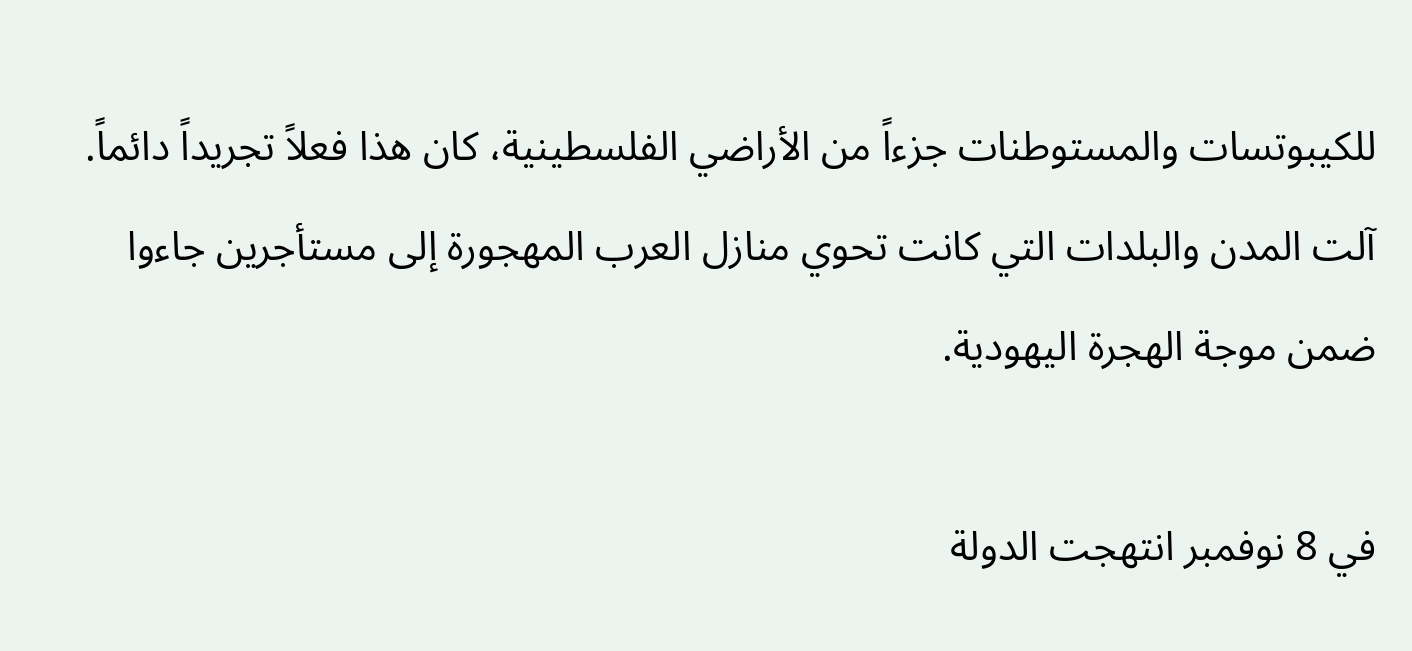للكيبوتسات والمستوطنات جزءاً من الأراضي الفلسطينية، كان هذا فعلاً تجريداً دائماً. آلت المدن والبلدات التي كانت تحوي منازل العرب المهجورة إلى مستأجرين جاءوا ضمن موجة الهجرة اليهودية.

في 8 نوفمبر انتهجت الدولة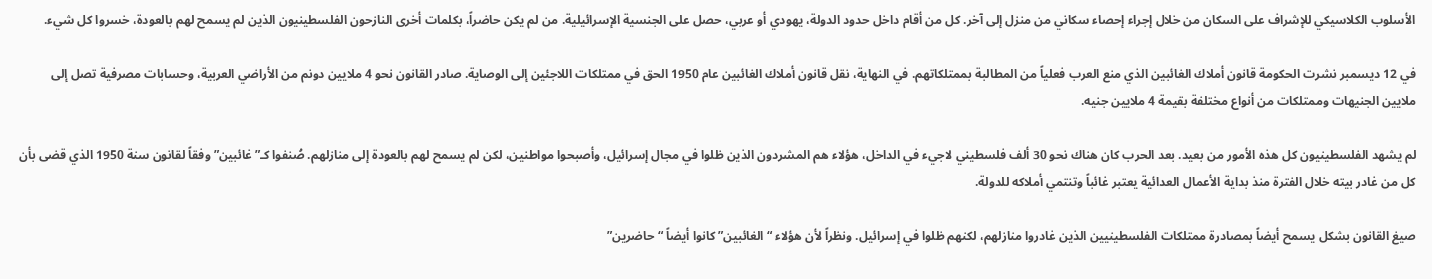الأسلوب الكلاسيكي للإشراف على السكان من خلال إجراء إحصاء سكاني من منزل إلى آخر. كل من أقام داخل حدود الدولة، يهودي أو عربي، حصل على الجنسية الإسرائيلية. من لم يكن حاضراً، بكلمات أخرى النازحون الفلسطينيون الذين لم يسمح لهم بالعودة، خسروا كل شيء.

في 12 ديسمبر نشرت الحكومة قانون أملاك الغائبين الذي منع العرب فعلياً من المطالبة بممتلكاتهم. في النهاية، نقل قانون أملاك الغائبين عام 1950 الحق في ممتلكات اللاجئين إلى الوصاية. صادر القانون نحو 4 ملايين دونم من الأراضي العربية، وحسابات مصرفية تصل إلى ملايين الجنيهات وممتلكات من أنواع مختلفة بقيمة 4 ملايين جنيه.

لم يشهد الفلسطينيون كل هذه الأمور من بعيد. بعد الحرب كان هناك نحو 30 ألف فلسطيني لاجيء في الداخل، هؤلاء هم المشردون الذين ظلوا في مجال إسرائيل، وأصبحوا مواطنين، لكن لم يسمح لهم بالعودة إلى منازلهم. صُنفوا كـ”غائبين” وفقاً لقانون سنة 1950 الذي قضى بأن كل من غادر بيته خلال الفترة منذ بداية الأعمال العدائية يعتبر غائباً وتنتمي أملاكه للدولة.

صيغ القانون بشكل يسمح أيضاً بمصادرة ممتلكات الفلسطينيين الذين غادروا منازلهم، لكنهم ظلوا في إسرائيل. ونظراً لأن هؤلاء “الغائبين” كانوا أيضاً “حاضرين”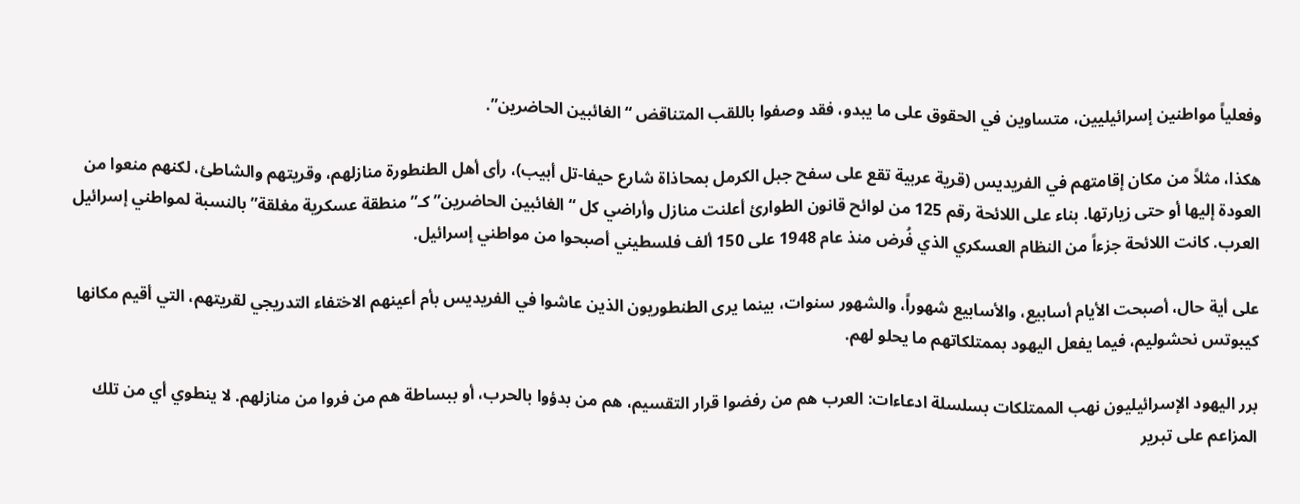وفعلياً مواطنين إسرائيليين، متساوين في الحقوق على ما يبدو، فقد وصفوا باللقب المتناقض “الغائبين الحاضرين”.

هكذا، مثلاً من مكان إقامتهم في الفريديس (قرية عربية تقع على سفح جبل الكرمل بمحاذاة شارع حيفا-تل أبيب)، رأى أهل الطنطورة منازلهم، وقريتهم والشاطئ، لكنهم منعوا من العودة إليها أو حتى زيارتها. بناء على اللائحة رقم 125 من لوائح قانون الطوارئ أعلنت منازل وأراضي كل “الغائبين الحاضرين” كـ”منطقة عسكرية مغلقة” بالنسبة لمواطني إسرائيل العرب. كانت اللائحة جزءاً من النظام العسكري الذي فُرض منذ عام 1948 على 150 ألف فلسطيني أصبحوا من مواطني إسرائيل.

على أية حال، أصبحت الأيام أسابيع، والأسابيع شهوراً، والشهور سنوات، بينما يرى الطنطوريون الذين عاشوا في الفريديس بأم أعينهم الاختفاء التدريجي لقريتهم، التي أقيم مكانها كيبوتس نحشوليم، فيما يفعل اليهود بممتلكاتهم ما يحلو لهم.

برر اليهود الإسرائيليون نهب الممتلكات بسلسلة ادعاءات: العرب هم من رفضوا قرار التقسيم، هم من بدؤوا بالحرب، أو ببساطة هم من فروا من منازلهم. لا ينطوي أي من تلك المزاعم على تبرير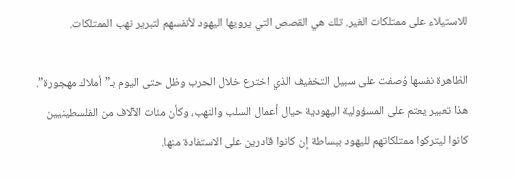للاستيلاء على ممتلكات الغير. تلك هي القصص التي يرويها اليهود لأنفسهم لتبرير نهب الممتلكات.

الظاهرة نفسها وُصفت على سبيل التخفيف الذي اخترع خلال الحرب وظل حتى اليوم بـ”أملاك مهجورة”. هذا تعبير يعتم على المسؤولية اليهودية حيال أعمال السلب والنهب، وكأن مئات الآلاف من الفلسطينيين كانوا ليتركوا ممتلكاتهم لليهود ببساطة إن كانوا قادرين على الاستفادة منها.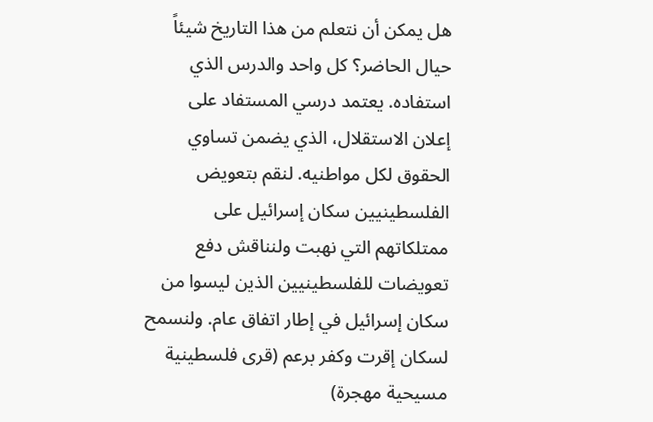هل يمكن أن نتعلم من هذا التاريخ شيئاً حيال الحاضر؟ كل واحد والدرس الذي استفاده. يعتمد درسي المستفاد على إعلان الاستقلال، الذي يضمن تساوي الحقوق لكل مواطنيه. لنقم بتعويض الفلسطينيين سكان إسرائيل على ممتلكاتهم التي نهبت ولنناقش دفع تعويضات للفلسطينيين الذين ليسوا من سكان إسرائيل في إطار اتفاق عام. ولنسمح لسكان إقرت وكفر برعم (قرى فلسطينية مسيحية مهجرة)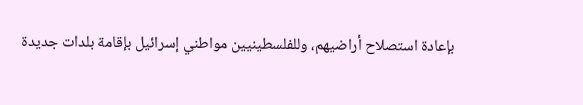بإعادة استصلاح أراضيهم، وللفلسطينيين مواطني إسرائيل بإقامة بلدات جديدة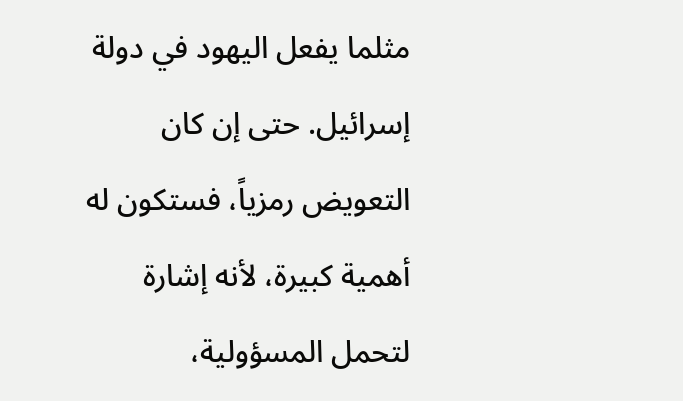مثلما يفعل اليهود في دولة إسرائيل. حتى إن كان التعويض رمزياً، فستكون له أهمية كبيرة، لأنه إشارة لتحمل المسؤولية،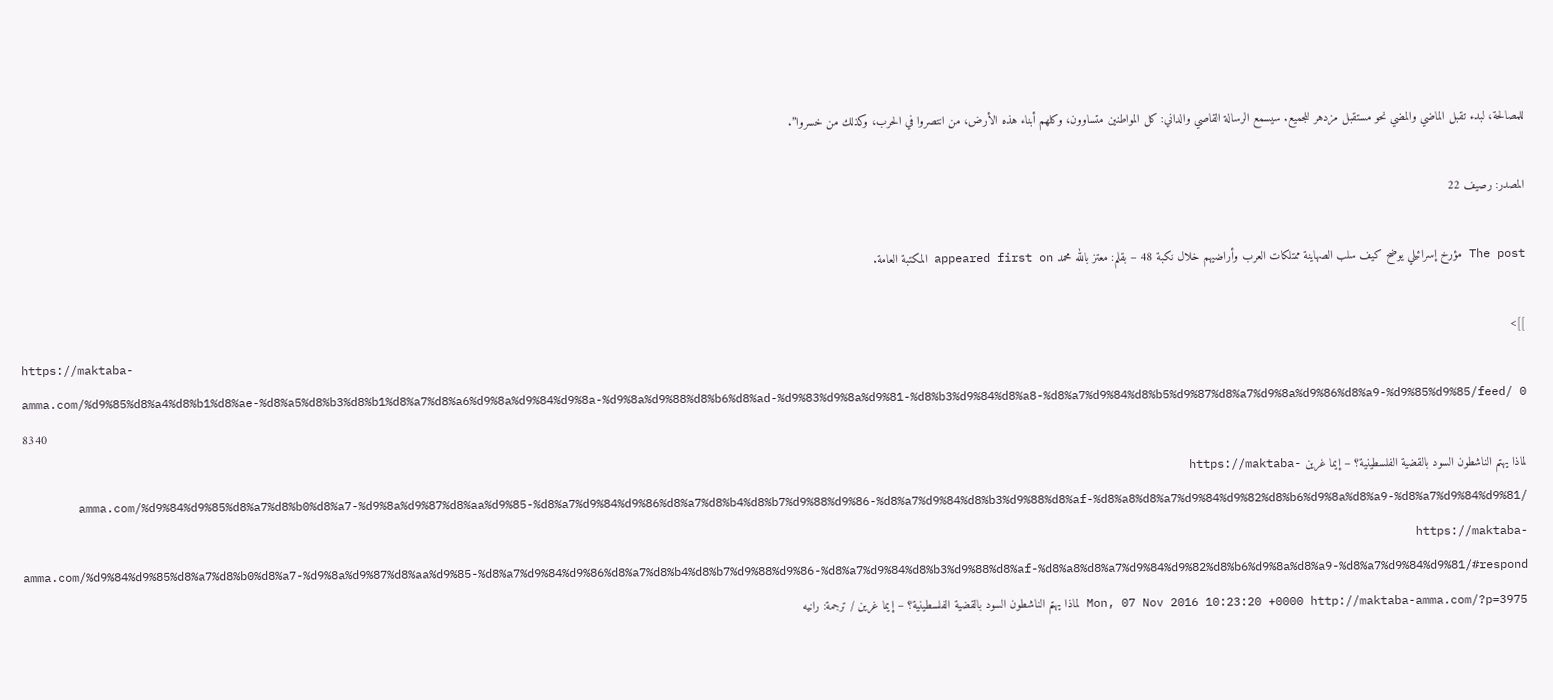للمصالحة، لبدء تقبل الماضي والمضي نحو مستقبل مزدهر للجميع. سيسمع الرسالة القاصي والداني: كل المواطنين متساوون، وكلهم أبناء هذه الأرض، من انتصروا في الحرب، وكذلك من خسروا”.

المصدر: رصيف 22

The post مؤرخ إسرائيلي يوضح كيف سلب الصهاينة ممتلكات العرب وأراضيهم خلال نكبة 48 – بقلم: معتز بالله محمد appeared first on المكتبة العامة.

]]>
https://maktaba-amma.com/%d9%85%d8%a4%d8%b1%d8%ae-%d8%a5%d8%b3%d8%b1%d8%a7%d8%a6%d9%8a%d9%84%d9%8a-%d9%8a%d9%88%d8%b6%d8%ad-%d9%83%d9%8a%d9%81-%d8%b3%d9%84%d8%a8-%d8%a7%d9%84%d8%b5%d9%87%d8%a7%d9%8a%d9%86%d8%a9-%d9%85%d9%85/feed/ 0 8340
لماذا يهتم الناشطون السود بالقضية الفلسطينية؟ – إيما غرين https://maktaba-amma.com/%d9%84%d9%85%d8%a7%d8%b0%d8%a7-%d9%8a%d9%87%d8%aa%d9%85-%d8%a7%d9%84%d9%86%d8%a7%d8%b4%d8%b7%d9%88%d9%86-%d8%a7%d9%84%d8%b3%d9%88%d8%af-%d8%a8%d8%a7%d9%84%d9%82%d8%b6%d9%8a%d8%a9-%d8%a7%d9%84%d9%81/ https://maktaba-amma.com/%d9%84%d9%85%d8%a7%d8%b0%d8%a7-%d9%8a%d9%87%d8%aa%d9%85-%d8%a7%d9%84%d9%86%d8%a7%d8%b4%d8%b7%d9%88%d9%86-%d8%a7%d9%84%d8%b3%d9%88%d8%af-%d8%a8%d8%a7%d9%84%d9%82%d8%b6%d9%8a%d8%a9-%d8%a7%d9%84%d9%81/#respond Mon, 07 Nov 2016 10:23:20 +0000 http://maktaba-amma.com/?p=3975 لماذا يهتم الناشطون السود بالقضية الفلسطينية؟ – إيما غرين / ترجمة: رانيه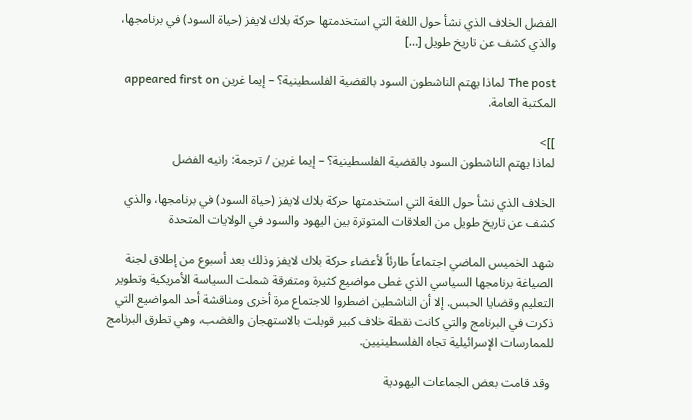الفضل الخلاف الذي نشأ حول اللغة التي استخدمتها حركة بلاك لايفز (حياة السود) في برنامجها، والذي كشف عن تاريخ طويل […]

The post لماذا يهتم الناشطون السود بالقضية الفلسطينية؟ – إيما غرين appeared first on المكتبة العامة.

]]>
لماذا يهتم الناشطون السود بالقضية الفلسطينية؟ – إيما غرين / ترجمة: رانيه الفضل

الخلاف الذي نشأ حول اللغة التي استخدمتها حركة بلاك لايفز (حياة السود) في برنامجها، والذي كشف عن تاريخ طويل من العلاقات المتوترة بين اليهود والسود في الولايات المتحدة

شهد الخميس الماضي اجتماعاً طارئاً لأعضاء حركة بلاك لايفز وذلك بعد أسبوع من إطلاق لجنة الصياغة برنامجها السياسي الذي غطى مواضيع كثيرة ومتفرقة شملت السياسة الأمريكية وتطوير التعليم وقضايا الحبس. إلا أن الناشطين اضطروا للاجتماع مرة أخرى ومناقشة أحد المواضيع التي ذكرت في البرنامج والتي كانت نقطة خلاف كبير قوبلت بالاستهجان والغضب، وهي تطرق البرنامج للممارسات الإسرائيلية تجاه الفلسطينيين.

 وقد قامت بعض الجماعات اليهودية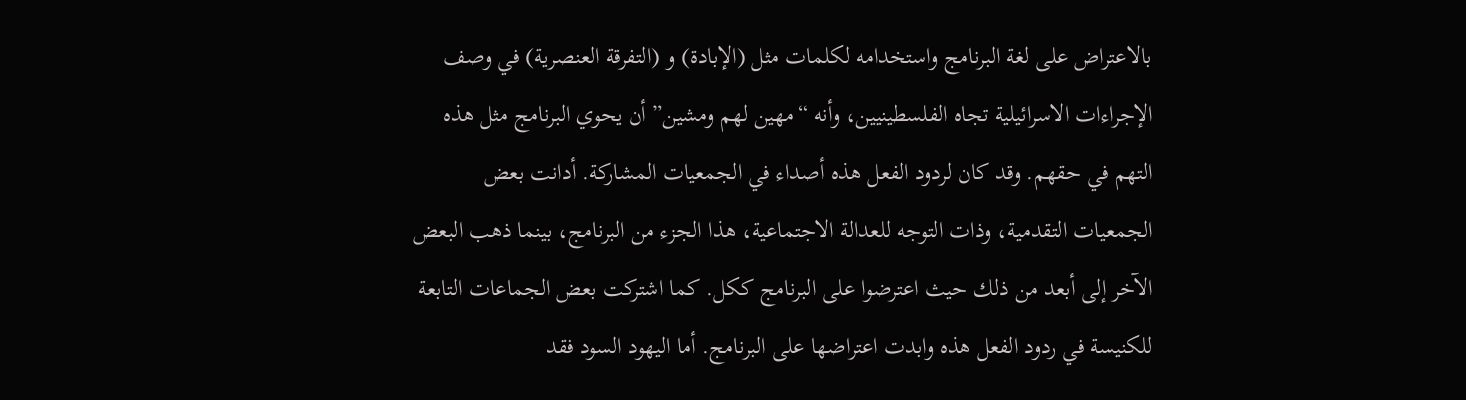بالاعتراض على لغة البرنامج واستخدامه لكلمات مثل (الإبادة) و (التفرقة العنصرية) في وصف الإجراءات الاسرائيلية تجاه الفلسطينيين، وأنه “مهين لهم ومشين” أن يحوي البرنامج مثل هذه التهم في حقهم. وقد كان لردود الفعل هذه أصداء في الجمعيات المشاركة. أدانت بعض الجمعيات التقدمية، وذات التوجه للعدالة الاجتماعية، هذا الجزء من البرنامج، بينما ذهب البعض الآخر إلى أبعد من ذلك حيث اعترضوا على البرنامج ككل. كما اشتركت بعض الجماعات التابعة للكنيسة في ردود الفعل هذه وابدت اعتراضها على البرنامج. أما اليهود السود فقد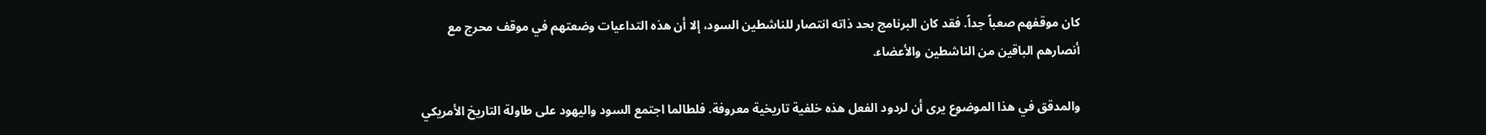كان موقفهم صعباً جداً. فقد كان البرنامج بحد ذاته انتصار للناشطين السود، إلا أن هذه التداعيات وضعتهم في موقف محرج مع أنصارهم الباقين من الناشطين والأعضاء.

والمدقق في هذا الموضوع يرى أن لردود الفعل هذه خلفية تاريخية معروفة. فلطالما اجتمع السود واليهود على طاولة التاريخ الأمريكي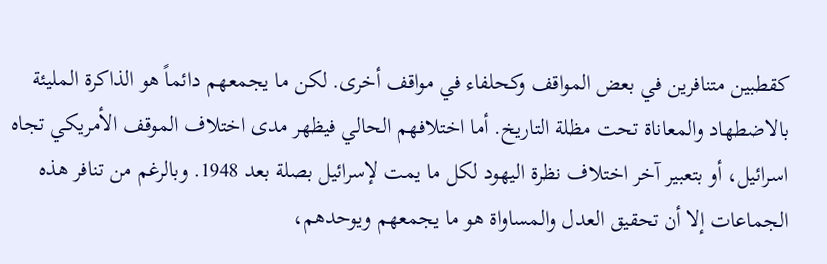كقطبين متنافرين في بعض المواقف وكحلفاء في مواقف أخرى. لكن ما يجمعهم دائماً هو الذاكرة المليئة بالاضطهاد والمعاناة تحت مظلة التاريخ. أما اختلافهم الحالي فيظهر مدى اختلاف الموقف الأمريكي تجاه اسرائيل، أو بتعبير آخر اختلاف نظرة اليهود لكل ما يمت لإسرائيل بصلة بعد 1948. وبالرغم من تنافر هذه الجماعات إلا أن تحقيق العدل والمساواة هو ما يجمعهم ويوحدهم،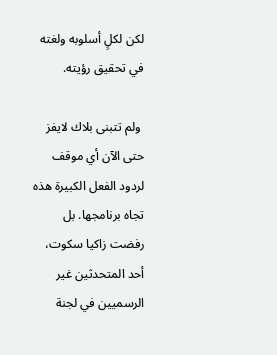لكن لكلٍ أسلوبه ولغته في تحقيق رؤيته.

 ولم تتبنى بلاك لايفز حتى الآن أي موقف لردود الفعل الكبيرة هذه تجاه برنامجها. بل رفضت زاكيا سكوت، أحد المتحدثين غير الرسميين في لجنة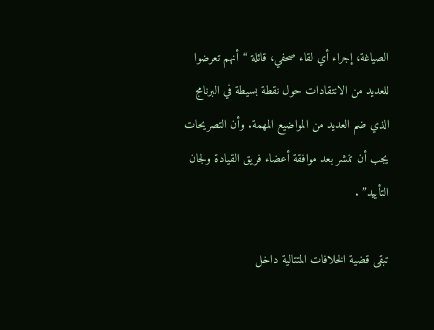الصياغة، إجراء أي لقاء صحفي، قائلة “أنهم تعرضوا للعديد من الانتقادات حول نقطة بسيطة في البرنامج الذي ضم العديد من المواضيع المهمة. وأن التصريحات يجب أن تنشر بعد موافقة أعضاء فريق القيادة ولجان التأييد” .

تبقى قضية الخلافات المتتالية داخل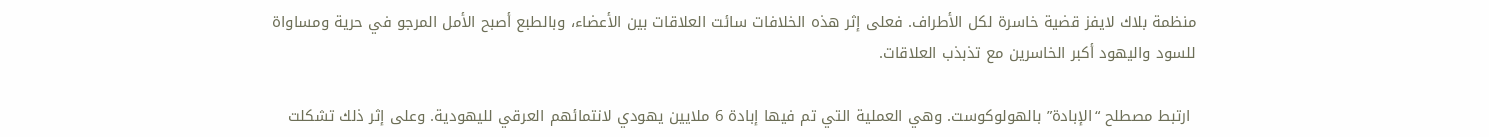منظمة بلاك لايفز قضية خاسرة لكل الأطراف. فعلى إثر هذه الخلافات سائت العلاقات بين الأعضاء، وبالطبع أصبح الأمل المرجو في حرية ومساواة للسود واليهود أكبر الخاسرين مع تذبذب العلاقات.

 ارتبط مصطلح “الإبادة” بالهولوكوست. وهي العملية التي تم فيها إبادة 6 ملايين يهودي لانتمائهم العرقي لليهودية. وعلى إثر ذلك تشكلت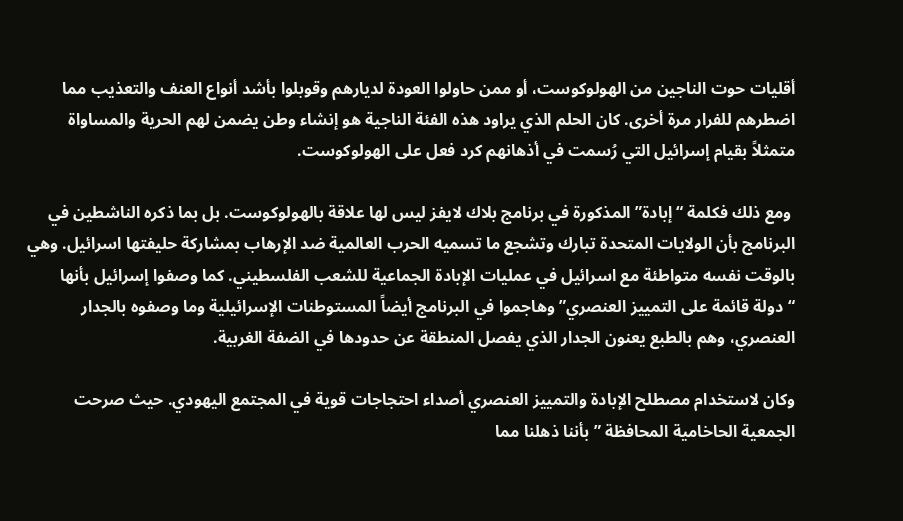أقليات حوت الناجين من الهولوكوست، أو ممن حاولوا العودة لديارهم وقوبلوا بأشد أنواع العنف والتعذيب مما اضطرهم للفرار مرة أخرى. كان الحلم الذي يراود هذه الفئة الناجية هو إنشاء وطن يضمن لهم الحرية والمساواة متمثلاً بقيام إسرائيل التي رُسمت في أذهانهم كرد فعل على الهولوكوست.

 ومع ذلك فكلمة “إبادة” المذكورة في برنامج بلاك لايفز ليس لها علاقة بالهولوكوست. بل بما ذكره الناشطين في البرنامج بأن الولايات المتحدة تبارك وتشجع ما تسميه الحرب العالمية ضد الإرهاب بمشاركة حليفتها اسرائيل. وهي بالوقت نفسه متواطئة مع اسرائيل في عمليات الإبادة الجماعية للشعب الفلسطيني. كما وصفوا إسرائيل بأنها “دولة قائمة على التمييز العنصري” وهاجموا في البرنامج أيضاً المستوطنات الإسرائيلية وما وصفوه بالجدار العنصري، وهم بالطبع يعنون الجدار الذي يفصل المنطقة عن حدودها في الضفة الغربية.

وكان لاستخدام مصطلح الإبادة والتمييز العنصري أصداء احتجاجات قوية في المجتمع اليهودي. حيث صرحت الجمعية الحاخامية المحافظة ” بأننا ذهلنا مما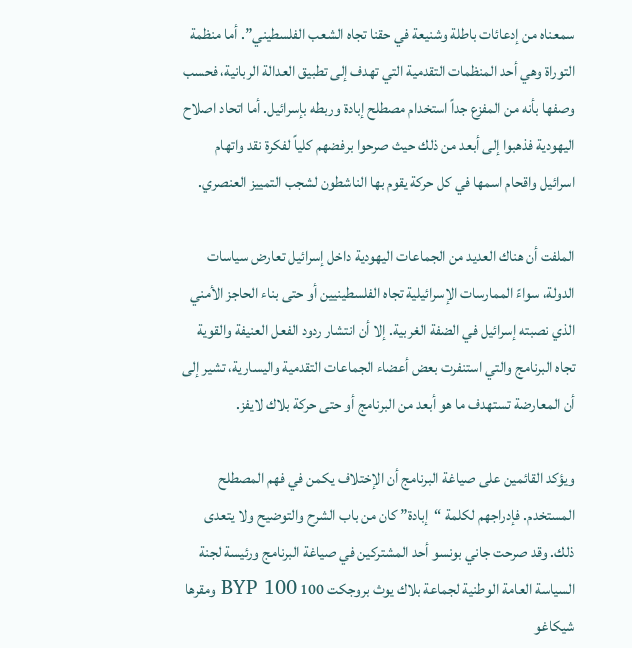سمعناه من إدعائات باطلة وشنيعة في حقنا تجاه الشعب الفلسطيني”. أما منظمة التوراة وهي أحد المنظمات التقدمية التي تهدف إلى تطبيق العدالة الربانية، فحسب وصفها بأنه من المفزع جداً استخدام مصطلح إبادة وربطه بإسرائيل. أما اتحاد اصلاح اليهودية فذهبوا إلى أبعد من ذلك حيث صرحوا برفضهم كلياً لفكرة نقد واتهام اسرائيل واقحام اسمها في كل حركة يقوم بها الناشطون لشجب التمييز العنصري.

الملفت أن هناك العديد من الجماعات اليهودية داخل إسرائيل تعارض سياسات الدولة، سواءً الممارسات الإسرائيلية تجاه الفلسطينيين أو حتى بناء الحاجز الأمني الذي نصبته إسرائيل في الضفة الغربية. إلا أن انتشار ردود الفعل العنيفة والقوية تجاه البرنامج والتي استنفرت بعض أعضاء الجماعات التقدمية واليسارية، تشير إلى أن المعارضة تستهدف ما هو أبعد من البرنامج أو حتى حركة بلاك لايفز.

ويؤكد القائمين على صياغة البرنامج أن الإختلاف يكمن في فهم المصطلح المستخدم. فإدراجهم لكلمة “إبادة” كان من باب الشرح والتوضيح ولا يتعدى ذلك. وقد صرحت جاني بونسو أحد المشتركين في صياغة البرنامج ورئيسة لجنة السياسة العامة الوطنية لجماعة بلاك يوث بروجكت 100 BYP 100 ومقرها شيكاغو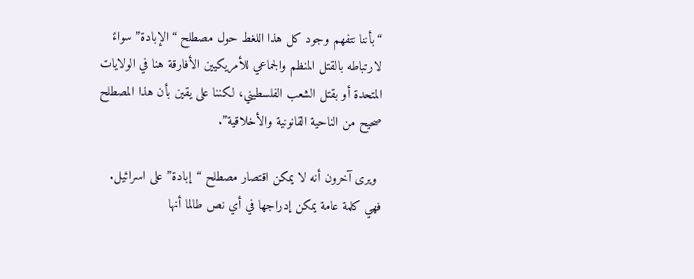“بأننا نتفهم وجود كل هذا اللغط حول مصطلح “الإبادة” سواءً لارتباطه بالقتل المنظم والجماعي للأمريكيين الأفارقة هنا في الولايات المتحدة أو بقتل الشعب الفلسطيني، لكننا على يقين بأن هذا المصطلح صحيح من الناحية القانونية والأخلاقية”.

 ويرى آخرون أنه لا يمكن اقتصار مصطلح “إبادة” على اسرائيل. فهي كلمة عامة يمكن إدراجها في أي نص طالما أنها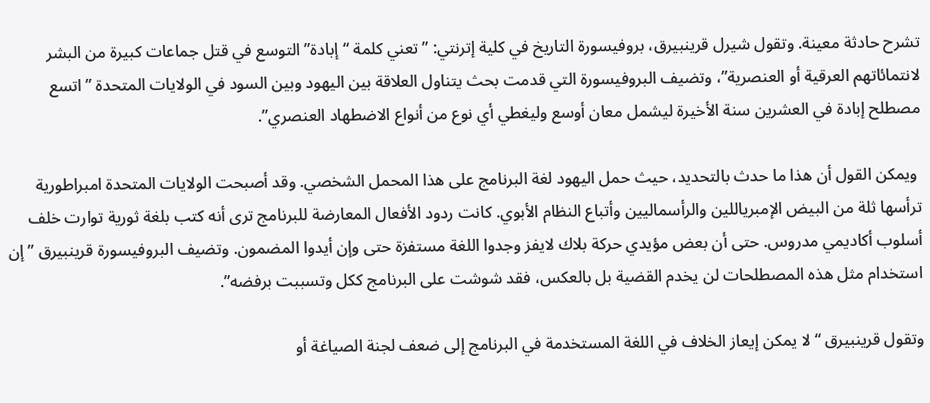تشرح حادثة معينة. وتقول شيرل قرينبيرق، بروفيسورة التاريخ في كلية إترنتي: ” تعني كلمة “إبادة” التوسع في قتل جماعات كبيرة من البشر لانتمائاتهم العرقية أو العنصرية”، وتضيف البروفيسورة التي قدمت بحث يتناول العلاقة بين اليهود وبين السود في الولايات المتحدة ” اتسع مصطلح إبادة في العشرين سنة الأخيرة ليشمل معان أوسع وليغطي أي نوع من أنواع الاضطهاد العنصري”.

 ويمكن القول أن هذا ما حدث بالتحديد، حيث حمل اليهود لغة البرنامج على هذا المحمل الشخصي. وقد أصبحت الولايات المتحدة امبراطورية ترأسها ثلة من البيض الإمبرياللين والرأسماليين وأتباع النظام الأبوي. كانت ردود الأفعال المعارضة للبرنامج ترى أنه كتب بلغة ثورية توارت خلف أسلوب أكاديمي مدروس. حتى أن بعض مؤيدي حركة بلاك لايفز وجدوا اللغة مستفزة حتى وإن أيدوا المضمون. وتضيف البروفيسورة قرينبيرق ” إن استخدام مثل هذه المصطلحات لن يخدم القضية بل بالعكس، فقد شوشت على البرنامج ككل وتسببت برفضه”.

وتقول قرينبيرق “لا يمكن إيعاز الخلاف في اللغة المستخدمة في البرنامج إلى ضعف لجنة الصياغة أو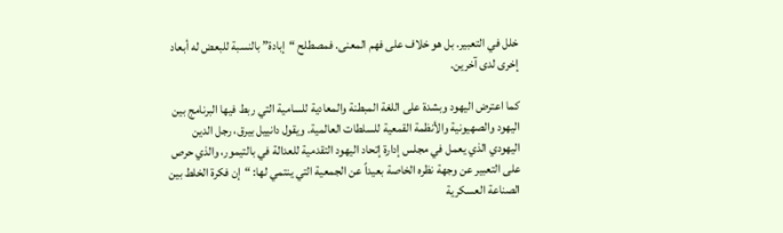خلل في التعبير. بل هو خلاف على فهم المعنى. فمصطلح “إبادة” بالنسبة للبعض له أبعاد إخرى لدى آخرين.

كما اعترض اليهود وبشدة على اللغة المبطنة والمعادية للسامية التي ربط فيها البرنامج بين اليهود والصهيونية والأنظمة القمعية للسلطات العالمية. ويقول دانييل بيرق، رجل الدين اليهودي الذي يعمل في مجلس إدارة إتحاد اليهود التقدمية للعدالة في بالتيمور، والذي حرص على التعبير عن وجهة نظره الخاصة بعيداً عن الجمعية التي ينتمي لها: “إن فكرة الخلط بين الصناعة العسكرية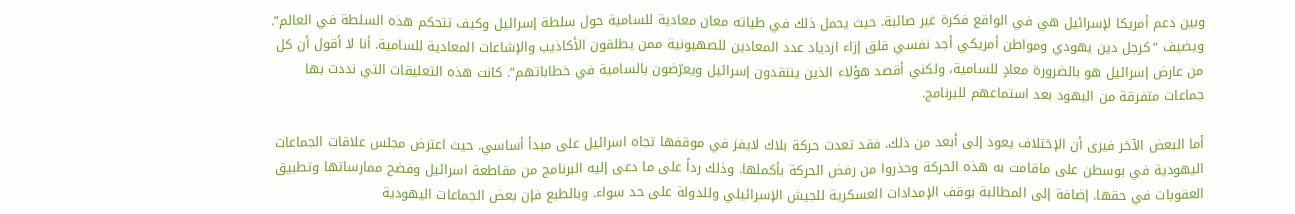وبين دعم أمريكا لإسرائيل هي في الواقع فكرة غير صائبة. حيث يحمل ذلك في طياته معان معادية للسامية حول سلطة إسرائيل وكيف تتحكم هذه السلطة في العالم”. ويضيف “كرجل دين يهودي ومواطن أمريكي أجد نفسي قلق إزاء ازدياد عدد المعادين للصهيونية ممن يطلقون الأكاذيب والإشاعات المعادية للسامية. أنا لا أقول أن كل من عارض إسرائيل هو بالضرورة معادٍ للسامية، ولكني أقصد هؤلاء الذين ينتقدون إسرائيل ويعرّضون بالسامية في خطاباتهم”. كانت هذه التعليقات التي نددت بها جماعات متفرقة من اليهود بعد استماعهم للبرنامج.

أما البعض الآخر فيرى أن الإختلاف يعود إلى أبعد من ذلك. فقد تعدت حركة بلاك لايفز في موقفها تجاه اسرائيل على مبدأ أساسي. حيث اعترض مجلس علاقات الجماعات اليهودية في بوسطن على ماقامت به هذه الحركة وحذروا من رفض الحركة بأكملها. وذلك رداً على ما دعى إليه البرنامج من مقاطعة اسرائيل وفضح ممارساتها وتطبيق العقوبات في حقها. إضافة إلى المطالبة بوقف الإمدادات العسكرية للجيش الإسرائيلي وللدولة على حد سواء. وبالطبع فإن بعض الجماعات اليهودية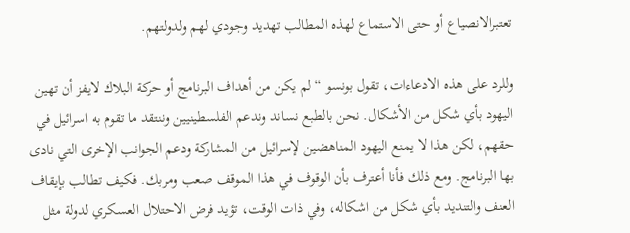تعتبرالانصياع أو حتى الاستماع لهذه المطالب تهديد وجودي لهم ولدولتهم.

وللرد على هذه الادعاءات، تقول بونسو “لم يكن من أهداف البرنامج أو حركة البلاك لايفز أن تهين اليهود بأي شكل من الأشكال. نحن بالطبع نساند وندعم الفلسطينيين وننتقد ما تقوم به اسرائيل في حقهم، لكن هذا لا يمنع اليهود المناهضين لإسرائيل من المشاركة ودعم الجوانب الإخرى التي نادى بها البرنامج. ومع ذلك فأنا أعترف بأن الوقوف في هذا الموقف صعب ومربك. فكيف تطالب بإيقاف العنف والتنديد بأي شكل من اشكاله، وفي ذات الوقت، تؤيد فرض الاحتلال العسكري لدولة مثل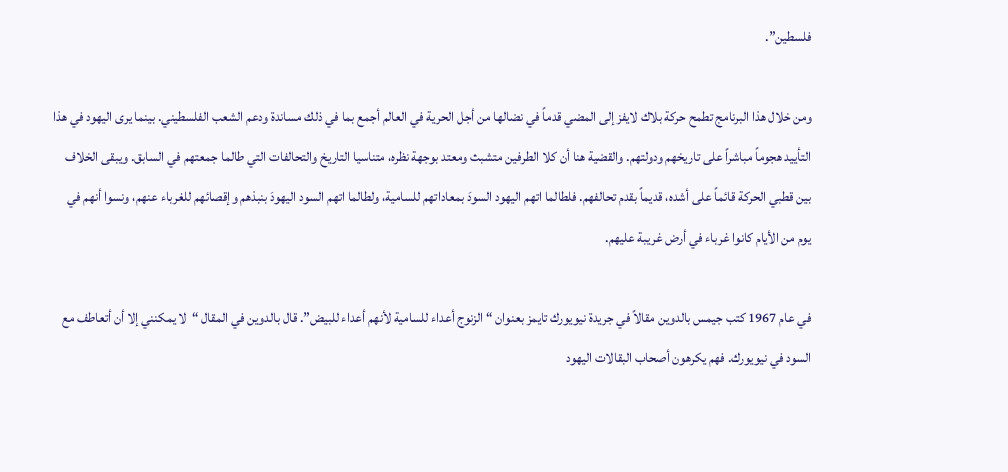فلسطين”.

ومن خلال هذا البرنامج تطمح حركة بلاك لايفز إلى المضي قدماً في نضالها من أجل الحرية في العالم أجمع بما في ذلك مساندة ودعم الشعب الفلسطيني. بينما يرى اليهود في هذا التأييد هجوماً مباشراً على تاريخهم ودولتهم. والقضية هنا أن كلا الطرفين متشبث ومعتد بوجهة نظره، متناسيا التاريخ والتحالفات التي طالما جمعتهم في السابق. ويبقى الخلاف بين قطبي الحركة قائماً على أشده، قديماً بقدم تحالفهم. فلطالما اتهم اليهود السودَ بمعاداتهم للسامية، ولطالما اتهم السود اليهودَ بنبذهم وإقصائهم للغرباء عنهم، ونسوا أنهم في يوم من الأيام كانوا غرباء في أرض غريبة عليهم.

في عام 1967 كتب جيمس بالدوين مقالاً في جريدة نيويورك تايمز بعنوان “الزنوج أعداء للسامية لأنهم أعداء للبيض”. قال بالدوين في المقال “لا يمكنني إلا أن أتعاطف مع السود في نيويورك. فهم يكرهون أصحاب البقالات اليهود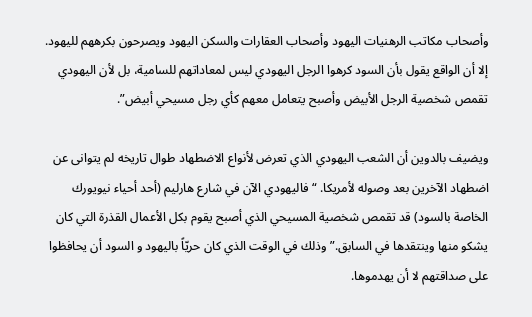وأصحاب مكاتب الرهنيات اليهود وأصحاب العقارات والسكن اليهود ويصرحون بكرههم لليهود. إلا أن الواقع يقول بأن السود كرهوا الرجل اليهودي ليس لمعاداتهم للسامية، بل لأن اليهودي تقمص شخصية الرجل الأبيض وأصبح يتعامل معهم كأي رجل مسيحي أبيض”.

ويضيف بالدوين أن الشعب اليهودي الذي تعرض لأنواع الاضطهاد طوال تاريخه لم يتوانى عن اضطهاد الآخرين بعد وصوله لأمريكا. “فاليهودي الآن في شارع هارليم (أحد أحياء نيويورك الخاصة بالسود) قد تقمص شخصية المسيحي الذي أصبح يقوم بكل الأعمال القذرة التي كان يشكو منها وينتقدها في السابق.” وذلك في الوقت الذي كان حريّاً باليهود و السود أن يحافظوا على صداقتهم لا أن يهدموها.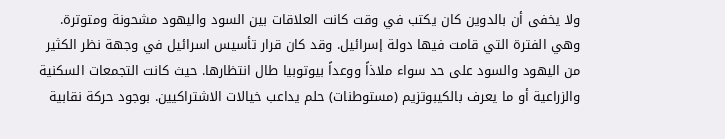ولا يخفى أن بالدوين كان يكتب في وقت كانت العلاقات بين السود واليهود مشحونة ومتوترة. وهي الفترة التي قامت فيها دولة إسرائيل. وقد كان قرار تأسيس اسرائيل في وجهة نظر الكثير من اليهود والسود على حد سواء ملاذاً ووعداً بيوتوبيا طال انتظارها. حيث كانت التجمعات السكنية والزراعية أو ما يعرف بالكيبوتزيم (مستوطنات) حلم يداعب خيالات الاشتراكيين. بوجود حركة نقابية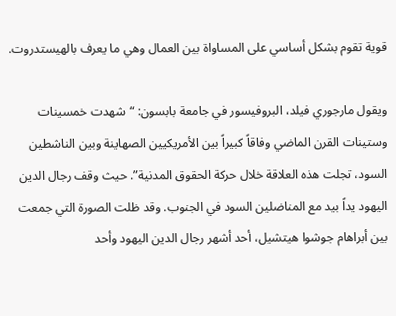قوية تقوم بشكل أساسي على المساواة بين العمال وهي ما يعرف بالهيستدروت.

ويقول مارجوري فيلد، البروفيسور في جامعة بابسون: “شهدت خمسينات وستينات القرن الماضي وفاقاً كبيراً بين الأمريكيين الصهاينة وبين الناشطين السود، تجلت هذه العلاقة خلال حركة الحقوق المدنية”. حيث وقف رجال الدين اليهود يداً بيد مع المناضلين السود في الجنوب. وقد ظلت الصورة التي جمعت بين أبراهام جوشوا هيتشيل، أحد أشهر رجال الدين اليهود وأحد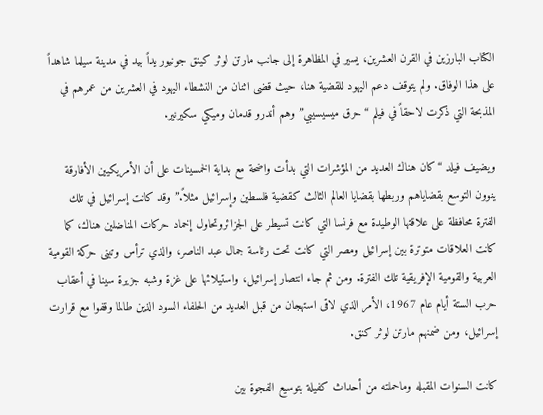الكتاب البارزين في القرن العشرين، يسير في المظاهرة إلى جانب مارتن لوثر كينق جونيور يداً بيد في مدينة سيلما شاهداً على هذا الوفاق. ولم يتوقف دعم اليهود للقضية هنا، حيث قضى اثنان من النشطاء اليهود في العشرين من عمرهم في المذبحة التي ذكرت لاحقاً في فيلم “حرق ميسيسيبي” وهم أندرو قدمان وميكي سكيرنير.

ويضيف فيلد “كان هناك العديد من المؤشرات التي بدأت واضحة مع بداية الخمسينات على أن الأمريكيين الأفارقة ينوون التوسع بقضاياهم وربطها بقضايا العالم الثالث كقضية فلسطين وإسرائيل مثلاً.” وقد كانت إسرائيل في تلك الفترة محافظة على علاقتها الوطيدة مع فرنسا التي كانت تسيطر على الجزائروتحاول إخماد حركات المناضلين هناك، كما كانت العلاقات متوترة بين إسرائيل ومصر التي كانت تحت رئاسة جمال عبد الناصر، والذي ترأس وتبنى حركة القومية العربية والقومية الإفريقية تلك الفترة. ومن ثم جاء انتصار إسرائيل، واستيلائها على غزة وشبه جزيرة سينا في أعقاب حرب الستة أيام عام 1967، الأمر الذي لاقى استهجان من قبل العديد من الحلفاء السود الذين طالما وقفوا مع قرارت إسرائيل، ومن ضمنهم مارتن لوثر كنق.

كانت السنوات المقبله وماحملته من أحداث كفيلة بتوسيع الفجوة بين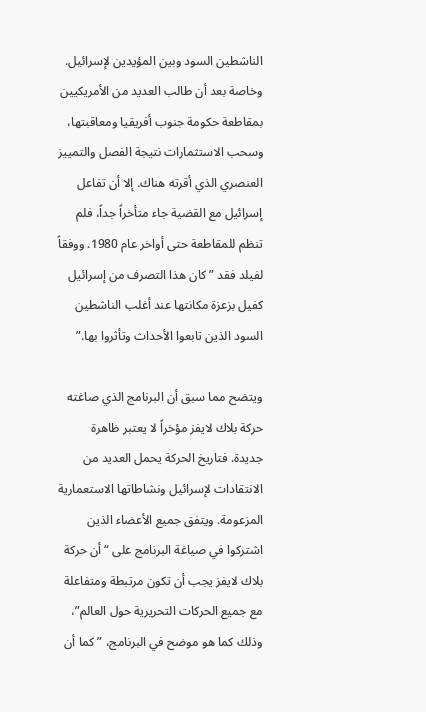الناشطين السود وبين المؤيدين لإسرائيل. وخاصة بعد أن طالب العديد من الأمريكيين بمقاطعة حكومة جنوب أفريقيا ومعاقبتها، وسحب الاستثمارات نتيجة الفصل والتمييز العنصري الذي أقرته هناك. إلا أن تفاعل إسرائيل مع القضية جاء متأخراً جداً، فلم تنظم للمقاطعة حتى أواخر عام 1980. ووفقاً لفيلد فقد ” كان هذا التصرف من إسرائيل كفيل بزعزة مكانتها عند أغلب الناشطين السود الذين تابعوا الأحداث وتأثروا بها.”

ويتضح مما سبق أن البرنامج الذي صاغته حركة بلاك لايفز مؤخراً لا يعتبر ظاهرة جديدة. فتاريخ الحركة يحمل العديد من الانتقادات لإسرائيل ونشاطاتها الاستعمارية المزعومة. ويتفق جميع الأعضاء الذين اشتركوا في صياغة البرنامج على “أن حركة بلاك لايفز يجب أن تكون مرتبطة ومتفاعلة مع جميع الحركات التحريرية حول العالم”، وذلك كما هو موضح في البرنامج، ” كما أن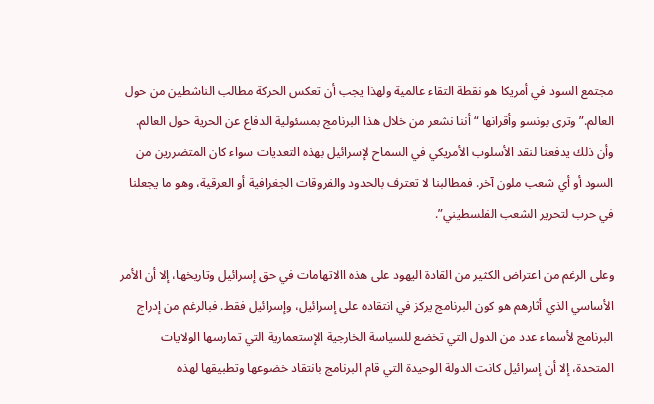مجتمع السود في أمريكا هو نقطة التقاء عالمية ولهذا يجب أن تعكس الحركة مطالب الناشطين من حول العالم.” وترى بونسو وأقرانها “أننا نشعر من خلال هذا البرنامج بمسئولية الدفاع عن الحرية حول العالم. وأن ذلك يدفعنا لنقد الأسلوب الأمريكي في السماح لإسرائيل بهذه التعديات سواء كان المتضررين من السود أو أي شعب ملون آخر. فمطالبنا لا تعترف بالحدود والفروقات الجغرافية أو العرقية، وهو ما يجعلنا في حرب لتحرير الشعب الفلسطيني”.

وعلى الرغم من اعتراض الكثير من القادة اليهود على هذه االاتهامات في حق إسرائيل وتاريخها، إلا أن الأمر الأساسي الذي أثارهم هو كون البرنامج يركز في انتقاده على إسرائيل، وإسرائيل فقط. فبالرغم من إدراج البرنامج لأسماء عدد من الدول التي تخضع للسياسة الخارجية الإستعمارية التي تمارسها الولايات المتحدة، إلا أن إسرائيل كانت الدولة الوحيدة التي قام البرنامج بانتقاد خضوعها وتطبيقها لهذه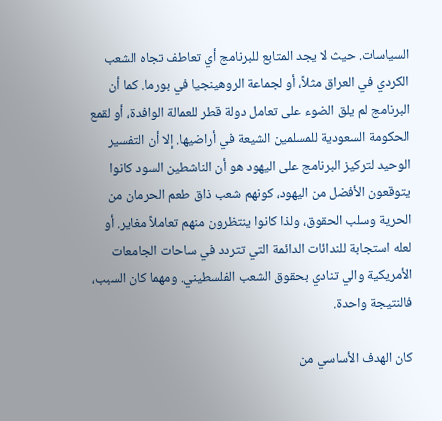السياسات. حيث لا يجد المتابع للبرنامج أي تعاطف تجاه الشعب الكردي في العراق مثلاً، أو لجماعة الروهينجيا في بورما. كما أن البرنامج لم يلق الضوء على تعامل دولة قطر للعمالة الوافدة، أو لقمع الحكومة السعودية للمسلمين الشيعة في أراضيها. إلا أن التفسير الوحيد لتركيز البرنامج على اليهود هو أن الناشطين السود كانوا يتوقعون الأفضل من اليهود، كونهم شعب ذاق طعم الحرمان من الحرية وسلب الحقوق، ولذا كانوا ينتظرون منهم تعاملاً مغاير. أو لعله استجابة للندائات الدائمة التي تتردد في ساحات الجامعات الأمريكية والي تنادي بحقوق الشعب الفلسطيني. ومهما كان السبب، فالنتيجة واحدة.

كان الهدف الأساسي من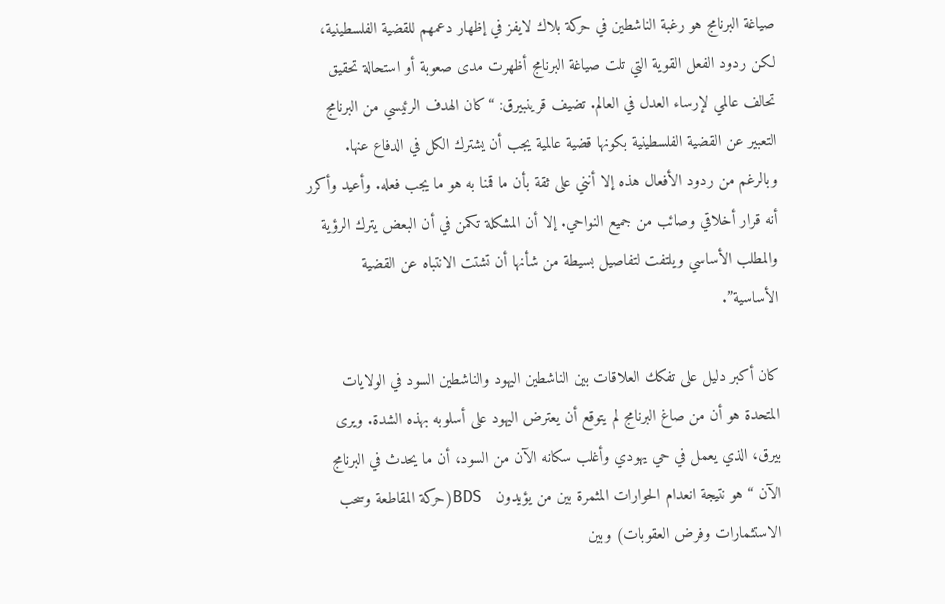صياغة البرنامج هو رغبة الناشطين في حركة بلاك لايفز في إظهار دعمهم للقضية الفلسطينية، لكن ردود الفعل القوية التي تلت صياغة البرنامج أظهرت مدى صعوبة أو استحالة تحقيق تحالف عالمي لإرساء العدل في العالم. تضيف قرينبيرق: “كان الهدف الرئيسي من البرنامج التعبير عن القضية الفلسطينية بكونها قضية عالمية يجب أن يشترك الكل في الدفاع عنها. وبالرغم من ردود الأفعال هذه إلا أنني على ثقة بأن ما قمنا به هو ما يجب فعله. وأعيد وأكرر أنه قرار أخلاقي وصائب من جميع النواحي. إلا أن المشكلة تكمن في أن البعض يترك الرؤية والمطلب الأساسي ويلتفت لتفاصيل بسيطة من شأنها أن تشتت الانتباه عن القضية الأساسية”.

كان أكبر دليل على تفكك العلاقات بين الناشطين اليهود والناشطين السود في الولايات المتحدة هو أن من صاغ البرنامج لم يتوقع أن يعترض اليهود على أسلوبه بهذه الشدة. ويرى بيرق، الذي يعمل في حي يهودي وأغلب سكانه الآن من السود، أن ما يحدث في البرنامج الآن “هو نتيجة انعدام الحوارات المثمرة بين من يؤيدون   BDS(حركة المقاطعة وسحب الاستثمارات وفرض العقوبات) وبين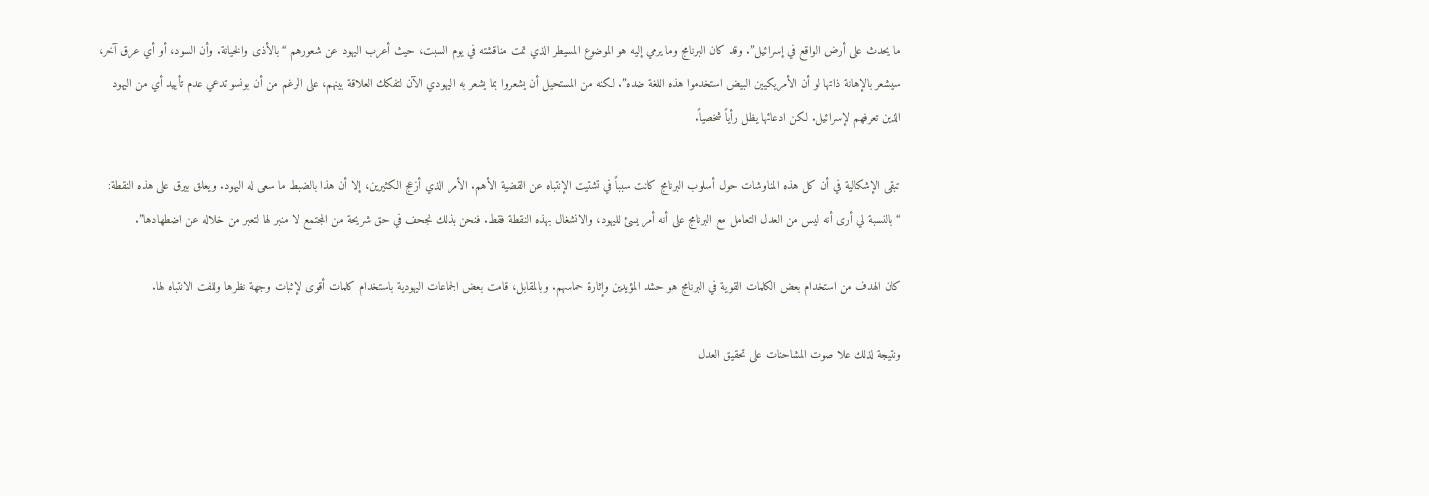ما يحدث على أرض الواقع في إسرائيل”. وقد كان البرنامج وما يرمي إليه هو الموضوع المسيطر الذي تمت مناقشته في يوم السبت، حيث أعرب اليهود عن شعورهم “بالأذى والخيانة. وأن السود، أو أي عرق آخر، سيشعر بالإهانة ذاتها لو أن الأمريكيين البيض استخدموا هذه اللغة ضده”. لكنه من المستحيل أن يشعروا بما يشعر به اليهودي الآن لتفكك العلاقة بينهم، على الرغم من أن بونسو تدعي عدم تأييد أي من اليهود الذين تعرفهم لإسرائيل. لكن ادعائها يظل رأياً شخصياً.

تبقى الإشكالية في أن كل هذه المناوشات حول أسلوب البرنامج كانت سبباً في تشتيت الإنتباه عن القضية الأهم. الأمر الذي أزعج الكثيرين، إلا أن هذا بالضبط ما سعى له اليهود. ويعلق بيرق على هذه النقطة: “بالنسبة لي أرى أنه ليس من العدل التعامل مع البرنامج على أنه أمر يسئ لليهود، والانشغال بهذه النقطة فقط. فنحن بذلك نجحف في حق شريحة من المجتمع لا منبر لها لتعبر من خلاله عن اضطهادها”.

كان الهدف من استخدام بعض الكلمات القوية في البرنامج هو حشد المؤيدين وإثارة حماسهم. وبالمقابل، قامت بعض الجماعات اليهودية باستخدام كلمات أقوى لإثبات وجهة نظرها وللفت الانتباه لها.

ونتيجة لذلك علا صوت المشاحنات على تحقيق العدل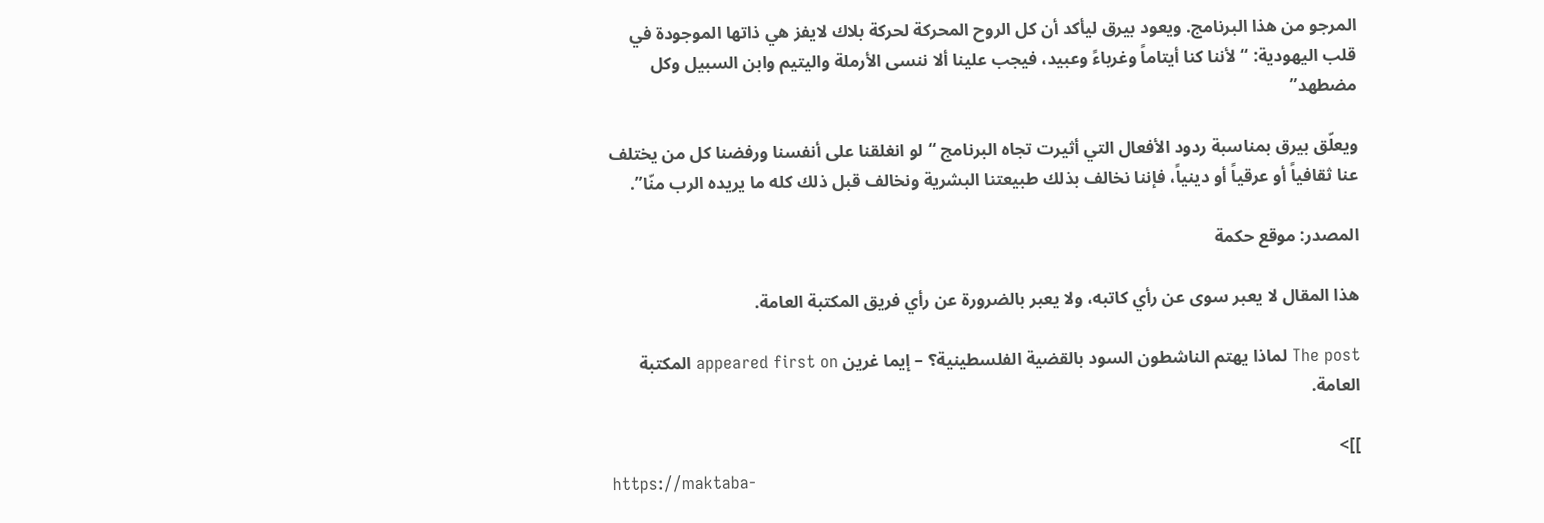المرجو من هذا البرنامج. ويعود بيرق ليأكد أن كل الروح المحركة لحركة بلاك لايفز هي ذاتها الموجودة في قلب اليهودية: “لأننا كنا أيتاماً وغرباءً وعبيد، فيجب علينا ألا ننسى الأرملة واليتيم وابن السبيل وكل مضطهد”

ويعلّق بيرق بمناسبة ردود الأفعال التي أثيرت تجاه البرنامج “لو انغلقنا على أنفسنا ورفضنا كل من يختلف عنا ثقافياً أو عرقياً أو دينياً، فإننا نخالف بذلك طبيعتنا البشرية ونخالف قبل ذلك كله ما يريده الرب منّا”.

المصدر: موقع حكمة

هذا المقال لا يعبر سوى عن رأي كاتبه، ولا يعبر بالضرورة عن رأي فريق المكتبة العامة.

The post لماذا يهتم الناشطون السود بالقضية الفلسطينية؟ – إيما غرين appeared first on المكتبة العامة.

]]>
https://maktaba-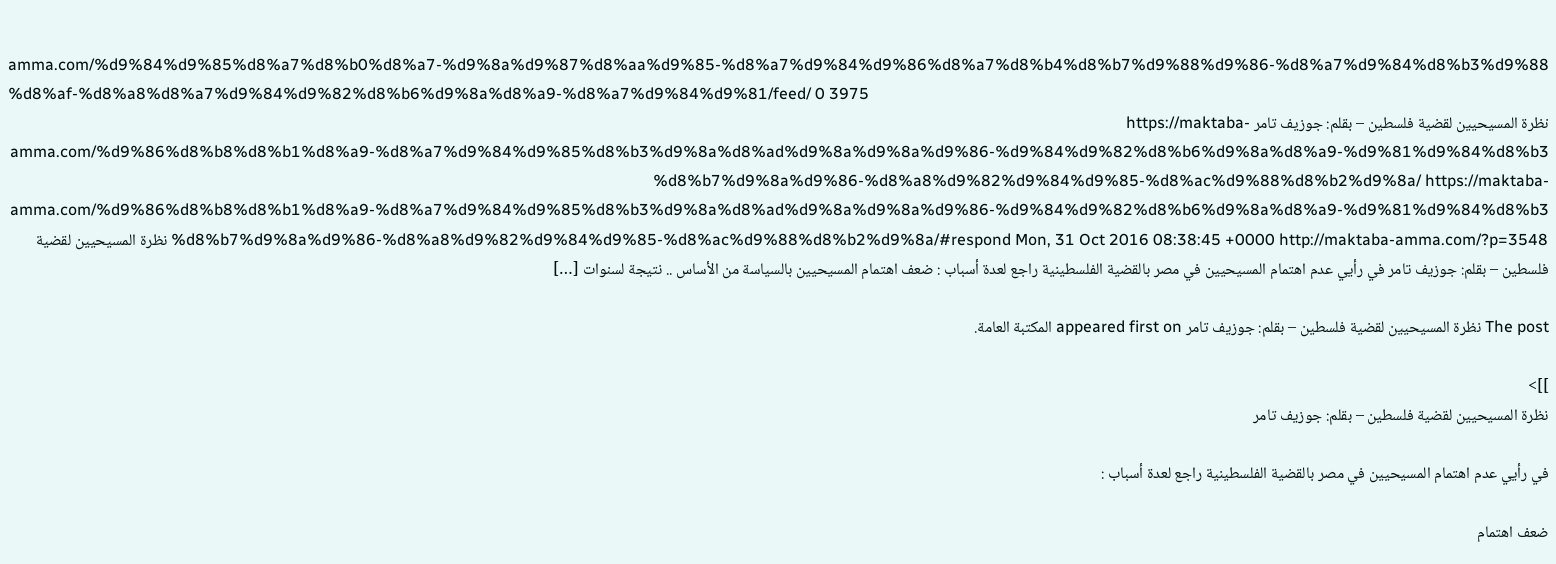amma.com/%d9%84%d9%85%d8%a7%d8%b0%d8%a7-%d9%8a%d9%87%d8%aa%d9%85-%d8%a7%d9%84%d9%86%d8%a7%d8%b4%d8%b7%d9%88%d9%86-%d8%a7%d9%84%d8%b3%d9%88%d8%af-%d8%a8%d8%a7%d9%84%d9%82%d8%b6%d9%8a%d8%a9-%d8%a7%d9%84%d9%81/feed/ 0 3975
نظرة المسيحيين لقضية فلسطين – بقلم: جوزيف تامر https://maktaba-amma.com/%d9%86%d8%b8%d8%b1%d8%a9-%d8%a7%d9%84%d9%85%d8%b3%d9%8a%d8%ad%d9%8a%d9%8a%d9%86-%d9%84%d9%82%d8%b6%d9%8a%d8%a9-%d9%81%d9%84%d8%b3%d8%b7%d9%8a%d9%86-%d8%a8%d9%82%d9%84%d9%85-%d8%ac%d9%88%d8%b2%d9%8a/ https://maktaba-amma.com/%d9%86%d8%b8%d8%b1%d8%a9-%d8%a7%d9%84%d9%85%d8%b3%d9%8a%d8%ad%d9%8a%d9%8a%d9%86-%d9%84%d9%82%d8%b6%d9%8a%d8%a9-%d9%81%d9%84%d8%b3%d8%b7%d9%8a%d9%86-%d8%a8%d9%82%d9%84%d9%85-%d8%ac%d9%88%d8%b2%d9%8a/#respond Mon, 31 Oct 2016 08:38:45 +0000 http://maktaba-amma.com/?p=3548 نظرة المسيحيين لقضية فلسطين – بقلم: جوزيف تامر في رأيي عدم اهتمام المسيحيين في مصر بالقضية الفلسطينية راجع لعدة أسباب : ضعف اهتمام المسيحيين بالسياسة من الأساس .. نتيجة لسنوات […]

The post نظرة المسيحيين لقضية فلسطين – بقلم: جوزيف تامر appeared first on المكتبة العامة.

]]>
نظرة المسيحيين لقضية فلسطين – بقلم: جوزيف تامر

في رأيي عدم اهتمام المسيحيين في مصر بالقضية الفلسطينية راجع لعدة أسباب :

ضعف اهتمام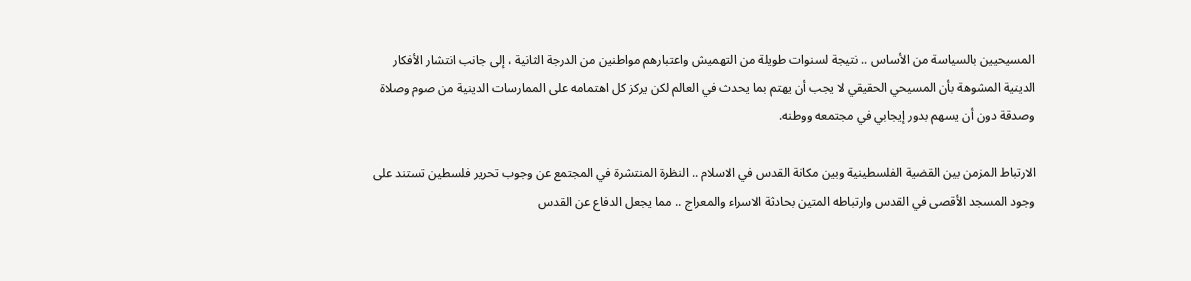المسيحيين بالسياسة من الأساس .. نتيجة لسنوات طويلة من التهميش واعتبارهم مواطنين من الدرجة الثانية ، إلى جانب انتشار الأفكار الدينية المشوهة بأن المسيحي الحقيقي لا يجب أن يهتم بما يحدث في العالم لكن يركز كل اهتمامه على الممارسات الدينية من صوم وصلاة وصدقة دون أن يسهم بدور إيجابي في مجتمعه ووطنه.

الارتباط المزمن بين القضية الفلسطينية وبين مكانة القدس في الاسلام .. النظرة المنتشرة في المجتمع عن وجوب تحرير فلسطين تستند على وجود المسجد الأقصى في القدس وارتباطه المتين بحادثة الاسراء والمعراج .. مما يجعل الدفاع عن القدس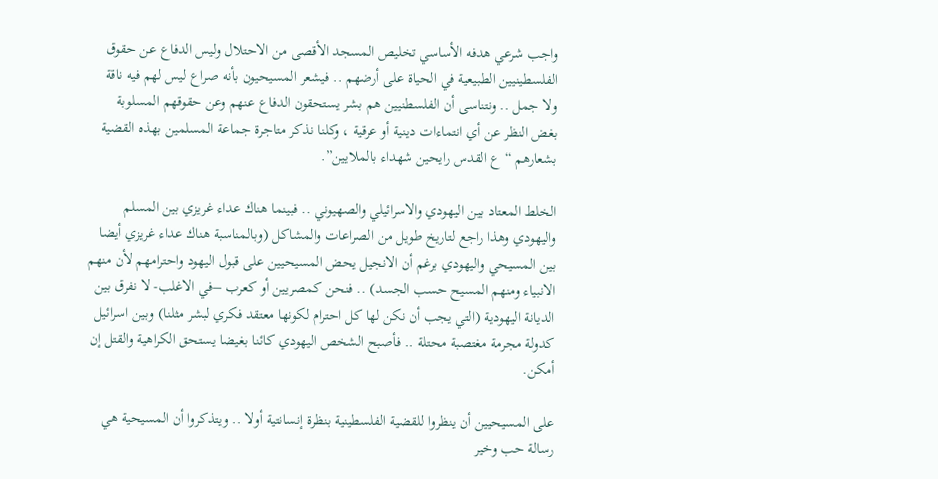واجب شرعي هدفه الأساسي تخليص المسجد الأقصى من الاحتلال وليس الدفاع عن حقوق الفلسطينيين الطبيعية في الحياة على أرضهم .. فيشعر المسيحيون بأنه صراع ليس لهم فيه ناقة ولا جمل .. ونتناسى أن الفلسطنيين هم بشر يستحقون الدفاع عنهم وعن حقوقهم المسلوبة بغض النظر عن أي انتماءات دينية أو عرقية ، وكلنا نذكر متاجرة جماعة المسلمين بهذه القضية بشعارهم “ع القدس رايحين شهداء بالملايين”.

الخلط المعتاد بين اليهودي والاسرائيلي والصهيوني .. فبينما هناك عداء غريزي بين المسلم واليهودي وهذا راجع لتاريخ طويل من الصراعات والمشاكل (وبالمناسبة هناك عداء غريزي أيضا بين المسيحي واليهودي برغم أن الانجيل يحض المسيحيين على قبول اليهود واحترامهم لأن منهم الانبياء ومنهم المسيح حسب الجسد) .. فنحن كمصريين أو كعرب –في الاغلب- لا نفرق بين الديانة اليهودية (التي يجب أن نكن لها كل احترام لكونها معتقد فكري لبشر مثلنا) وبين اسرائيل كدولة مجرمة مغتصبة محتلة .. فأصبح الشخص اليهودي كائنا بغيضا يستحق الكراهية والقتل إن أمكن.

على المسيحيين أن ينظروا للقضية الفلسطينية بنظرة إنسانتية أولا .. ويتذكروا أن المسيحية هي رسالة حب وخير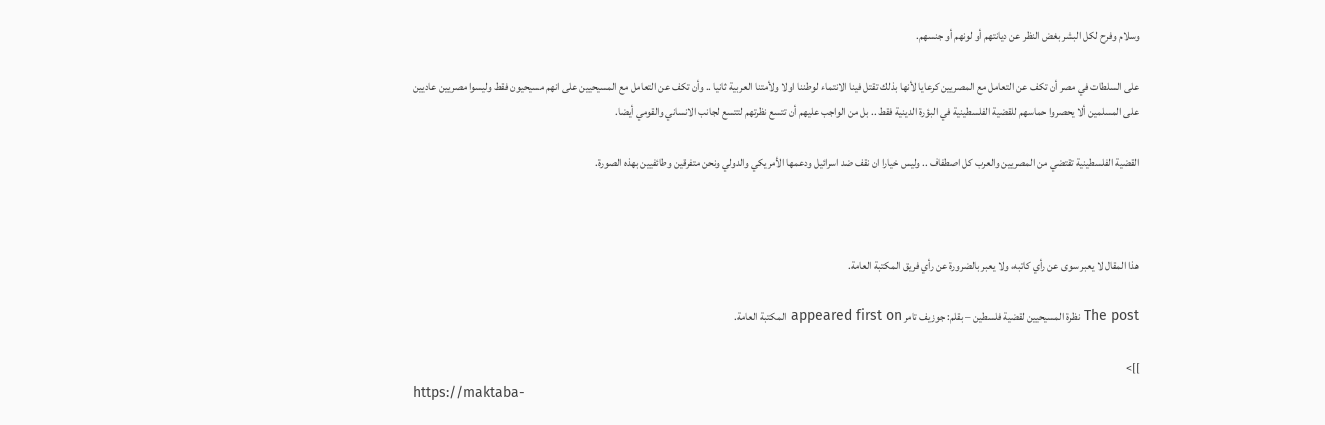وسلام وفرح لكل البشر بغض النظر عن ديانتهم أو لونهم أو جنسهم.

على السلطات في مصر أن تكف عن التعامل مع المصريين كرعايا لأنها بذلك تقتل فينا الانتماء لوطننا اولا ولأمتنا العربية ثانيا .. وأن تكف عن التعامل مع المسيحيين على انهم مسيحيون فقط وليسوا مصريين عاديين
على المسلمين ألا يحصروا حماسهم للقضية الفلسطينية في البؤرة الدينية فقط .. بل من الواجب عليهم أن تتسع نظرتهم لتتسع لجانب الانساني والقومي أيضا.

القضية الفلسطينية تقتضي من المصريين والعرب كل اصطفاف .. وليس خيارا ان نقف ضد اسرائيل ودعمها الأمريكي والدولي ونحن متفرقين وطائفيين بهذه الصورة.



هذا المقال لا يعبر سوى عن رأي كاتبه، ولا يعبر بالضرورة عن رأي فريق المكتبة العامة.

The post نظرة المسيحيين لقضية فلسطين – بقلم: جوزيف تامر appeared first on المكتبة العامة.

]]>
https://maktaba-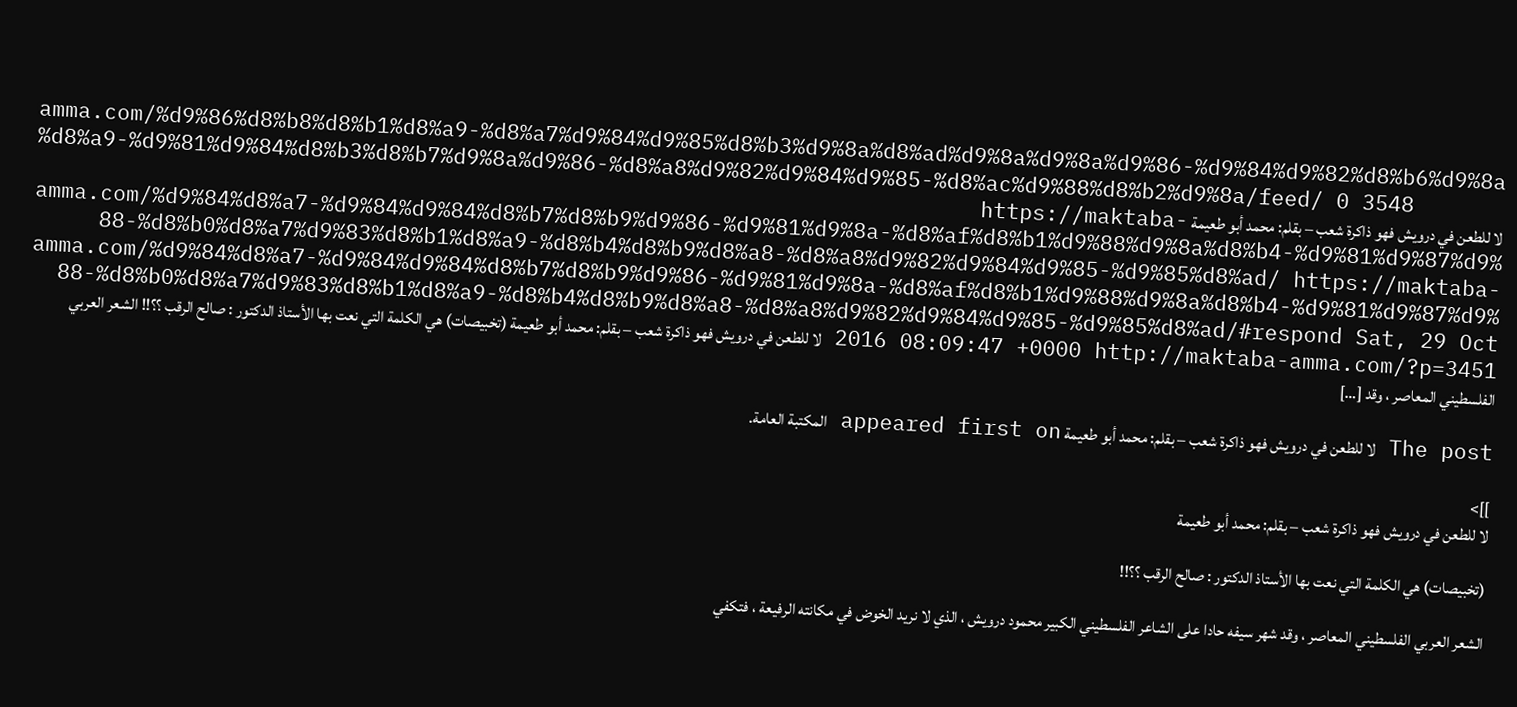amma.com/%d9%86%d8%b8%d8%b1%d8%a9-%d8%a7%d9%84%d9%85%d8%b3%d9%8a%d8%ad%d9%8a%d9%8a%d9%86-%d9%84%d9%82%d8%b6%d9%8a%d8%a9-%d9%81%d9%84%d8%b3%d8%b7%d9%8a%d9%86-%d8%a8%d9%82%d9%84%d9%85-%d8%ac%d9%88%d8%b2%d9%8a/feed/ 0 3548
لا للطعن في درويش فهو ذاكرة شعب – بقلم: محمد أبو طعيمة https://maktaba-amma.com/%d9%84%d8%a7-%d9%84%d9%84%d8%b7%d8%b9%d9%86-%d9%81%d9%8a-%d8%af%d8%b1%d9%88%d9%8a%d8%b4-%d9%81%d9%87%d9%88-%d8%b0%d8%a7%d9%83%d8%b1%d8%a9-%d8%b4%d8%b9%d8%a8-%d8%a8%d9%82%d9%84%d9%85-%d9%85%d8%ad/ https://maktaba-amma.com/%d9%84%d8%a7-%d9%84%d9%84%d8%b7%d8%b9%d9%86-%d9%81%d9%8a-%d8%af%d8%b1%d9%88%d9%8a%d8%b4-%d9%81%d9%87%d9%88-%d8%b0%d8%a7%d9%83%d8%b1%d8%a9-%d8%b4%d8%b9%d8%a8-%d8%a8%d9%82%d9%84%d9%85-%d9%85%d8%ad/#respond Sat, 29 Oct 2016 08:09:47 +0000 http://maktaba-amma.com/?p=3451 لا للطعن في درويش فهو ذاكرة شعب – بقلم: محمد أبو طعيمة (تخبيصات) هي الكلمة التي نعت بها الأستاذ الدكتور : صالح الرقب ؟؟!! الشعر العربي الفلسطيني المعاصر ، وقد […]

The post لا للطعن في درويش فهو ذاكرة شعب – بقلم: محمد أبو طعيمة appeared first on المكتبة العامة.

]]>
لا للطعن في درويش فهو ذاكرة شعب – بقلم: محمد أبو طعيمة

(تخبيصات) هي الكلمة التي نعت بها الأستاذ الدكتور : صالح الرقب ؟؟!!

الشعر العربي الفلسطيني المعاصر ، وقد شهر سيفه حادا على الشاعر الفلسطيني الكبير محمود درويش ، الذي لا نريد الخوض في مكانته الرفيعة ، فتكفي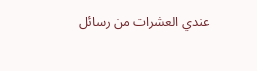عندي العشرات من رسائل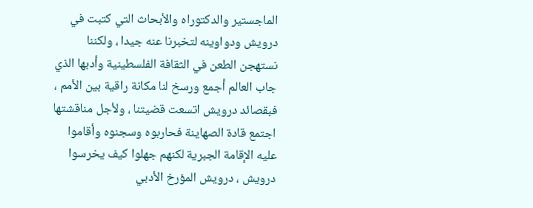الماجستير والدكتوراه والأبحاث التي كتبت في درويش ودواوينه لتخبرنا عنه جيدا ، ولكننا نستهجن الطعن في الثقافة الفلسطينية وأدبها الذي جاب العالم أجمع ورسخ لنا مكانة راقية بين الأمم ، فبقصائد درويش اتسعت قضيتنا ، ولأجل مناقشتها اجتمع قادة الصهاينة فحاربوه وسجنوه وأقاموا عليه الإقامة الجبرية لكنهم جهلوا كيف يخرسوا درويش ، درويش المؤرخ الأدبي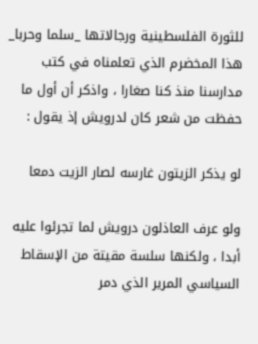للثورة الفلسطينية ورجالاتها _سلما وحربا_ هذا المخضرم الذي تعلمناه في كتب مدارسنا منذ كنا صغارا ، واذكر أن أول ما حفظت من شعر كان لدرويش إذ يقول :

لو يذكر الزيتون غارسه لصار الزيت دمعا

ولو عرف العاذلون درويش لما تجرئوا عليه أبدا ، ولكنها سلسة مقيتة من الإسقاط السياسي المرير الذي دمر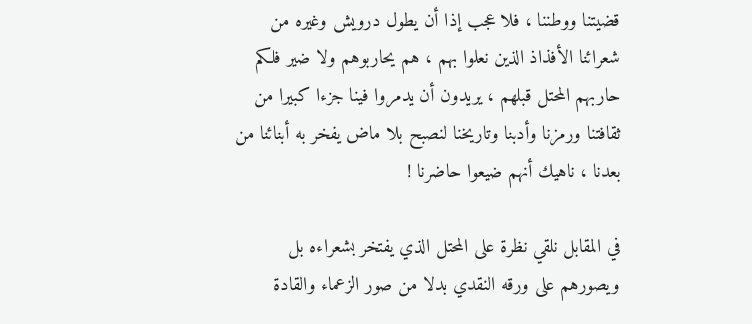قضيتنا ووطننا ، فلا عجب إذا أن يطول درويش وغيره من شعرائنا الأفذاذ الذين نعلوا بهم ، هم يحاربوهم ولا ضير فلكم حاربهم المحتل قبلهم ، يريدون أن يدمروا فينا جزءا كبيرا من ثقافتنا ورمزنا وأدبنا وتاريخنا لنصبح بلا ماض يفخر به أبنائنا من بعدنا ، ناهيك أنهم ضيعوا حاضرنا !

في المقابل نلقي نظرة على المحتل الذي يفتخر بشعراءه بل ويصورهم على ورقه النقدي بدلا من صور الزعماء والقادة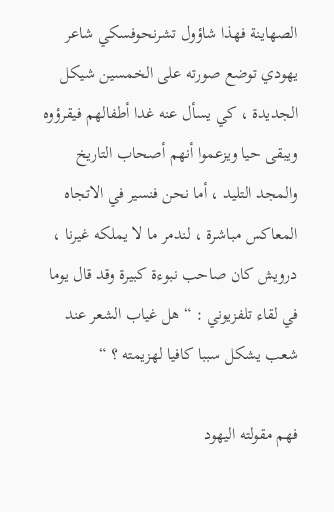الصهاينة فهذا شاؤول تشرنحوفسكي شاعر يهودي توضع صورته على الخمسين شيكل الجديدة ، كي يسأل عنه غدا أطفالهم فيقرؤوه ويبقى حيا ويزعموا أنهم أصحاب التاريخ والمجد التليد ، أما نحن فنسير في الاتجاه المعاكس مباشرة ، لندمر ما لا يملكه غيرنا ، درويش كان صاحب نبوءة كبيرة وقد قال يوما في لقاء تلفزيوني : “هل غياب الشعر عند شعب يشكل سببا كافيا لهزيمته ؟ “

فهم مقولته اليهود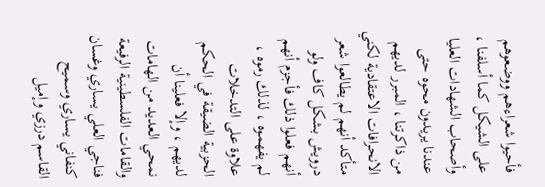فأحيوا شعراءهم ووضعوهم على الشيكل كما أسلفنا ، وأصحاب الشهادات العليا عندنا يريدون محوه حتى من ذاكرتنا ، المبرر لديهم الانحرافات الاعتقادية لكني متأكد أنهم لم يطالعوا شعر درويش بشكل كاف ولو أنهم فعلوا ذلك فأجزم أنهم لم يفهموه ، لذلك رموه ، علاوة على التدخلات الحزبية الضيقة في الحكم لديهم ، وإلا فعلينا أن نمحي العديد من الهامات والقامات الفلسطينية الرفيعة فناجي العلي يساري وغسان كنفاني يساري وسميح القاسم درزي وإميل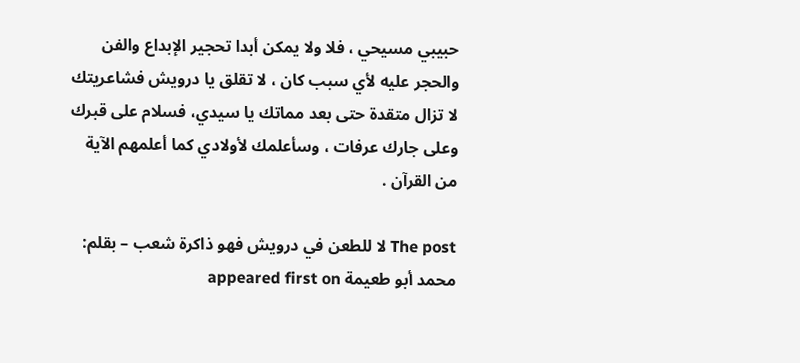حبيبي مسيحي ، فلا ولا يمكن أبدا تحجير الإبداع والفن والحجر عليه لأي سبب كان ، لا تقلق يا درويش فشاعريتك لا تزال متقدة حتى بعد مماتك يا سيدي، فسلام على قبرك وعلى جارك عرفات ، وسأعلمك لأولادي كما أعلمهم الآية من القرآن .

The post لا للطعن في درويش فهو ذاكرة شعب – بقلم: محمد أبو طعيمة appeared first on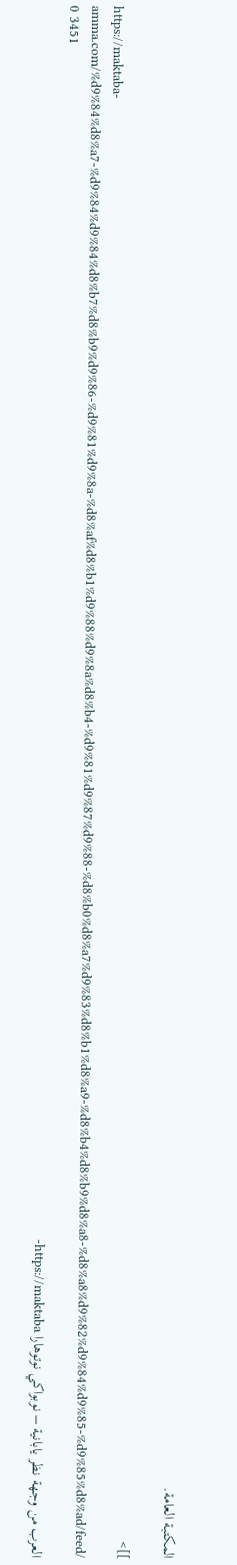المكتبة العامة.

]]>
https://maktaba-amma.com/%d9%84%d8%a7-%d9%84%d9%84%d8%b7%d8%b9%d9%86-%d9%81%d9%8a-%d8%af%d8%b1%d9%88%d9%8a%d8%b4-%d9%81%d9%87%d9%88-%d8%b0%d8%a7%d9%83%d8%b1%d8%a9-%d8%b4%d8%b9%d8%a8-%d8%a8%d9%82%d9%84%d9%85-%d9%85%d8%ad/feed/ 0 3451
العرب من وجهة نظر يابانية – نوبواكي نوتوهارا https://maktaba-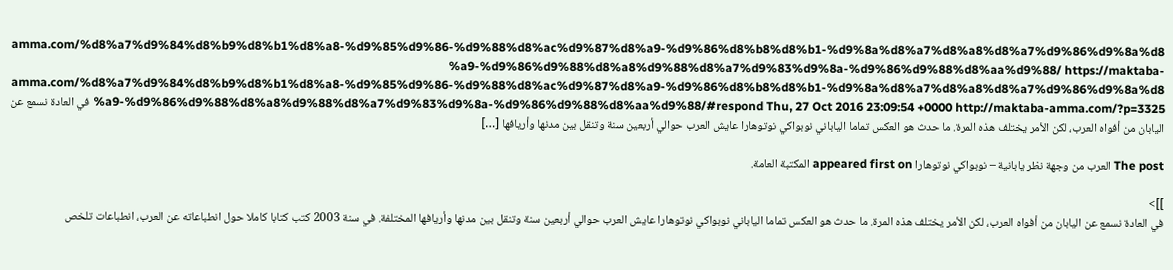amma.com/%d8%a7%d9%84%d8%b9%d8%b1%d8%a8-%d9%85%d9%86-%d9%88%d8%ac%d9%87%d8%a9-%d9%86%d8%b8%d8%b1-%d9%8a%d8%a7%d8%a8%d8%a7%d9%86%d9%8a%d8%a9-%d9%86%d9%88%d8%a8%d9%88%d8%a7%d9%83%d9%8a-%d9%86%d9%88%d8%aa%d9%88/ https://maktaba-amma.com/%d8%a7%d9%84%d8%b9%d8%b1%d8%a8-%d9%85%d9%86-%d9%88%d8%ac%d9%87%d8%a9-%d9%86%d8%b8%d8%b1-%d9%8a%d8%a7%d8%a8%d8%a7%d9%86%d9%8a%d8%a9-%d9%86%d9%88%d8%a8%d9%88%d8%a7%d9%83%d9%8a-%d9%86%d9%88%d8%aa%d9%88/#respond Thu, 27 Oct 2016 23:09:54 +0000 http://maktaba-amma.com/?p=3325 في العادة نسمع عن اليابان من أفواه العرب، لكن الأمر يختلف هذه المرة. ما حدث هو العكس تماما الياباني نوبواكي نوتوهارا عايش العرب حوالي أربعين سنة وتنقل بين مدنها وأريافها […]

The post العرب من وجهة نظر يابانية – نوبواكي نوتوهارا appeared first on المكتبة العامة.

]]>
في العادة نسمع عن اليابان من أفواه العرب، لكن الأمر يختلف هذه المرة. ما حدث هو العكس تماما الياباني نوبواكي نوتوهارا عايش العرب حوالي أربعين سنة وتنقل بين مدنها وأريافها المختلفة. في سنة 2003 كتب كتابا كاملا حول انطباعاته عن العرب، انطباعات تلخص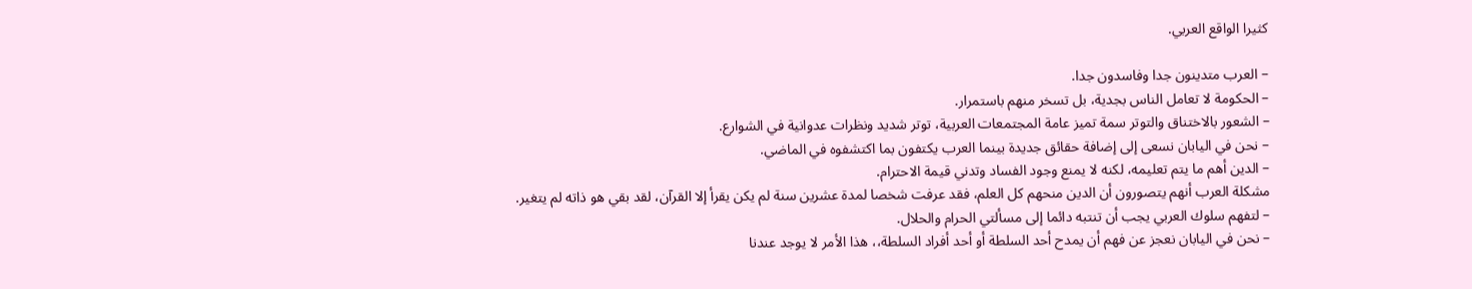كثيرا الواقع العربي.

– العرب متدينون جدا وفاسدون جدا.
– الحكومة لا تعامل الناس بجدية، بل تسخر منهم باستمرار.
– الشعور بالاختناق والتوتر سمة تميز عامة المجتمعات العربية، توتر شديد ونظرات عدوانية في الشوارع.
– نحن في اليابان نسعى إلى إضافة حقائق جديدة بينما العرب يكتفون بما اكتشفوه في الماضي.
– الدين أهم ما يتم تعليمه، لكنه لا يمنع وجود الفساد وتدني قيمة الاحترام.
مشكلة العرب أنهم يتصورون أن الدين منحهم كل العلم، فقد عرفت شخصا لمدة عشرين سنة لم يكن يقرأ إلا القرآن، لقد بقي هو ذاته لم يتغير.
– لتفهم سلوك العربي يجب أن تنتبه دائما إلى مسألتي الحرام والحلال.
– نحن في اليابان نعجز عن فهم أن يمدح أحد السلطة أو أحد أفراد السلطة،، هذا الأمر لا يوجد عندنا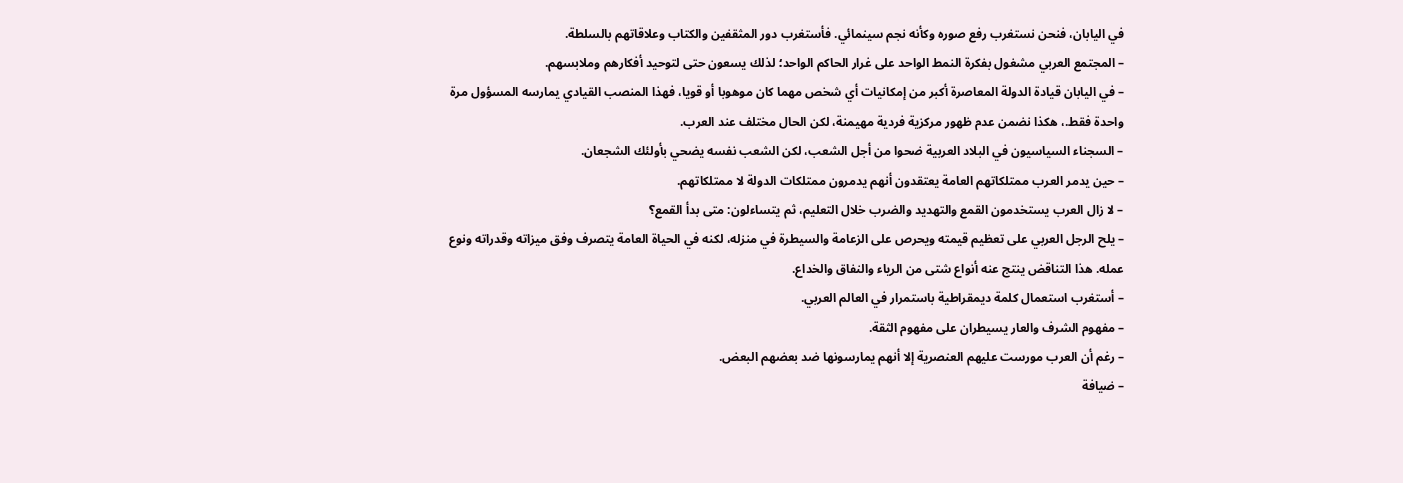في اليابان، فنحن نستغرب رفع صوره وكأنه نجم سينمائي. فأستغرب دور المثقفين والكتاب وعلاقاتهم بالسلطة.
– المجتمع العربي مشغول بفكرة النمط الواحد على غرار الحاكم الواحد؛ لذلك يسعون حتى لتوحيد أفكارهم وملابسهم.
– في اليابان قيادة الدولة المعاصرة أكبر من إمكانيات أي شخص مهما كان موهوبا أو قويا، فهذا المنصب القيادي يمارسه المسؤول مرة واحدة فقط.، هكذا نضمن عدم ظهور مركزية فردية مهيمنة، لكن الحال مختلف عند العرب.
– السجناء السياسيون في البلاد العربية ضحوا من أجل الشعب، لكن الشعب نفسه يضحي بأولئك الشجعان.
– حين يدمر العرب ممتلكاتهم العامة يعتقدون أنهم يدمرون ممتلكات الدولة لا ممتلكاتهم.
– لا زال العرب يستخدمون القمع والتهديد والضرب خلال التعليم، ثم يتساءلون: متى بدأ القمع؟
– يلح الرجل العربي على تعظيم قيمته ويحرص على الزعامة والسيطرة في منزله، لكنه في الحياة العامة يتصرف وفق ميزاته وقدراته ونوع عمله. هذا التناقض ينتج عنه أنواع شتى من الرياء والنفاق والخداع.
– أستغرب استعمال كلمة ديمقراطية باستمرار في العالم العربي.
– مفهوم الشرف والعار يسيطران على مفهوم الثقة.
– رغم أن العرب مورست عليهم العنصرية إلا أنهم يمارسونها ضد بعضهم البعض.
– ضيافة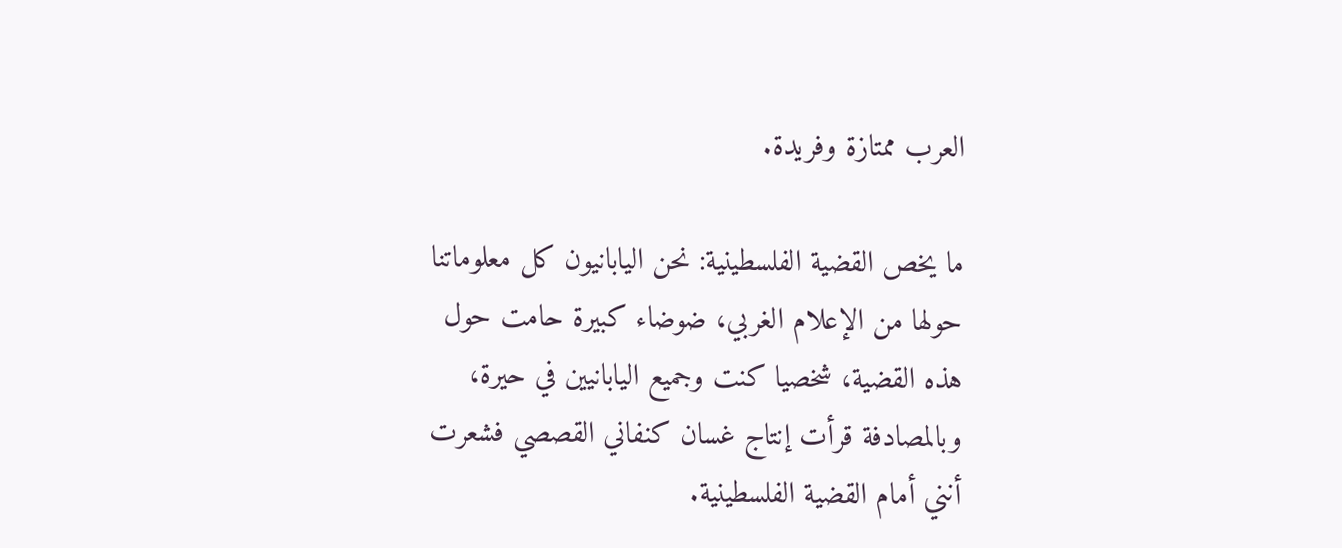العرب ممتازة وفريدة.

ما يخص القضية الفلسطينية: نحن اليابانيون كل معلوماتنا حولها من الإعلام الغربي، ضوضاء كبيرة حامت حول هذه القضية، شخصيا كنت وجميع اليابانيين في حيرة، وبالمصادفة قرأت إنتاج غسان كنفاني القصصي فشعرت أنني أمام القضية الفلسطينية.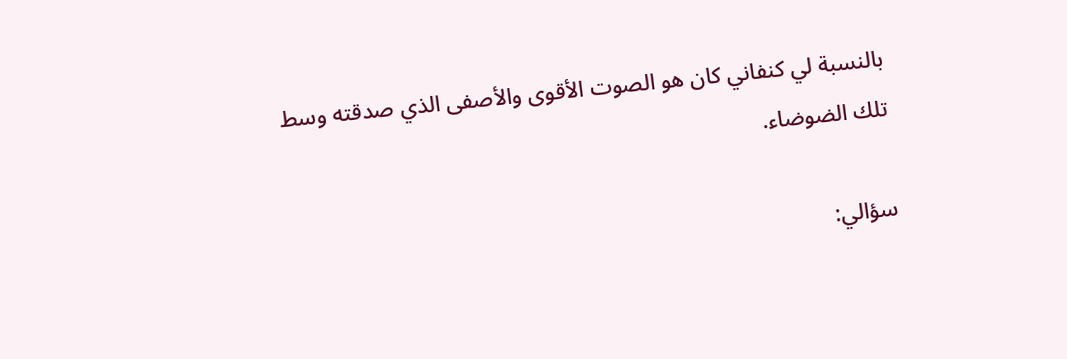بالنسبة لي كنفاني كان هو الصوت الأقوى والأصفى الذي صدقته وسط تلك الضوضاء.

سؤالي: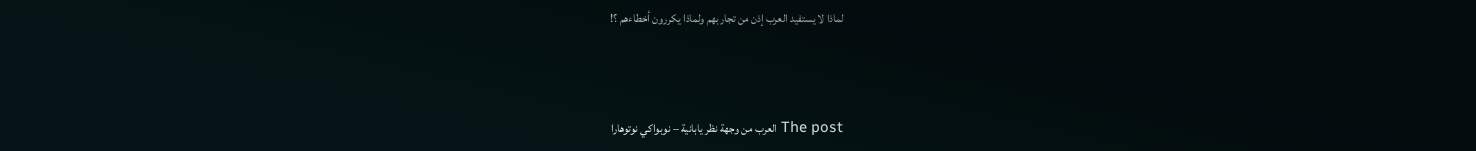لماذا لا يستفيد العرب إذن من تجاربهم ولماذا يكررون أخطاءهم ؟!



The post العرب من وجهة نظر يابانية – نوبواكي نوتوهارا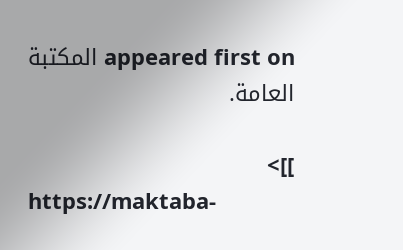appeared first on المكتبة العامة.

]]>
https://maktaba-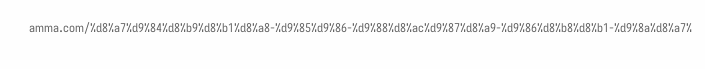amma.com/%d8%a7%d9%84%d8%b9%d8%b1%d8%a8-%d9%85%d9%86-%d9%88%d8%ac%d9%87%d8%a9-%d9%86%d8%b8%d8%b1-%d9%8a%d8%a7%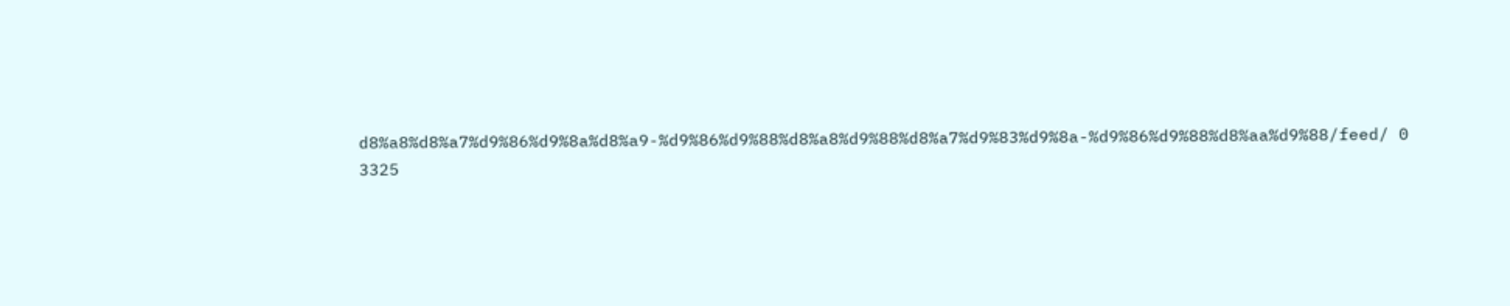d8%a8%d8%a7%d9%86%d9%8a%d8%a9-%d9%86%d9%88%d8%a8%d9%88%d8%a7%d9%83%d9%8a-%d9%86%d9%88%d8%aa%d9%88/feed/ 0 3325